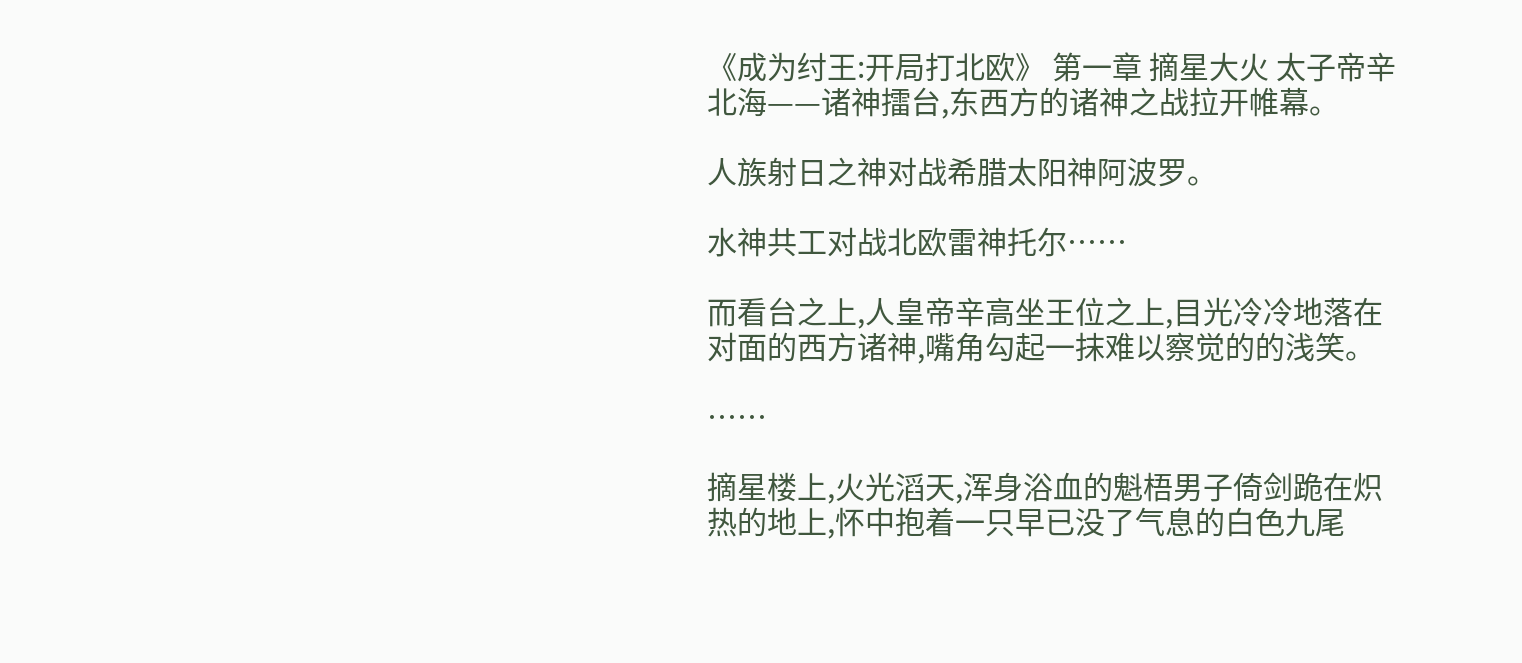《成为纣王:开局打北欧》 第一章 摘星大火 太子帝辛 北海——诸神擂台,东西方的诸神之战拉开帷幕。

人族射日之神对战希腊太阳神阿波罗。

水神共工对战北欧雷神托尔……

而看台之上,人皇帝辛高坐王位之上,目光冷冷地落在对面的西方诸神,嘴角勾起一抹难以察觉的的浅笑。

……

摘星楼上,火光滔天,浑身浴血的魁梧男子倚剑跪在炽热的地上,怀中抱着一只早已没了气息的白色九尾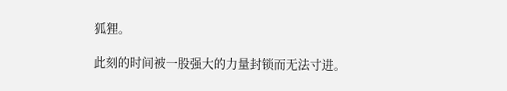狐狸。

此刻的时间被一股强大的力量封锁而无法寸进。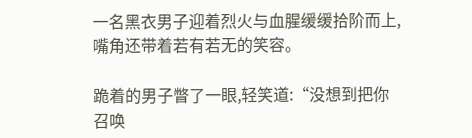一名黑衣男子迎着烈火与血腥缓缓拾阶而上,嘴角还带着若有若无的笑容。

跪着的男子瞥了一眼,轻笑道:“没想到把你召唤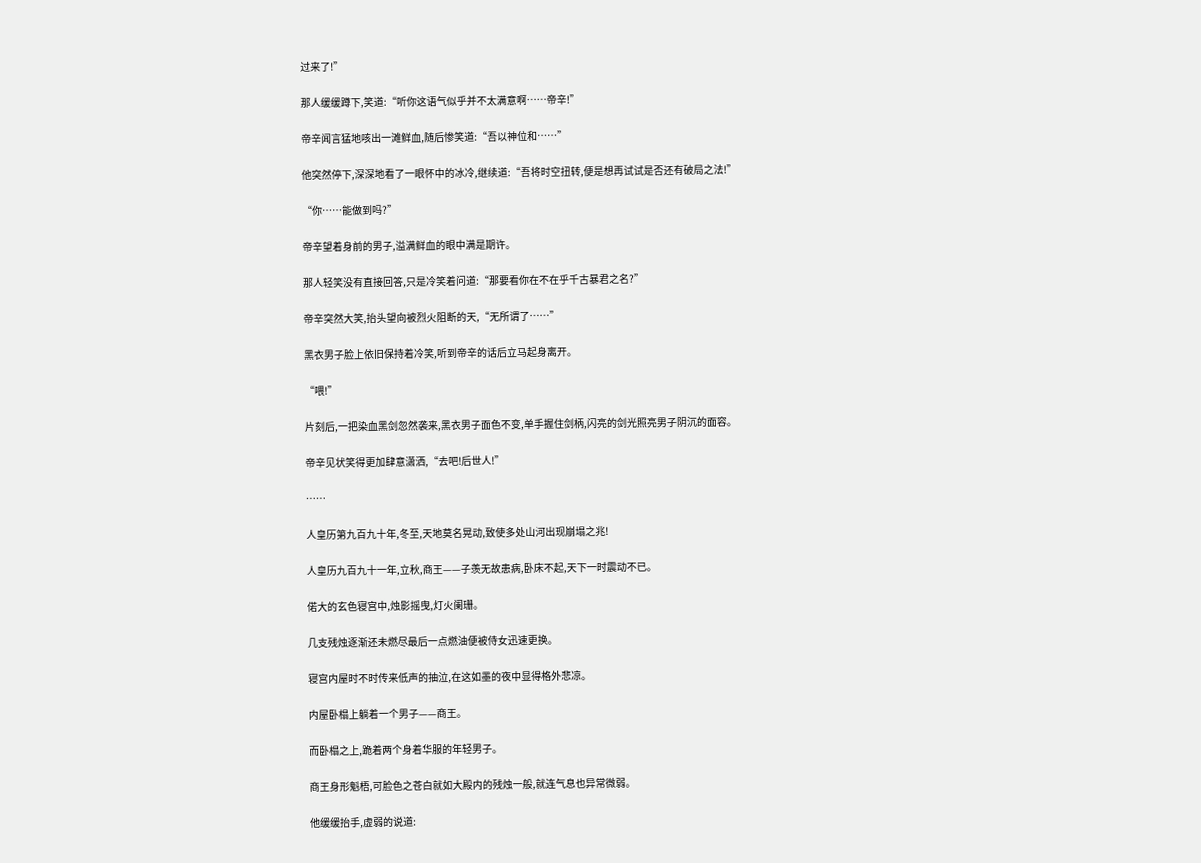过来了!”

那人缓缓蹲下,笑道:“听你这语气似乎并不太满意啊……帝辛!”

帝辛闻言猛地咳出一滩鲜血,随后惨笑道:“吾以神位和……”

他突然停下,深深地看了一眼怀中的冰冷,继续道:“吾将时空扭转,便是想再试试是否还有破局之法!”

“你……能做到吗?”

帝辛望着身前的男子,溢满鲜血的眼中满是期许。

那人轻笑没有直接回答,只是冷笑着问道:“那要看你在不在乎千古暴君之名?”

帝辛突然大笑,抬头望向被烈火阻断的天,“无所谓了……”

黑衣男子脸上依旧保持着冷笑,听到帝辛的话后立马起身离开。

“喂!”

片刻后,一把染血黑剑忽然袭来,黑衣男子面色不变,单手握住剑柄,闪亮的剑光照亮男子阴沉的面容。

帝辛见状笑得更加肆意潇洒,“去吧!后世人!”

……

人皇历第九百九十年,冬至,天地莫名晃动,致使多处山河出现崩塌之兆!

人皇历九百九十一年,立秋,商王——子羡无故患病,卧床不起,天下一时震动不已。

偌大的玄色寝宫中,烛影摇曳,灯火阑珊。

几支残烛逐渐还未燃尽最后一点燃油便被侍女迅速更换。

寝宫内屋时不时传来低声的抽泣,在这如墨的夜中显得格外悲凉。

内屋卧榻上躺着一个男子——商王。

而卧榻之上,跪着两个身着华服的年轻男子。

商王身形魁梧,可脸色之苍白就如大殿内的残烛一般,就连气息也异常微弱。

他缓缓抬手,虚弱的说道: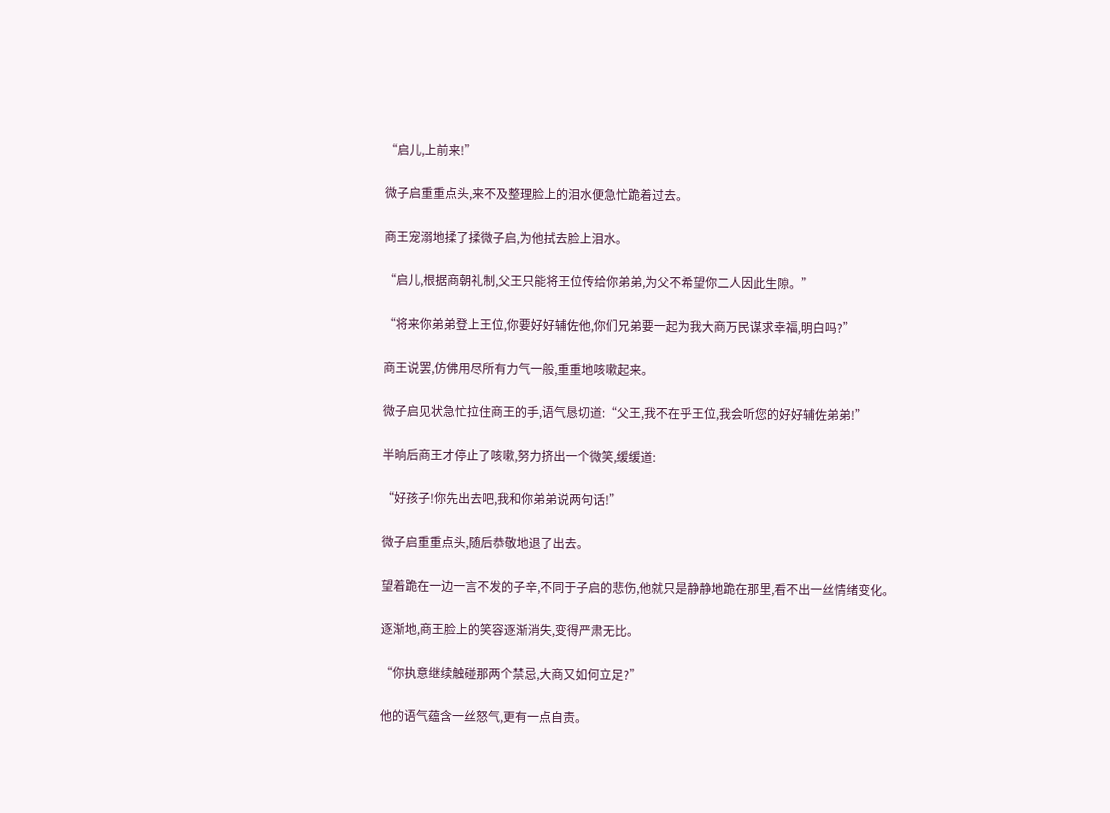“启儿,上前来!”

微子启重重点头,来不及整理脸上的泪水便急忙跪着过去。

商王宠溺地揉了揉微子启,为他拭去脸上泪水。

“启儿,根据商朝礼制,父王只能将王位传给你弟弟,为父不希望你二人因此生隙。”

“将来你弟弟登上王位,你要好好辅佐他,你们兄弟要一起为我大商万民谋求幸福,明白吗?”

商王说罢,仿佛用尽所有力气一般,重重地咳嗽起来。

微子启见状急忙拉住商王的手,语气恳切道:“父王,我不在乎王位,我会听您的好好辅佐弟弟!”

半晌后商王才停止了咳嗽,努力挤出一个微笑,缓缓道:

“好孩子!你先出去吧,我和你弟弟说两句话!”

微子启重重点头,随后恭敬地退了出去。

望着跪在一边一言不发的子辛,不同于子启的悲伤,他就只是静静地跪在那里,看不出一丝情绪变化。

逐渐地,商王脸上的笑容逐渐消失,变得严肃无比。

“你执意继续触碰那两个禁忌,大商又如何立足?”

他的语气蕴含一丝怒气,更有一点自责。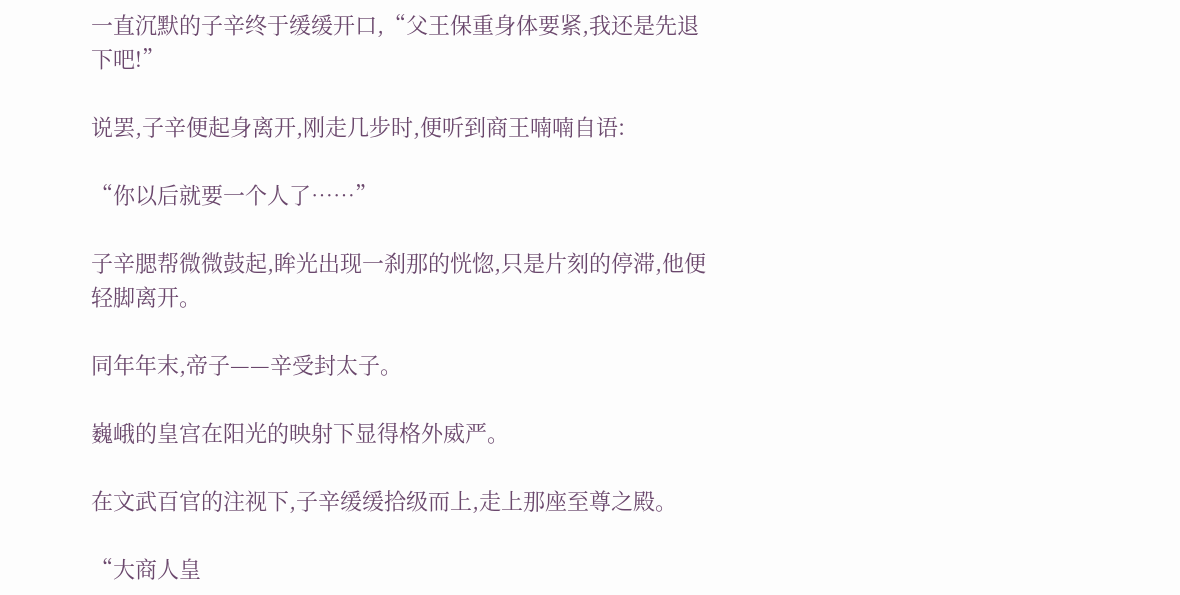一直沉默的子辛终于缓缓开口,“父王保重身体要紧,我还是先退下吧!”

说罢,子辛便起身离开,刚走几步时,便听到商王喃喃自语:

“你以后就要一个人了……”

子辛腮帮微微鼓起,眸光出现一刹那的恍惚,只是片刻的停滞,他便轻脚离开。

同年年末,帝子——辛受封太子。

巍峨的皇宫在阳光的映射下显得格外威严。

在文武百官的注视下,子辛缓缓拾级而上,走上那座至尊之殿。

“大商人皇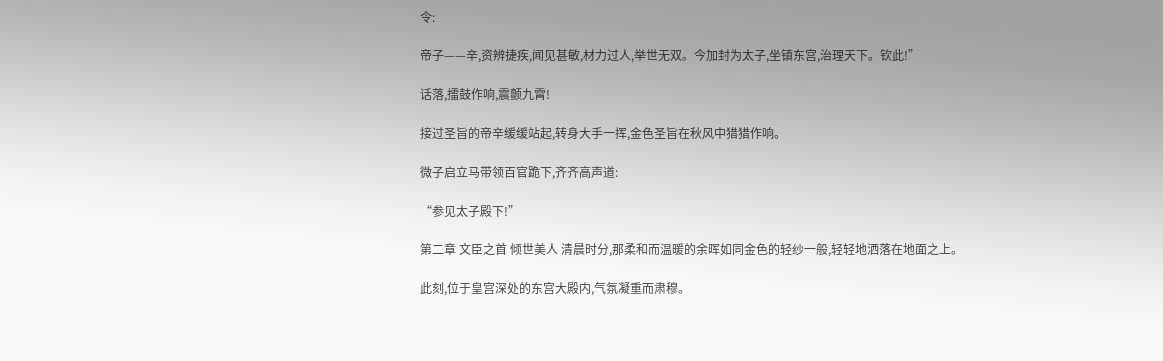令:

帝子——辛,资辨捷疾,闻见甚敏,材力过人,举世无双。今加封为太子,坐镇东宫,治理天下。钦此!”

话落,擂鼓作响,震颤九霄!

接过圣旨的帝辛缓缓站起,转身大手一挥,金色圣旨在秋风中猎猎作响。

微子启立马带领百官跪下,齐齐高声道:

“参见太子殿下!”

第二章 文臣之首 倾世美人 清晨时分,那柔和而温暖的余晖如同金色的轻纱一般,轻轻地洒落在地面之上。

此刻,位于皇宫深处的东宫大殿内,气氛凝重而肃穆。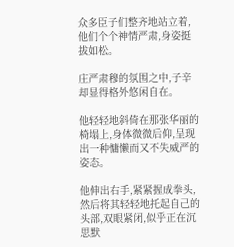众多臣子们整齐地站立着,他们个个神情严肃,身姿挺拔如松。

庄严肃穆的氛围之中,子辛却显得格外悠闲自在。

他轻轻地斜倚在那张华丽的椅塌上,身体微微后仰,呈现出一种慵懒而又不失威严的姿态。

他伸出右手,紧紧握成拳头,然后将其轻轻地托起自己的头部,双眼紧闭,似乎正在沉思默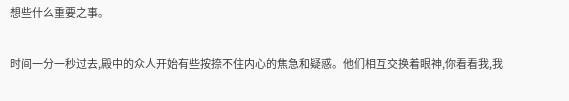想些什么重要之事。

时间一分一秒过去,殿中的众人开始有些按捺不住内心的焦急和疑惑。他们相互交换着眼神,你看看我,我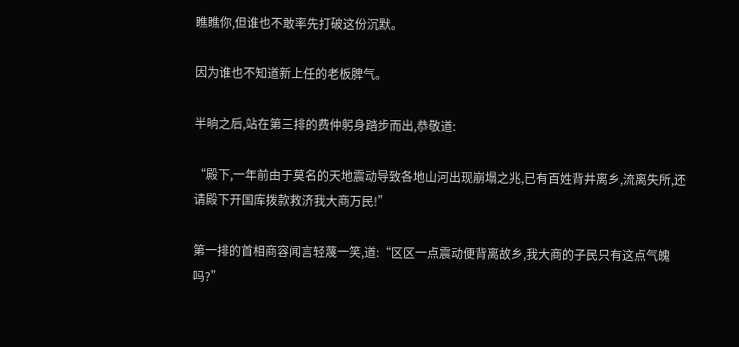瞧瞧你,但谁也不敢率先打破这份沉默。

因为谁也不知道新上任的老板脾气。

半晌之后,站在第三排的费仲躬身踏步而出,恭敬道:

“殿下,一年前由于莫名的天地震动导致各地山河出现崩塌之兆,已有百姓背井离乡,流离失所,还请殿下开国库拨款救济我大商万民!”

第一排的首相商容闻言轻蔑一笑,道:“区区一点震动便背离故乡,我大商的子民只有这点气魄吗?”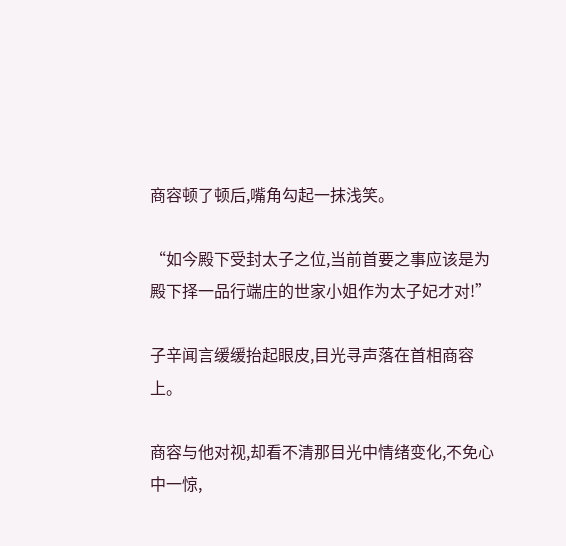商容顿了顿后,嘴角勾起一抹浅笑。

“如今殿下受封太子之位,当前首要之事应该是为殿下择一品行端庄的世家小姐作为太子妃才对!”

子辛闻言缓缓抬起眼皮,目光寻声落在首相商容上。

商容与他对视,却看不清那目光中情绪变化,不免心中一惊,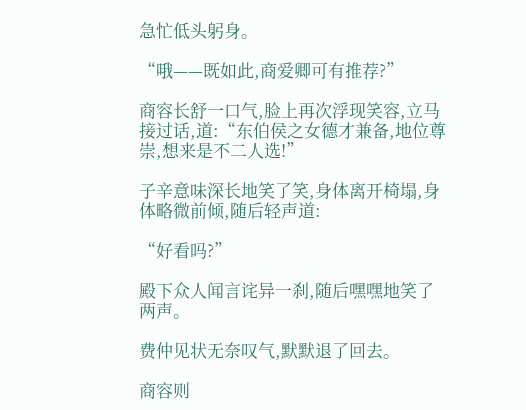急忙低头躬身。

“哦——既如此,商爱卿可有推荐?”

商容长舒一口气,脸上再次浮现笑容,立马接过话,道:“东伯侯之女德才兼备,地位尊崇,想来是不二人选!”

子辛意味深长地笑了笑,身体离开椅塌,身体略微前倾,随后轻声道:

“好看吗?”

殿下众人闻言诧异一刹,随后嘿嘿地笑了两声。

费仲见状无奈叹气,默默退了回去。

商容则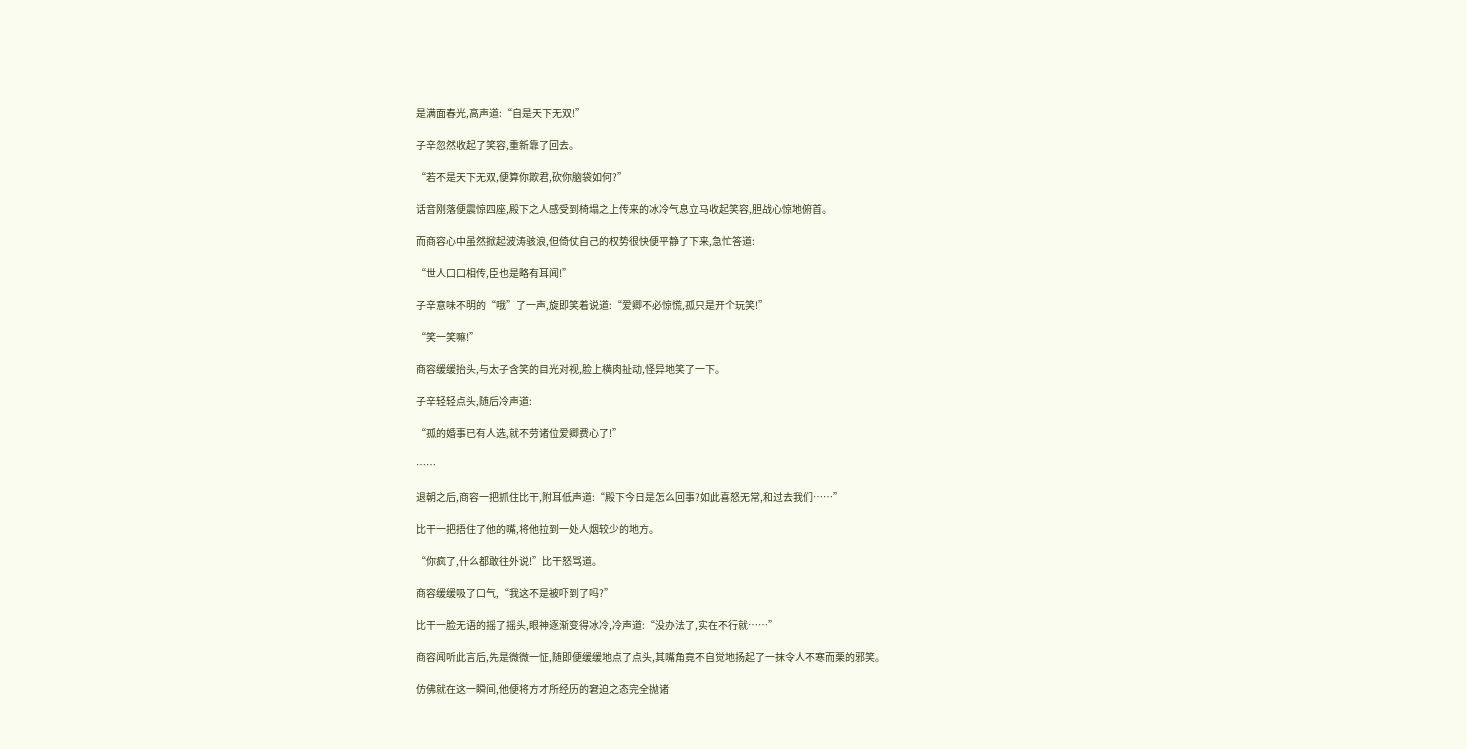是满面春光,高声道:“自是天下无双!”

子辛忽然收起了笑容,重新靠了回去。

“若不是天下无双,便算你欺君,砍你脑袋如何?”

话音刚落便震惊四座,殿下之人感受到椅塌之上传来的冰冷气息立马收起笑容,胆战心惊地俯首。

而商容心中虽然掀起波涛骇浪,但倚仗自己的权势很快便平静了下来,急忙答道:

“世人口口相传,臣也是略有耳闻!”

子辛意味不明的“哦”了一声,旋即笑着说道:“爱卿不必惊慌,孤只是开个玩笑!”

“笑一笑嘛!”

商容缓缓抬头,与太子含笑的目光对视,脸上横肉扯动,怪异地笑了一下。

子辛轻轻点头,随后冷声道:

“孤的婚事已有人选,就不劳诸位爱卿费心了!”

……

退朝之后,商容一把抓住比干,附耳低声道:“殿下今日是怎么回事?如此喜怒无常,和过去我们……”

比干一把捂住了他的嘴,将他拉到一处人烟较少的地方。

“你疯了,什么都敢往外说!”比干怒骂道。

商容缓缓吸了口气,“我这不是被吓到了吗?”

比干一脸无语的摇了摇头,眼神逐渐变得冰冷,冷声道:“没办法了,实在不行就……”

商容闻听此言后,先是微微一怔,随即便缓缓地点了点头,其嘴角竟不自觉地扬起了一抹令人不寒而栗的邪笑。

仿佛就在这一瞬间,他便将方才所经历的窘迫之态完全抛诸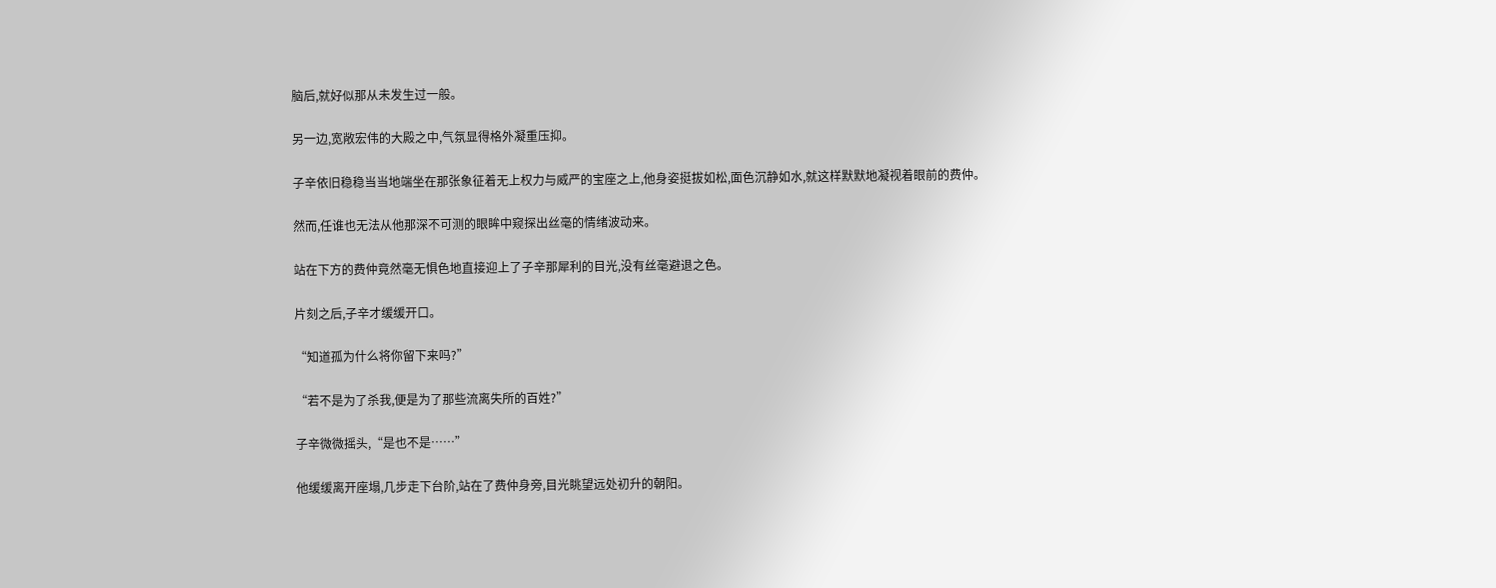脑后,就好似那从未发生过一般。

另一边,宽敞宏伟的大殿之中,气氛显得格外凝重压抑。

子辛依旧稳稳当当地端坐在那张象征着无上权力与威严的宝座之上,他身姿挺拔如松,面色沉静如水,就这样默默地凝视着眼前的费仲。

然而,任谁也无法从他那深不可测的眼眸中窥探出丝毫的情绪波动来。

站在下方的费仲竟然毫无惧色地直接迎上了子辛那犀利的目光,没有丝毫避退之色。

片刻之后,子辛才缓缓开口。

“知道孤为什么将你留下来吗?”

“若不是为了杀我,便是为了那些流离失所的百姓?”

子辛微微摇头,“是也不是……”

他缓缓离开座塌,几步走下台阶,站在了费仲身旁,目光眺望远处初升的朝阳。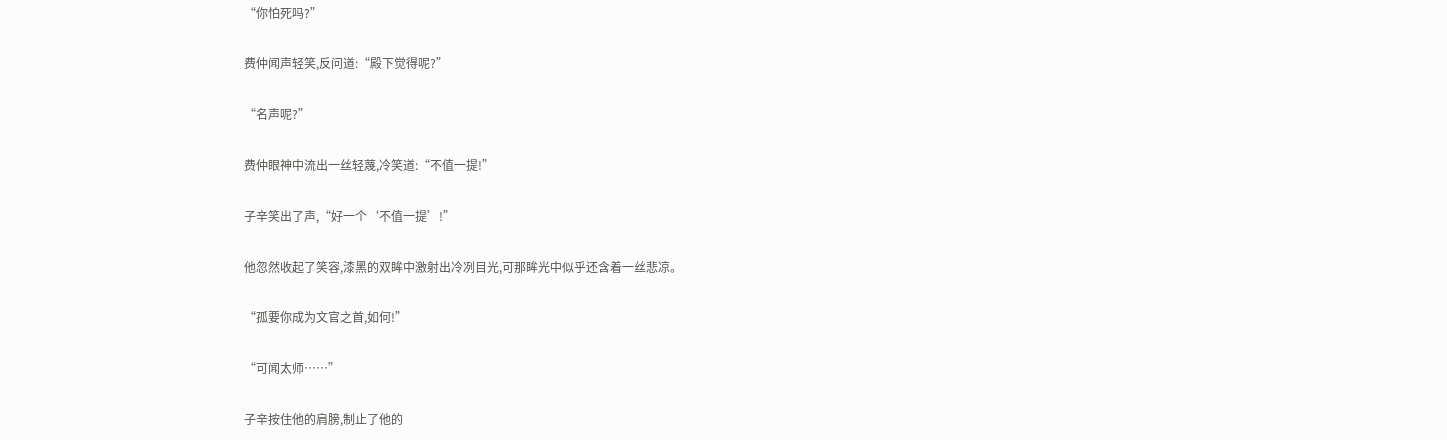“你怕死吗?”

费仲闻声轻笑,反问道:“殿下觉得呢?”

“名声呢?”

费仲眼神中流出一丝轻蔑,冷笑道:“不值一提!”

子辛笑出了声,“好一个‘不值一提’!”

他忽然收起了笑容,漆黑的双眸中激射出冷冽目光,可那眸光中似乎还含着一丝悲凉。

“孤要你成为文官之首,如何!”

“可闻太师……”

子辛按住他的肩膀,制止了他的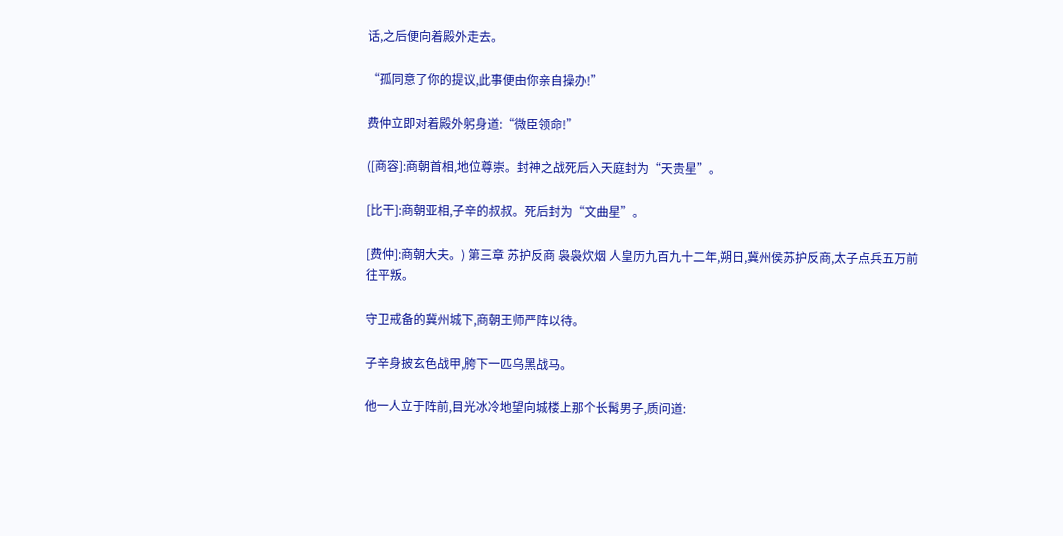话,之后便向着殿外走去。

“孤同意了你的提议,此事便由你亲自操办!”

费仲立即对着殿外躬身道:“微臣领命!”

([商容]:商朝首相,地位尊崇。封神之战死后入天庭封为“天贵星”。

[比干]:商朝亚相,子辛的叔叔。死后封为“文曲星”。

[费仲]:商朝大夫。) 第三章 苏护反商 袅袅炊烟 人皇历九百九十二年,朔日,冀州侯苏护反商,太子点兵五万前往平叛。

守卫戒备的冀州城下,商朝王师严阵以待。

子辛身披玄色战甲,胯下一匹乌黑战马。

他一人立于阵前,目光冰冷地望向城楼上那个长髯男子,质问道: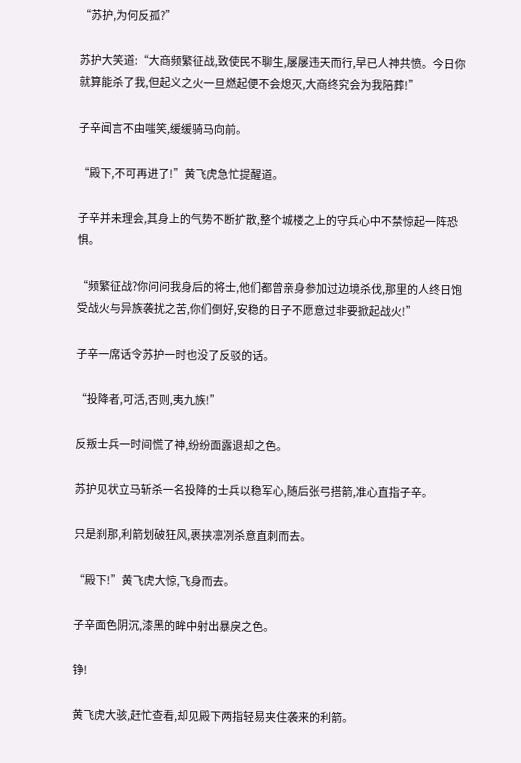“苏护,为何反孤?”

苏护大笑道:“大商频繁征战,致使民不聊生,屡屡违天而行,早已人神共愤。今日你就算能杀了我,但起义之火一旦燃起便不会熄灭,大商终究会为我陪葬!”

子辛闻言不由嗤笑,缓缓骑马向前。

“殿下,不可再进了!”黄飞虎急忙提醒道。

子辛并未理会,其身上的气势不断扩散,整个城楼之上的守兵心中不禁惊起一阵恐惧。

“频繁征战?你问问我身后的将士,他们都曾亲身参加过边境杀伐,那里的人终日饱受战火与异族袭扰之苦,你们倒好,安稳的日子不愿意过非要掀起战火!”

子辛一席话令苏护一时也没了反驳的话。

“投降者,可活,否则,夷九族!”

反叛士兵一时间慌了神,纷纷面露退却之色。

苏护见状立马斩杀一名投降的士兵以稳军心,随后张弓搭箭,准心直指子辛。

只是刹那,利箭划破狂风,裹挟凛冽杀意直刺而去。

“殿下!”黄飞虎大惊,飞身而去。

子辛面色阴沉,漆黑的眸中射出暴戾之色。

铮!

黄飞虎大骇,赶忙查看,却见殿下两指轻易夹住袭来的利箭。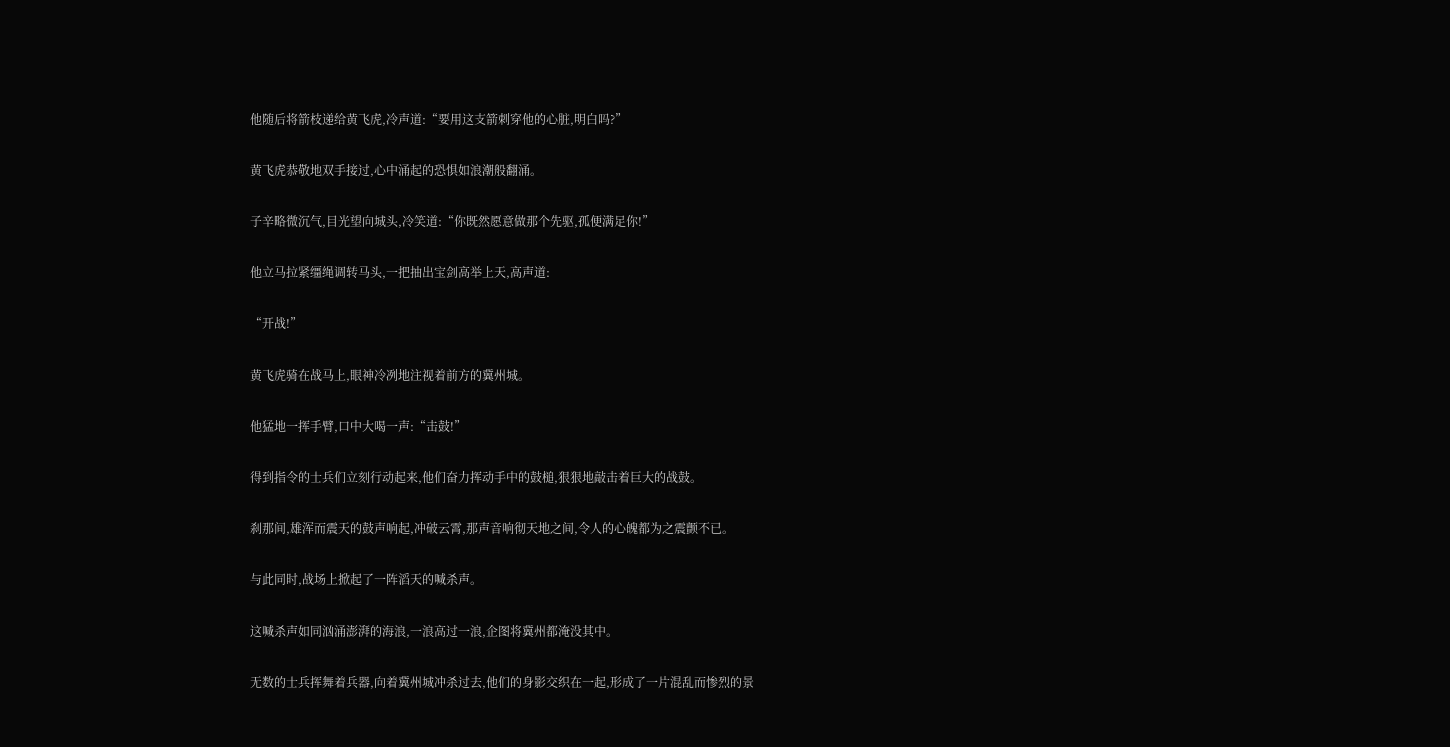他随后将箭枝递给黄飞虎,冷声道:“要用这支箭刺穿他的心脏,明白吗?”

黄飞虎恭敬地双手接过,心中涌起的恐惧如浪潮般翻涌。

子辛略微沉气,目光望向城头,冷笑道:“你既然愿意做那个先驱,孤便满足你!”

他立马拉紧缰绳调转马头,一把抽出宝剑高举上天,高声道:

“开战!”

黄飞虎骑在战马上,眼神冷冽地注视着前方的冀州城。

他猛地一挥手臂,口中大喝一声:“击鼓!”

得到指令的士兵们立刻行动起来,他们奋力挥动手中的鼓槌,狠狠地敲击着巨大的战鼓。

刹那间,雄浑而震天的鼓声响起,冲破云霄,那声音响彻天地之间,令人的心魄都为之震颤不已。

与此同时,战场上掀起了一阵滔天的喊杀声。

这喊杀声如同汹涌澎湃的海浪,一浪高过一浪,企图将冀州都淹没其中。

无数的士兵挥舞着兵器,向着冀州城冲杀过去,他们的身影交织在一起,形成了一片混乱而惨烈的景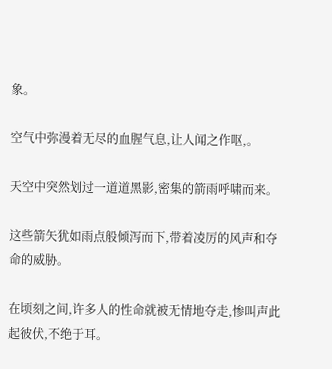象。

空气中弥漫着无尽的血腥气息,让人闻之作呕,。

天空中突然划过一道道黑影,密集的箭雨呼啸而来。

这些箭矢犹如雨点般倾泻而下,带着凌厉的风声和夺命的威胁。

在顷刻之间,许多人的性命就被无情地夺走,惨叫声此起彼伏,不绝于耳。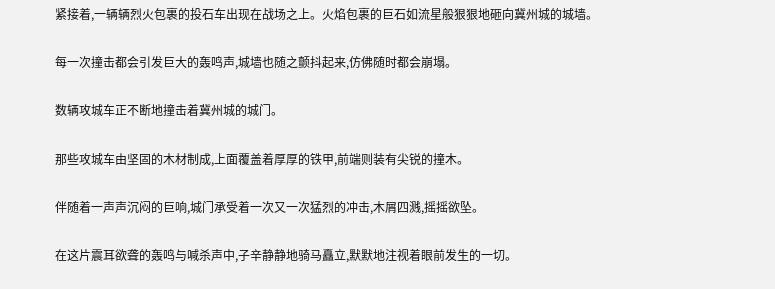紧接着,一辆辆烈火包裹的投石车出现在战场之上。火焰包裹的巨石如流星般狠狠地砸向冀州城的城墙。

每一次撞击都会引发巨大的轰鸣声,城墙也随之颤抖起来,仿佛随时都会崩塌。

数辆攻城车正不断地撞击着冀州城的城门。

那些攻城车由坚固的木材制成,上面覆盖着厚厚的铁甲,前端则装有尖锐的撞木。

伴随着一声声沉闷的巨响,城门承受着一次又一次猛烈的冲击,木屑四溅,摇摇欲坠。

在这片震耳欲聋的轰鸣与喊杀声中,子辛静静地骑马矗立,默默地注视着眼前发生的一切。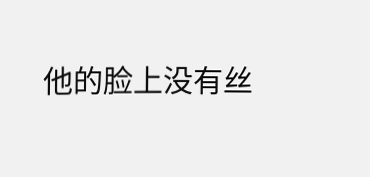他的脸上没有丝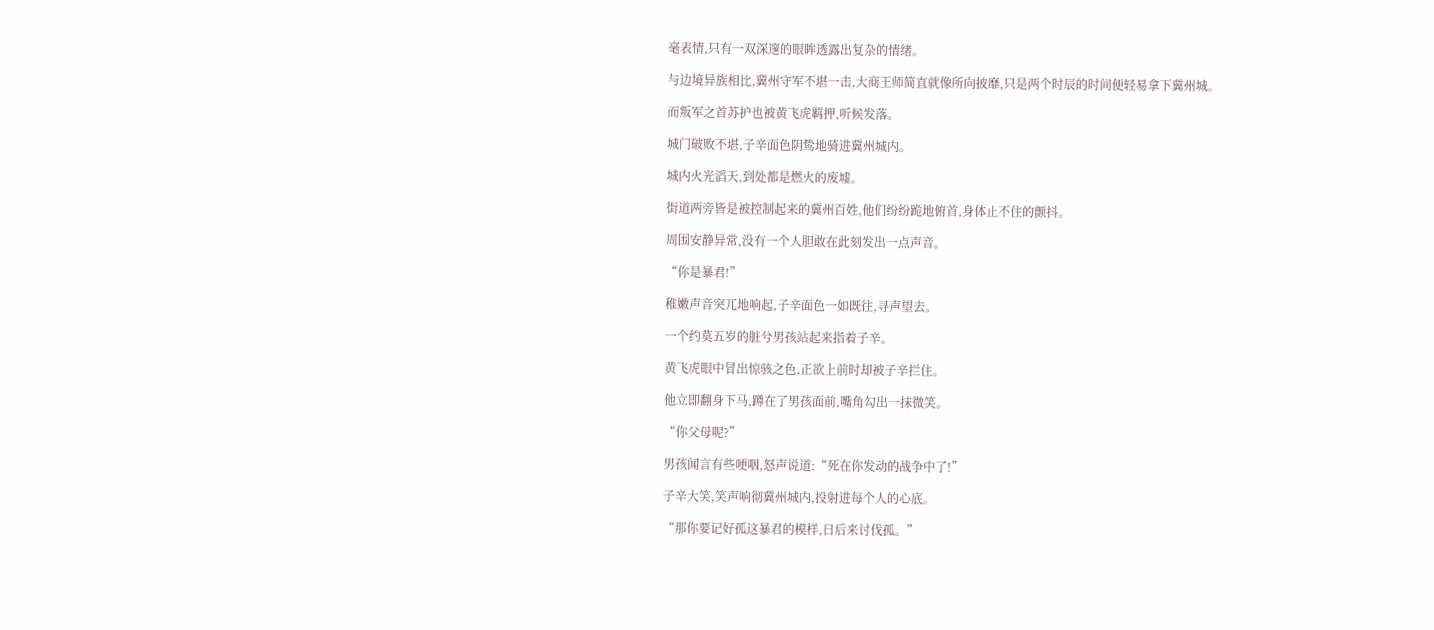毫表情,只有一双深邃的眼眸透露出复杂的情绪。

与边境异族相比,冀州守军不堪一击,大商王师简直就像所向披靡,只是两个时辰的时间便轻易拿下冀州城。

而叛军之首苏护也被黄飞虎羁押,听候发落。

城门破败不堪,子辛面色阴鸷地骑进冀州城内。

城内火光滔天,到处都是燃火的废墟。

街道两旁皆是被控制起来的冀州百姓,他们纷纷跪地俯首,身体止不住的颤抖。

周围安静异常,没有一个人胆敢在此刻发出一点声音。

“你是暴君!”

稚嫩声音突兀地响起,子辛面色一如既往,寻声望去。

一个约莫五岁的脏兮男孩站起来指着子辛。

黄飞虎眼中冒出惊骇之色,正欲上前时却被子辛拦住。

他立即翻身下马,蹲在了男孩面前,嘴角勾出一抹微笑。

“你父母呢?”

男孩闻言有些哽咽,怒声说道:“死在你发动的战争中了!”

子辛大笑,笑声响彻冀州城内,投射进每个人的心底。

“那你要记好孤这暴君的模样,日后来讨伐孤。”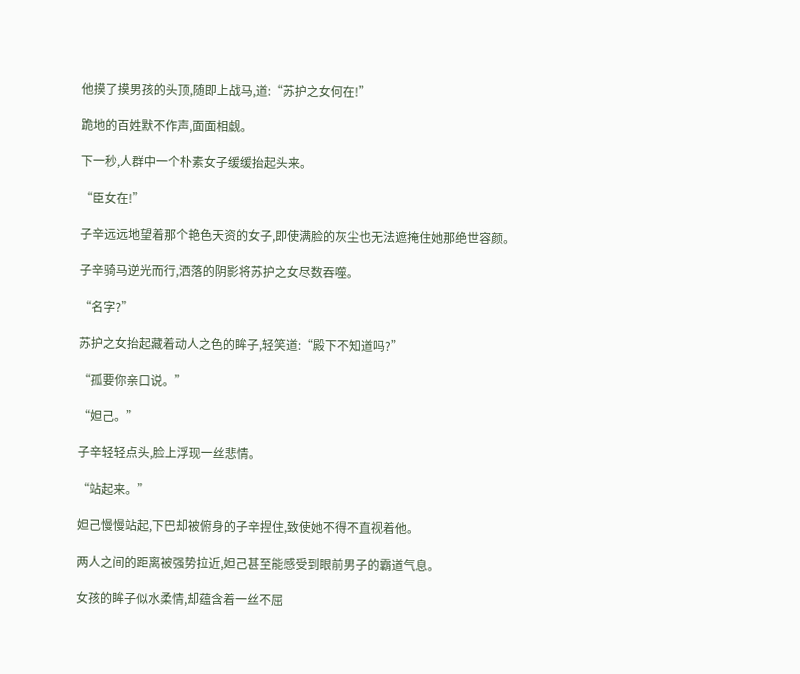他摸了摸男孩的头顶,随即上战马,道:“苏护之女何在!”

跪地的百姓默不作声,面面相觑。

下一秒,人群中一个朴素女子缓缓抬起头来。

“臣女在!”

子辛远远地望着那个艳色天资的女子,即使满脸的灰尘也无法遮掩住她那绝世容颜。

子辛骑马逆光而行,洒落的阴影将苏护之女尽数吞噬。

“名字?”

苏护之女抬起藏着动人之色的眸子,轻笑道:“殿下不知道吗?”

“孤要你亲口说。”

“妲己。”

子辛轻轻点头,脸上浮现一丝悲情。

“站起来。”

妲己慢慢站起,下巴却被俯身的子辛捏住,致使她不得不直视着他。

两人之间的距离被强势拉近,妲己甚至能感受到眼前男子的霸道气息。

女孩的眸子似水柔情,却蕴含着一丝不屈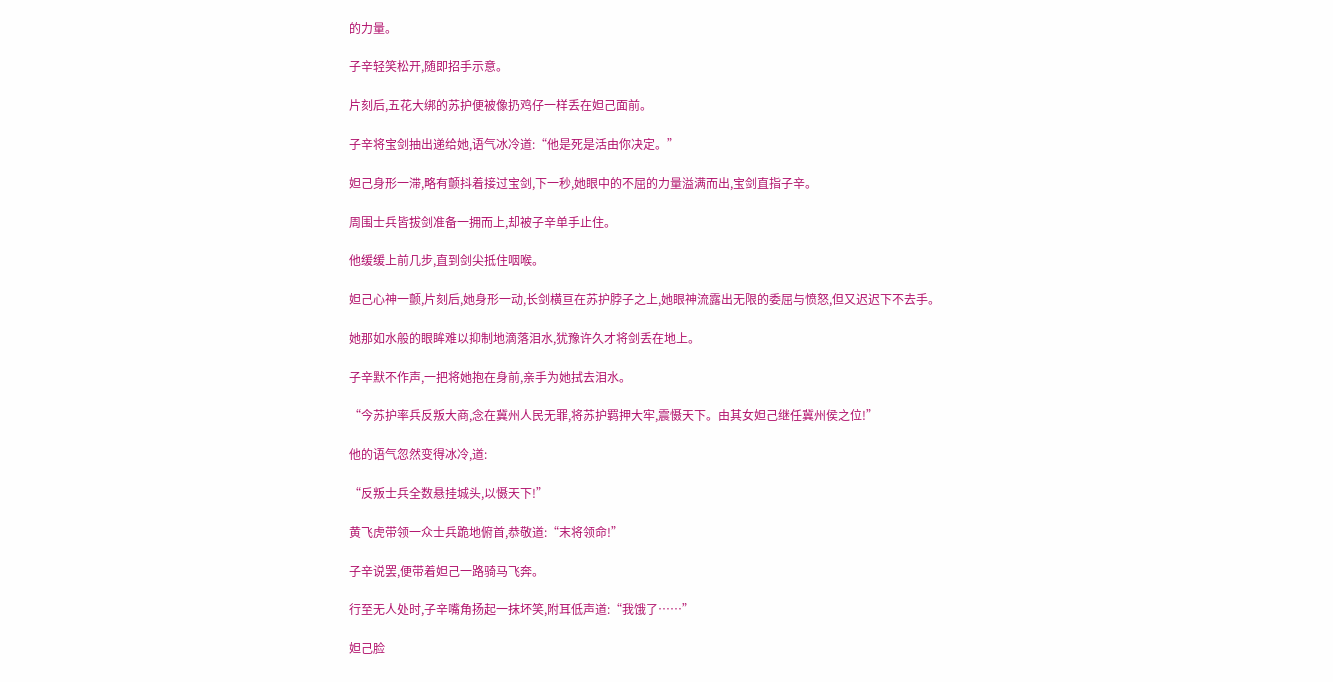的力量。

子辛轻笑松开,随即招手示意。

片刻后,五花大绑的苏护便被像扔鸡仔一样丢在妲己面前。

子辛将宝剑抽出递给她,语气冰冷道:“他是死是活由你决定。”

妲己身形一滞,略有颤抖着接过宝剑,下一秒,她眼中的不屈的力量溢满而出,宝剑直指子辛。

周围士兵皆拔剑准备一拥而上,却被子辛单手止住。

他缓缓上前几步,直到剑尖抵住咽喉。

妲己心神一颤,片刻后,她身形一动,长剑横亘在苏护脖子之上,她眼神流露出无限的委屈与愤怒,但又迟迟下不去手。

她那如水般的眼眸难以抑制地滴落泪水,犹豫许久才将剑丢在地上。

子辛默不作声,一把将她抱在身前,亲手为她拭去泪水。

“今苏护率兵反叛大商,念在冀州人民无罪,将苏护羁押大牢,震慑天下。由其女妲己继任冀州侯之位!”

他的语气忽然变得冰冷,道:

“反叛士兵全数悬挂城头,以慑天下!”

黄飞虎带领一众士兵跪地俯首,恭敬道:“末将领命!”

子辛说罢,便带着妲己一路骑马飞奔。

行至无人处时,子辛嘴角扬起一抹坏笑,附耳低声道:“我饿了……”

妲己脸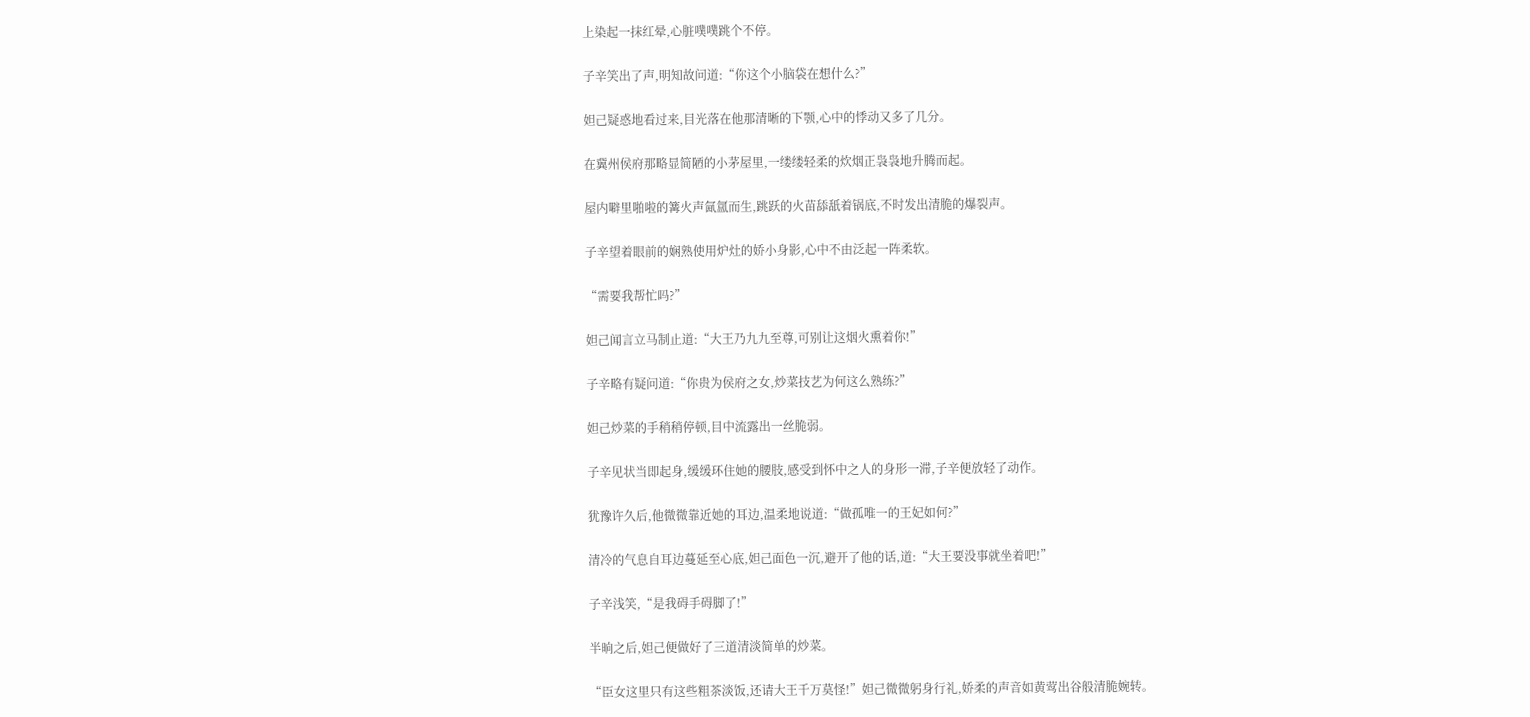上染起一抹红晕,心脏噗噗跳个不停。

子辛笑出了声,明知故问道:“你这个小脑袋在想什么?”

妲己疑惑地看过来,目光落在他那清晰的下颚,心中的悸动又多了几分。

在冀州侯府那略显简陋的小茅屋里,一缕缕轻柔的炊烟正袅袅地升腾而起。

屋内噼里啪啦的篝火声氤氲而生,跳跃的火苗舔舐着锅底,不时发出清脆的爆裂声。

子辛望着眼前的娴熟使用炉灶的娇小身影,心中不由泛起一阵柔软。

“需要我帮忙吗?”

妲己闻言立马制止道:“大王乃九九至尊,可别让这烟火熏着你!”

子辛略有疑问道:“你贵为侯府之女,炒菜技艺为何这么熟练?”

妲己炒菜的手稍稍停顿,目中流露出一丝脆弱。

子辛见状当即起身,缓缓环住她的腰肢,感受到怀中之人的身形一滞,子辛便放轻了动作。

犹豫许久后,他微微靠近她的耳边,温柔地说道:“做孤唯一的王妃如何?”

清冷的气息自耳边蔓延至心底,妲己面色一沉,避开了他的话,道:“大王要没事就坐着吧!”

子辛浅笑,“是我碍手碍脚了!”

半晌之后,妲己便做好了三道清淡简单的炒菜。

“臣女这里只有这些粗茶淡饭,还请大王千万莫怪!”妲己微微躬身行礼,娇柔的声音如黄莺出谷般清脆婉转。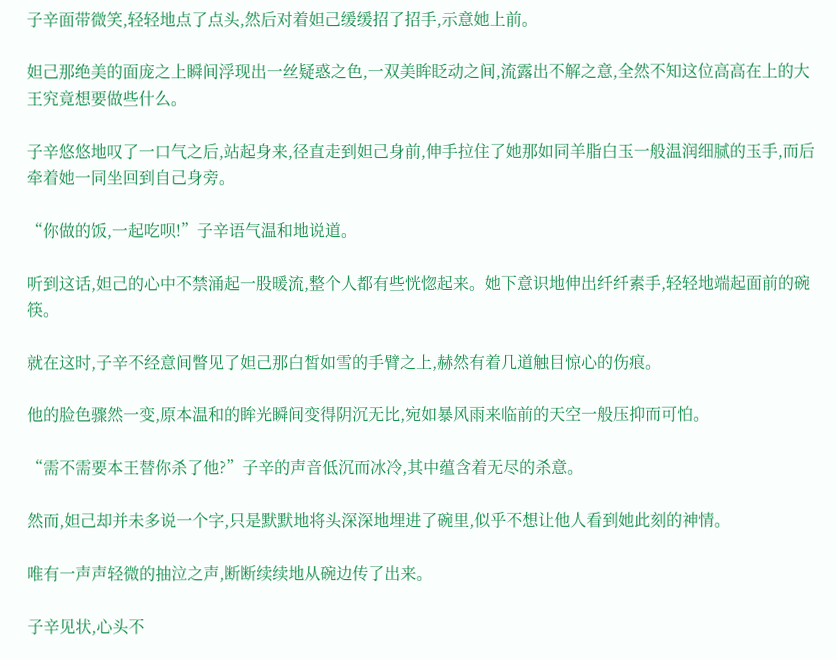子辛面带微笑,轻轻地点了点头,然后对着妲己缓缓招了招手,示意她上前。

妲己那绝美的面庞之上瞬间浮现出一丝疑惑之色,一双美眸眨动之间,流露出不解之意,全然不知这位高高在上的大王究竟想要做些什么。

子辛悠悠地叹了一口气之后,站起身来,径直走到妲己身前,伸手拉住了她那如同羊脂白玉一般温润细腻的玉手,而后牵着她一同坐回到自己身旁。

“你做的饭,一起吃呗!”子辛语气温和地说道。

听到这话,妲己的心中不禁涌起一股暖流,整个人都有些恍惚起来。她下意识地伸出纤纤素手,轻轻地端起面前的碗筷。

就在这时,子辛不经意间瞥见了妲己那白皙如雪的手臂之上,赫然有着几道触目惊心的伤痕。

他的脸色骤然一变,原本温和的眸光瞬间变得阴沉无比,宛如暴风雨来临前的天空一般压抑而可怕。

“需不需要本王替你杀了他?”子辛的声音低沉而冰冷,其中蕴含着无尽的杀意。

然而,妲己却并未多说一个字,只是默默地将头深深地埋进了碗里,似乎不想让他人看到她此刻的神情。

唯有一声声轻微的抽泣之声,断断续续地从碗边传了出来。

子辛见状,心头不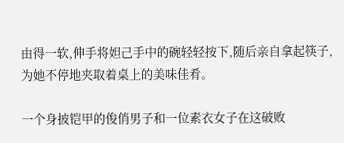由得一软,伸手将妲己手中的碗轻轻按下,随后亲自拿起筷子,为她不停地夹取着桌上的美味佳肴。

一个身披铠甲的俊俏男子和一位素衣女子在这破败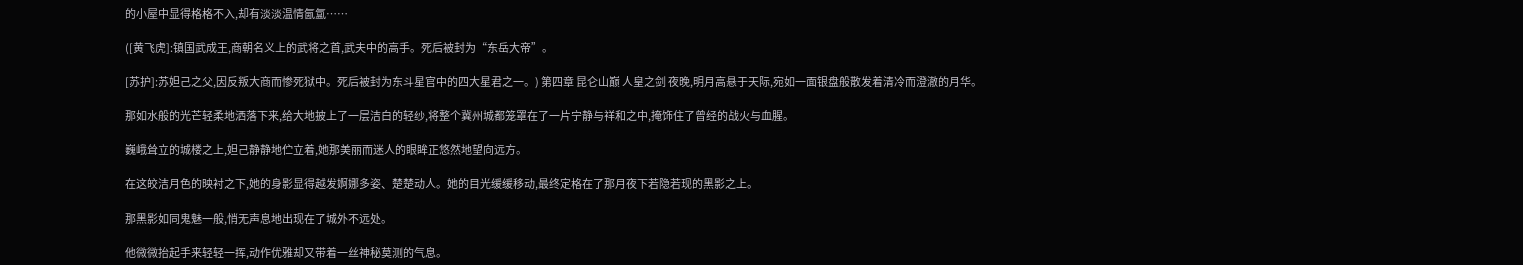的小屋中显得格格不入,却有淡淡温情氤氲……

([黄飞虎]:镇国武成王,商朝名义上的武将之首,武夫中的高手。死后被封为“东岳大帝”。

[苏护]:苏妲己之父,因反叛大商而惨死狱中。死后被封为东斗星官中的四大星君之一。) 第四章 昆仑山巅 人皇之剑 夜晚,明月高悬于天际,宛如一面银盘般散发着清冷而澄澈的月华。

那如水般的光芒轻柔地洒落下来,给大地披上了一层洁白的轻纱,将整个冀州城都笼罩在了一片宁静与祥和之中,掩饰住了曾经的战火与血腥。

巍峨耸立的城楼之上,妲己静静地伫立着,她那美丽而迷人的眼眸正悠然地望向远方。

在这皎洁月色的映衬之下,她的身影显得越发婀娜多姿、楚楚动人。她的目光缓缓移动,最终定格在了那月夜下若隐若现的黑影之上。

那黑影如同鬼魅一般,悄无声息地出现在了城外不远处。

他微微抬起手来轻轻一挥,动作优雅却又带着一丝神秘莫测的气息。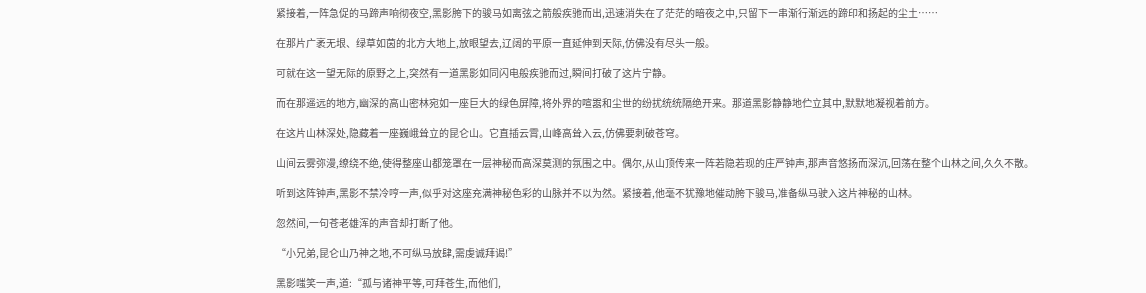紧接着,一阵急促的马蹄声响彻夜空,黑影胯下的骏马如离弦之箭般疾驰而出,迅速消失在了茫茫的暗夜之中,只留下一串渐行渐远的蹄印和扬起的尘土……

在那片广袤无垠、绿草如茵的北方大地上,放眼望去,辽阔的平原一直延伸到天际,仿佛没有尽头一般。

可就在这一望无际的原野之上,突然有一道黑影如同闪电般疾驰而过,瞬间打破了这片宁静。

而在那遥远的地方,幽深的高山密林宛如一座巨大的绿色屏障,将外界的喧嚣和尘世的纷扰统统隔绝开来。那道黑影静静地伫立其中,默默地凝视着前方。

在这片山林深处,隐藏着一座巍峨耸立的昆仑山。它直插云霄,山峰高耸入云,仿佛要刺破苍穹。

山间云雾弥漫,缭绕不绝,使得整座山都笼罩在一层神秘而高深莫测的氛围之中。偶尔,从山顶传来一阵若隐若现的庄严钟声,那声音悠扬而深沉,回荡在整个山林之间,久久不散。

听到这阵钟声,黑影不禁冷哼一声,似乎对这座充满神秘色彩的山脉并不以为然。紧接着,他毫不犹豫地催动胯下骏马,准备纵马驶入这片神秘的山林。

忽然间,一句苍老雄浑的声音却打断了他。

“小兄弟,昆仑山乃神之地,不可纵马放肆,需虔诚拜谒!”

黑影嗤笑一声,道:“孤与诸神平等,可拜苍生,而他们,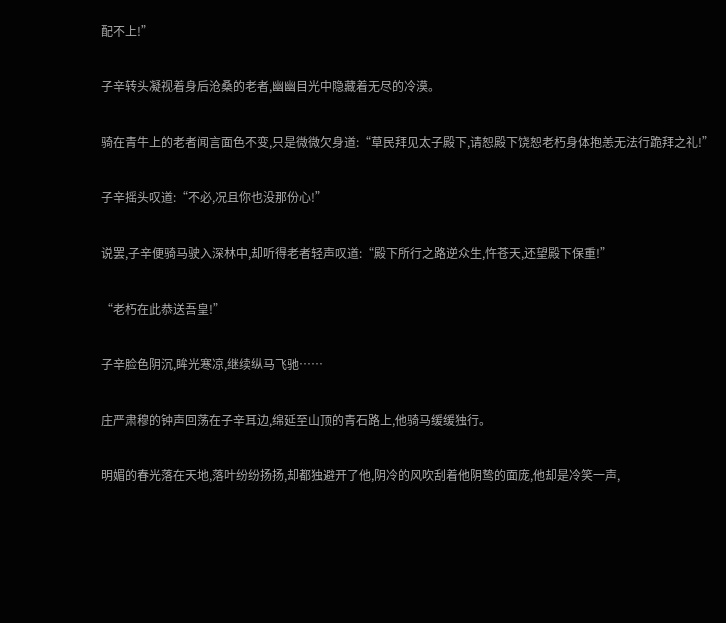配不上!”

子辛转头凝视着身后沧桑的老者,幽幽目光中隐藏着无尽的冷漠。

骑在青牛上的老者闻言面色不变,只是微微欠身道:“草民拜见太子殿下,请恕殿下饶恕老朽身体抱恙无法行跪拜之礼!”

子辛摇头叹道:“不必,况且你也没那份心!”

说罢,子辛便骑马驶入深林中,却听得老者轻声叹道:“殿下所行之路逆众生,忤苍天,还望殿下保重!”

“老朽在此恭送吾皇!”

子辛脸色阴沉,眸光寒凉,继续纵马飞驰……

庄严肃穆的钟声回荡在子辛耳边,绵延至山顶的青石路上,他骑马缓缓独行。

明媚的春光落在天地,落叶纷纷扬扬,却都独避开了他,阴冷的风吹刮着他阴鸷的面庞,他却是冷笑一声,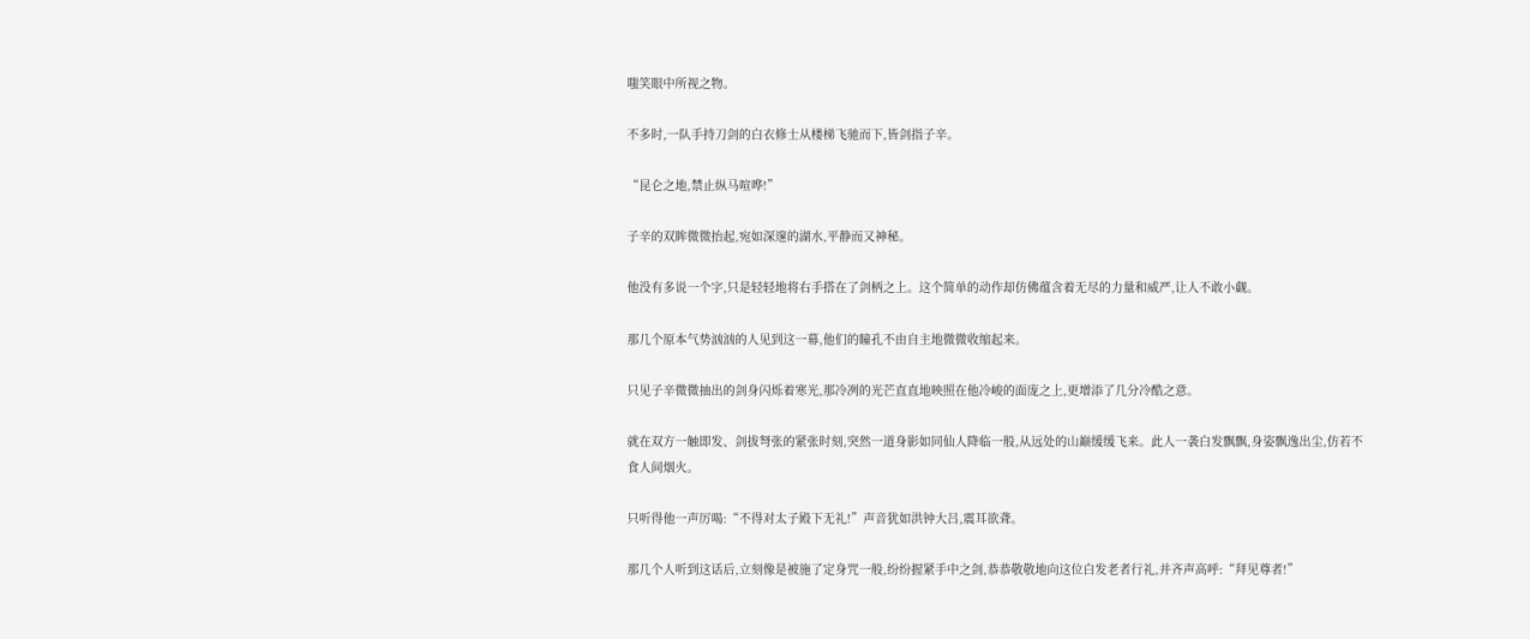嗤笑眼中所视之物。

不多时,一队手持刀剑的白衣修士从楼梯飞驰而下,皆剑指子辛。

“昆仑之地,禁止纵马喧哗!”

子辛的双眸微微抬起,宛如深邃的湖水,平静而又神秘。

他没有多说一个字,只是轻轻地将右手搭在了剑柄之上。这个简单的动作却仿佛蕴含着无尽的力量和威严,让人不敢小觑。

那几个原本气势汹汹的人见到这一幕,他们的瞳孔不由自主地微微收缩起来。

只见子辛微微抽出的剑身闪烁着寒光,那冷冽的光芒直直地映照在他冷峻的面庞之上,更增添了几分冷酷之意。

就在双方一触即发、剑拔弩张的紧张时刻,突然一道身影如同仙人降临一般,从远处的山巅缓缓飞来。此人一袭白发飘飘,身姿飘逸出尘,仿若不食人间烟火。

只听得他一声厉喝:“不得对太子殿下无礼!”声音犹如洪钟大吕,震耳欲聋。

那几个人听到这话后,立刻像是被施了定身咒一般,纷纷握紧手中之剑,恭恭敬敬地向这位白发老者行礼,并齐声高呼:“拜见尊者!”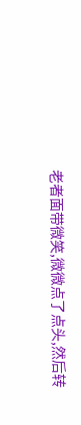老者面带微笑,微微点了点头,然后转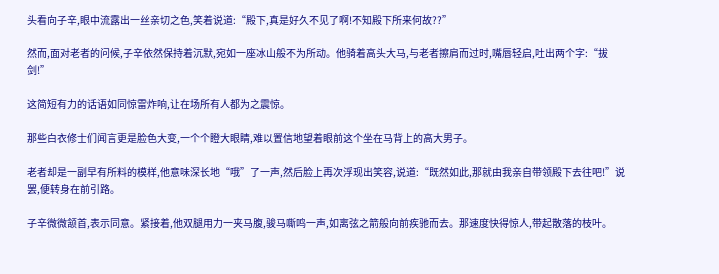头看向子辛,眼中流露出一丝亲切之色,笑着说道:“殿下,真是好久不见了啊!不知殿下所来何故??”

然而,面对老者的问候,子辛依然保持着沉默,宛如一座冰山般不为所动。他骑着高头大马,与老者擦肩而过时,嘴唇轻启,吐出两个字:“拔剑!”

这简短有力的话语如同惊雷炸响,让在场所有人都为之震惊。

那些白衣修士们闻言更是脸色大变,一个个瞪大眼睛,难以置信地望着眼前这个坐在马背上的高大男子。

老者却是一副早有所料的模样,他意味深长地“哦”了一声,然后脸上再次浮现出笑容,说道:“既然如此,那就由我亲自带领殿下去往吧!”说罢,便转身在前引路。

子辛微微颔首,表示同意。紧接着,他双腿用力一夹马腹,骏马嘶鸣一声,如离弦之箭般向前疾驰而去。那速度快得惊人,带起散落的枝叶。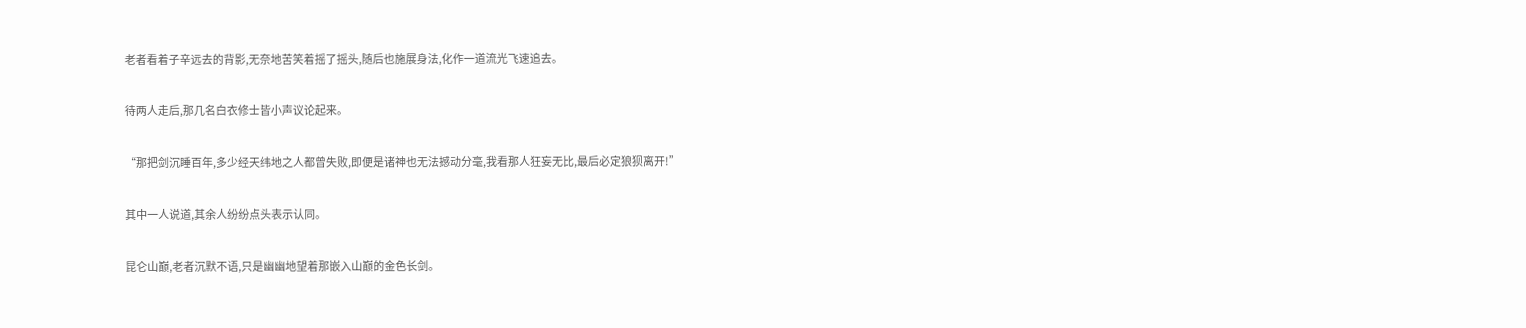老者看着子辛远去的背影,无奈地苦笑着摇了摇头,随后也施展身法,化作一道流光飞速追去。

待两人走后,那几名白衣修士皆小声议论起来。

“那把剑沉睡百年,多少经天纬地之人都曾失败,即便是诸神也无法撼动分毫,我看那人狂妄无比,最后必定狼狈离开!”

其中一人说道,其余人纷纷点头表示认同。

昆仑山巅,老者沉默不语,只是幽幽地望着那嵌入山巅的金色长剑。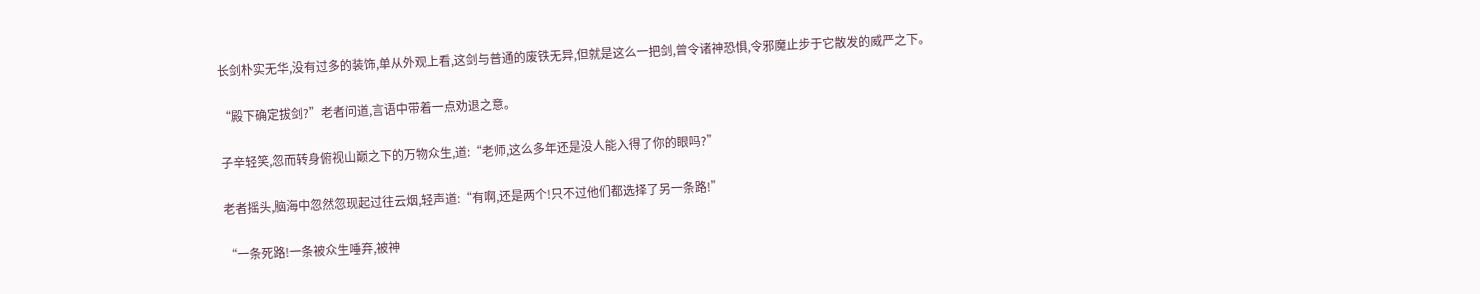长剑朴实无华,没有过多的装饰,单从外观上看,这剑与普通的废铁无异,但就是这么一把剑,曾令诸神恐惧,令邪魔止步于它散发的威严之下。

“殿下确定拔剑?”老者问道,言语中带着一点劝退之意。

子辛轻笑,忽而转身俯视山巅之下的万物众生,道:“老师,这么多年还是没人能入得了你的眼吗?”

老者摇头,脑海中忽然忽现起过往云烟,轻声道:“有啊,还是两个!只不过他们都选择了另一条路!”

“一条死路!一条被众生唾弃,被神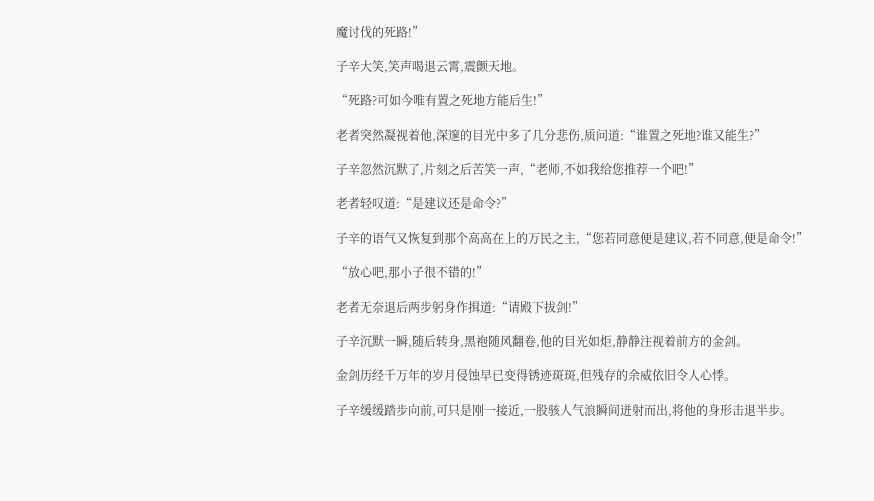魔讨伐的死路!”

子辛大笑,笑声喝退云霄,震颤天地。

“死路?可如今唯有置之死地方能后生!”

老者突然凝视着他,深邃的目光中多了几分悲伤,质问道:“谁置之死地?谁又能生?”

子辛忽然沉默了,片刻之后苦笑一声,“老师,不如我给您推荐一个吧!”

老者轻叹道:“是建议还是命令?”

子辛的语气又恢复到那个高高在上的万民之主,“您若同意便是建议,若不同意,便是命令!”

“放心吧,那小子很不错的!”

老者无奈退后两步躬身作揖道:“请殿下拔剑!”

子辛沉默一瞬,随后转身,黑袍随风翻卷,他的目光如炬,静静注视着前方的金剑。

金剑历经千万年的岁月侵蚀早已变得锈迹斑斑,但残存的余威依旧令人心悸。

子辛缓缓踏步向前,可只是刚一接近,一股骇人气浪瞬间迸射而出,将他的身形击退半步。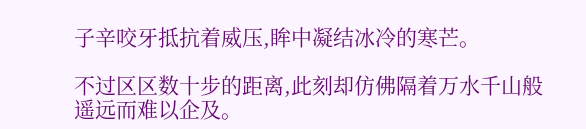子辛咬牙抵抗着威压,眸中凝结冰冷的寒芒。

不过区区数十步的距离,此刻却仿佛隔着万水千山般遥远而难以企及。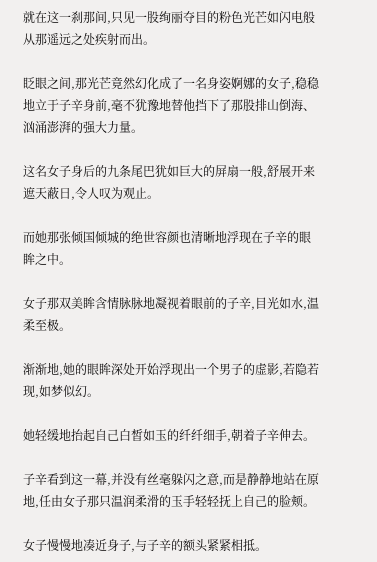就在这一刹那间,只见一股绚丽夺目的粉色光芒如闪电般从那遥远之处疾射而出。

眨眼之间,那光芒竟然幻化成了一名身姿婀娜的女子,稳稳地立于子辛身前,毫不犹豫地替他挡下了那股排山倒海、汹涌澎湃的强大力量。

这名女子身后的九条尾巴犹如巨大的屏扇一般,舒展开来遮天蔽日,令人叹为观止。

而她那张倾国倾城的绝世容颜也清晰地浮现在子辛的眼眸之中。

女子那双美眸含情脉脉地凝视着眼前的子辛,目光如水,温柔至极。

渐渐地,她的眼眸深处开始浮现出一个男子的虚影,若隐若现,如梦似幻。

她轻缓地抬起自己白皙如玉的纤纤细手,朝着子辛伸去。

子辛看到这一幕,并没有丝毫躲闪之意,而是静静地站在原地,任由女子那只温润柔滑的玉手轻轻抚上自己的脸颊。

女子慢慢地凑近身子,与子辛的额头紧紧相抵。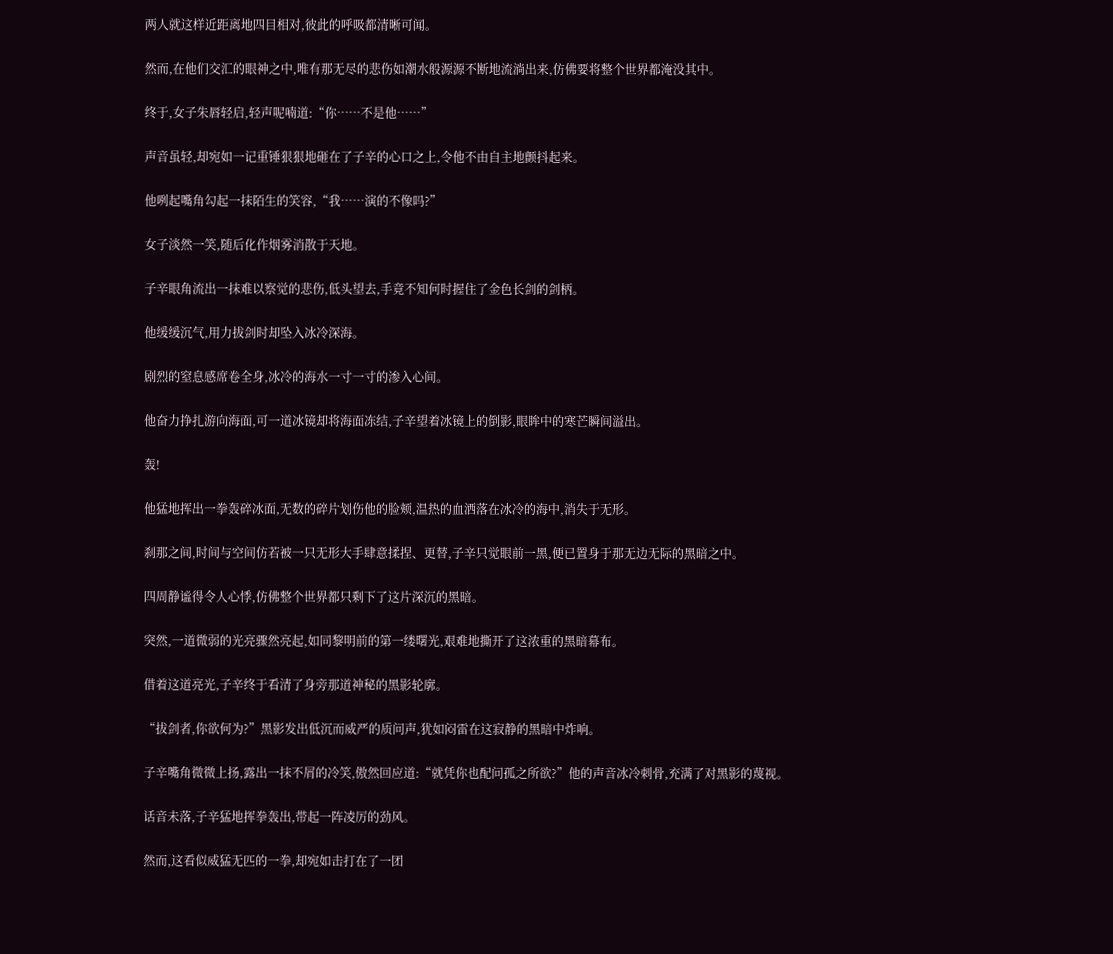两人就这样近距离地四目相对,彼此的呼吸都清晰可闻。

然而,在他们交汇的眼神之中,唯有那无尽的悲伤如潮水般源源不断地流淌出来,仿佛要将整个世界都淹没其中。

终于,女子朱唇轻启,轻声呢喃道:“你……不是他……”

声音虽轻,却宛如一记重锤狠狠地砸在了子辛的心口之上,令他不由自主地颤抖起来。

他咧起嘴角勾起一抹陌生的笑容,“我……演的不像吗?”

女子淡然一笑,随后化作烟雾消散于天地。

子辛眼角流出一抹难以察觉的悲伤,低头望去,手竟不知何时握住了金色长剑的剑柄。

他缓缓沉气,用力拔剑时却坠入冰冷深海。

剧烈的窒息感席卷全身,冰冷的海水一寸一寸的渗入心间。

他奋力挣扎游向海面,可一道冰镜却将海面冻结,子辛望着冰镜上的倒影,眼眸中的寒芒瞬间溢出。

轰!

他猛地挥出一拳轰碎冰面,无数的碎片划伤他的脸颊,温热的血洒落在冰冷的海中,消失于无形。

刹那之间,时间与空间仿若被一只无形大手肆意揉捏、更替,子辛只觉眼前一黑,便已置身于那无边无际的黑暗之中。

四周静谧得令人心悸,仿佛整个世界都只剩下了这片深沉的黑暗。

突然,一道微弱的光亮骤然亮起,如同黎明前的第一缕曙光,艰难地撕开了这浓重的黑暗幕布。

借着这道亮光,子辛终于看清了身旁那道神秘的黑影轮廓。

“拔剑者,你欲何为?”黑影发出低沉而威严的质问声,犹如闷雷在这寂静的黑暗中炸响。

子辛嘴角微微上扬,露出一抹不屑的冷笑,傲然回应道:“就凭你也配问孤之所欲?”他的声音冰冷刺骨,充满了对黑影的蔑视。

话音未落,子辛猛地挥拳轰出,带起一阵凌厉的劲风。

然而,这看似威猛无匹的一拳,却宛如击打在了一团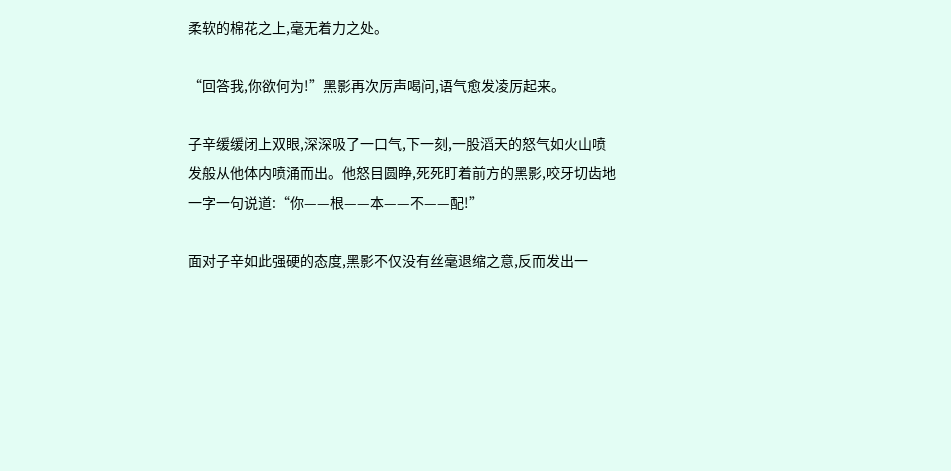柔软的棉花之上,毫无着力之处。

“回答我,你欲何为!”黑影再次厉声喝问,语气愈发凌厉起来。

子辛缓缓闭上双眼,深深吸了一口气,下一刻,一股滔天的怒气如火山喷发般从他体内喷涌而出。他怒目圆睁,死死盯着前方的黑影,咬牙切齿地一字一句说道:“你——根——本——不——配!”

面对子辛如此强硬的态度,黑影不仅没有丝毫退缩之意,反而发出一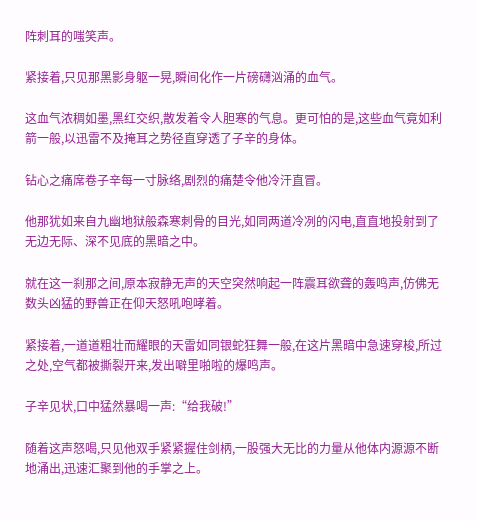阵刺耳的嗤笑声。

紧接着,只见那黑影身躯一晃,瞬间化作一片磅礴汹涌的血气。

这血气浓稠如墨,黑红交织,散发着令人胆寒的气息。更可怕的是,这些血气竟如利箭一般,以迅雷不及掩耳之势径直穿透了子辛的身体。

钻心之痛席卷子辛每一寸脉络,剧烈的痛楚令他冷汗直冒。

他那犹如来自九幽地狱般森寒刺骨的目光,如同两道冷冽的闪电,直直地投射到了无边无际、深不见底的黑暗之中。

就在这一刹那之间,原本寂静无声的天空突然响起一阵震耳欲聋的轰鸣声,仿佛无数头凶猛的野兽正在仰天怒吼咆哮着。

紧接着,一道道粗壮而耀眼的天雷如同银蛇狂舞一般,在这片黑暗中急速穿梭,所过之处,空气都被撕裂开来,发出噼里啪啦的爆鸣声。

子辛见状,口中猛然暴喝一声:“给我破!”

随着这声怒喝,只见他双手紧紧握住剑柄,一股强大无比的力量从他体内源源不断地涌出,迅速汇聚到他的手掌之上。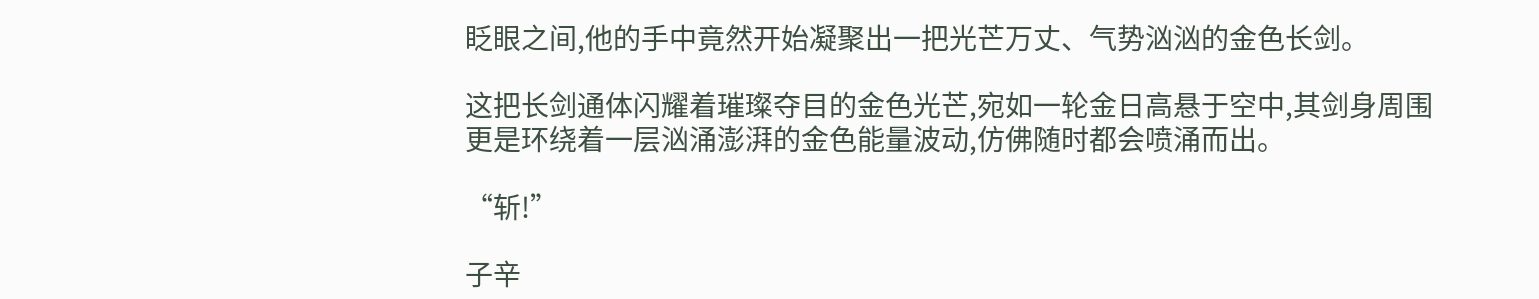眨眼之间,他的手中竟然开始凝聚出一把光芒万丈、气势汹汹的金色长剑。

这把长剑通体闪耀着璀璨夺目的金色光芒,宛如一轮金日高悬于空中,其剑身周围更是环绕着一层汹涌澎湃的金色能量波动,仿佛随时都会喷涌而出。

“斩!”

子辛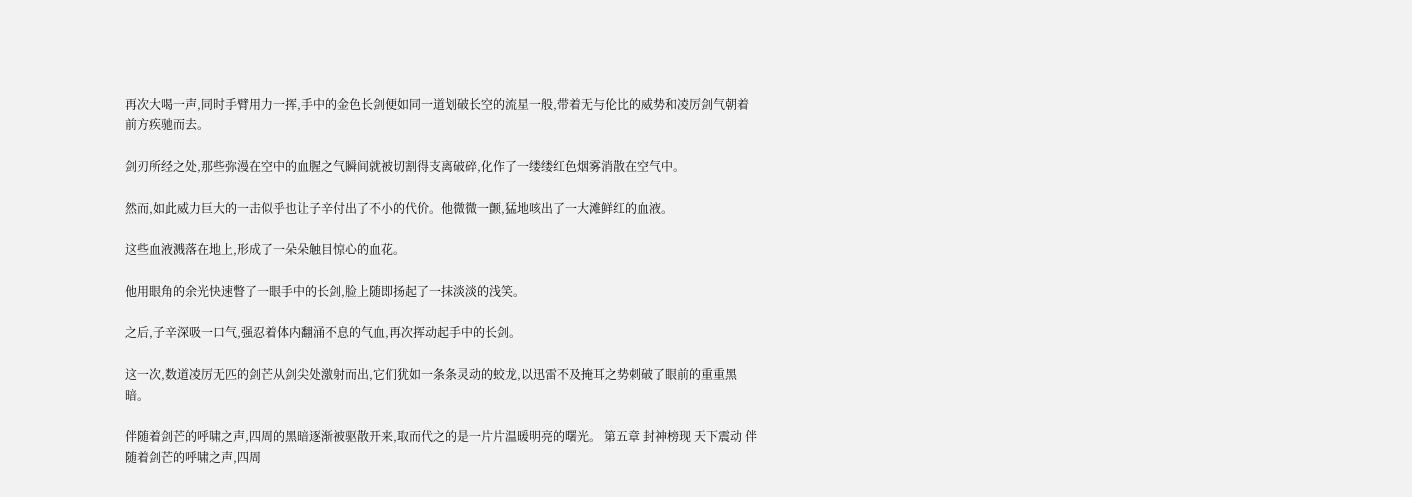再次大喝一声,同时手臂用力一挥,手中的金色长剑便如同一道划破长空的流星一般,带着无与伦比的威势和凌厉剑气朝着前方疾驰而去。

剑刃所经之处,那些弥漫在空中的血腥之气瞬间就被切割得支离破碎,化作了一缕缕红色烟雾消散在空气中。

然而,如此威力巨大的一击似乎也让子辛付出了不小的代价。他微微一颤,猛地咳出了一大滩鲜红的血液。

这些血液溅落在地上,形成了一朵朵触目惊心的血花。

他用眼角的余光快速瞥了一眼手中的长剑,脸上随即扬起了一抹淡淡的浅笑。

之后,子辛深吸一口气,强忍着体内翻涌不息的气血,再次挥动起手中的长剑。

这一次,数道凌厉无匹的剑芒从剑尖处激射而出,它们犹如一条条灵动的蛟龙,以迅雷不及掩耳之势刺破了眼前的重重黑暗。

伴随着剑芒的呼啸之声,四周的黑暗逐渐被驱散开来,取而代之的是一片片温暖明亮的曙光。 第五章 封神榜现 天下震动 伴随着剑芒的呼啸之声,四周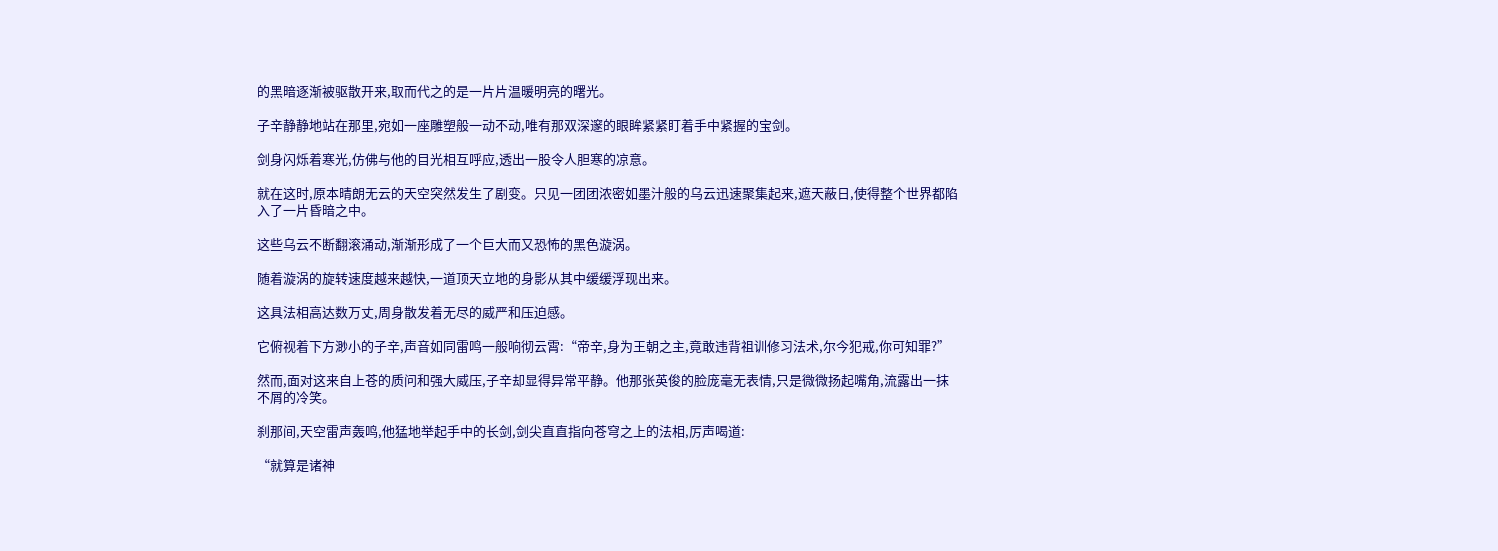的黑暗逐渐被驱散开来,取而代之的是一片片温暖明亮的曙光。

子辛静静地站在那里,宛如一座雕塑般一动不动,唯有那双深邃的眼眸紧紧盯着手中紧握的宝剑。

剑身闪烁着寒光,仿佛与他的目光相互呼应,透出一股令人胆寒的凉意。

就在这时,原本晴朗无云的天空突然发生了剧变。只见一团团浓密如墨汁般的乌云迅速聚集起来,遮天蔽日,使得整个世界都陷入了一片昏暗之中。

这些乌云不断翻滚涌动,渐渐形成了一个巨大而又恐怖的黑色漩涡。

随着漩涡的旋转速度越来越快,一道顶天立地的身影从其中缓缓浮现出来。

这具法相高达数万丈,周身散发着无尽的威严和压迫感。

它俯视着下方渺小的子辛,声音如同雷鸣一般响彻云霄:“帝辛,身为王朝之主,竟敢违背祖训修习法术,尔今犯戒,你可知罪?”

然而,面对这来自上苍的质问和强大威压,子辛却显得异常平静。他那张英俊的脸庞毫无表情,只是微微扬起嘴角,流露出一抹不屑的冷笑。

刹那间,天空雷声轰鸣,他猛地举起手中的长剑,剑尖直直指向苍穹之上的法相,厉声喝道:

“就算是诸神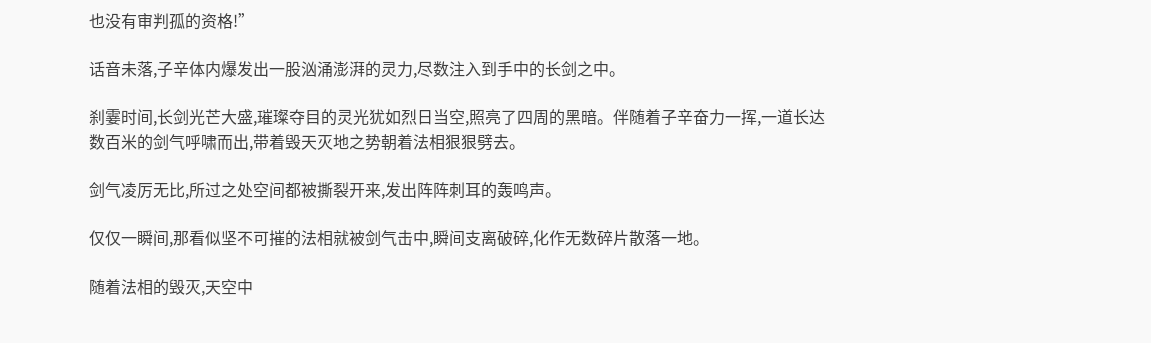也没有审判孤的资格!”

话音未落,子辛体内爆发出一股汹涌澎湃的灵力,尽数注入到手中的长剑之中。

刹霎时间,长剑光芒大盛,璀璨夺目的灵光犹如烈日当空,照亮了四周的黑暗。伴随着子辛奋力一挥,一道长达数百米的剑气呼啸而出,带着毁天灭地之势朝着法相狠狠劈去。

剑气凌厉无比,所过之处空间都被撕裂开来,发出阵阵刺耳的轰鸣声。

仅仅一瞬间,那看似坚不可摧的法相就被剑气击中,瞬间支离破碎,化作无数碎片散落一地。

随着法相的毁灭,天空中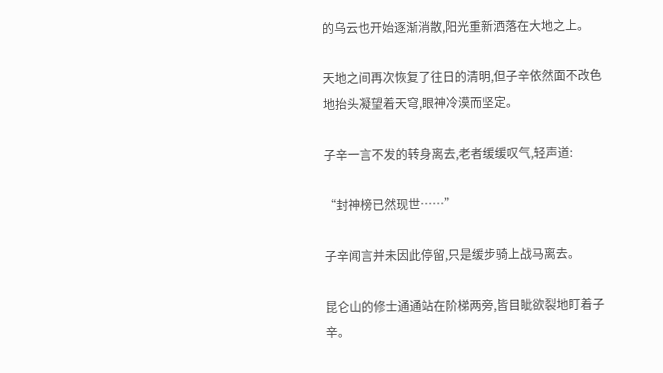的乌云也开始逐渐消散,阳光重新洒落在大地之上。

天地之间再次恢复了往日的清明,但子辛依然面不改色地抬头凝望着天穹,眼神冷漠而坚定。

子辛一言不发的转身离去,老者缓缓叹气,轻声道:

“封神榜已然现世……”

子辛闻言并未因此停留,只是缓步骑上战马离去。

昆仑山的修士通通站在阶梯两旁,皆目眦欲裂地盯着子辛。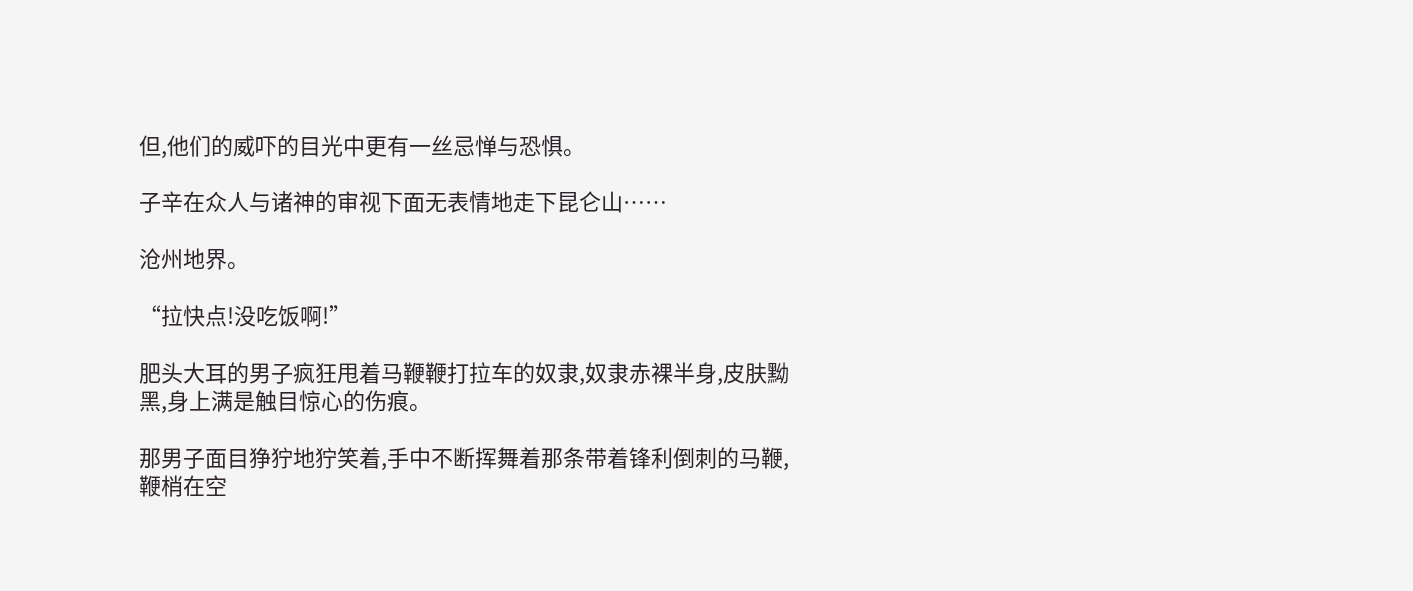但,他们的威吓的目光中更有一丝忌惮与恐惧。

子辛在众人与诸神的审视下面无表情地走下昆仑山……

沧州地界。

“拉快点!没吃饭啊!”

肥头大耳的男子疯狂甩着马鞭鞭打拉车的奴隶,奴隶赤裸半身,皮肤黝黑,身上满是触目惊心的伤痕。

那男子面目狰狞地狞笑着,手中不断挥舞着那条带着锋利倒刺的马鞭,鞭梢在空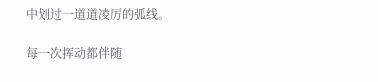中划过一道道凌厉的弧线。

每一次挥动都伴随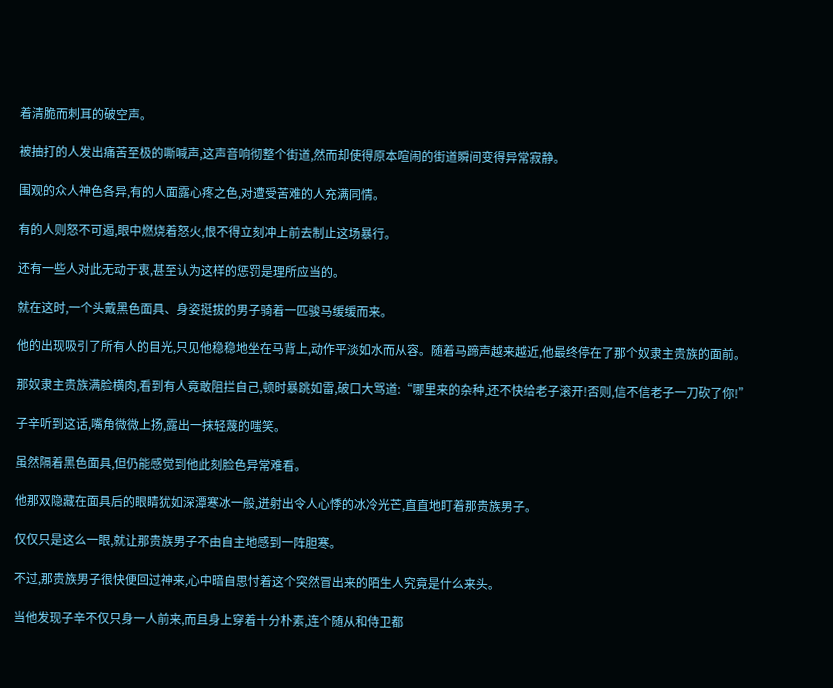着清脆而刺耳的破空声。

被抽打的人发出痛苦至极的嘶喊声,这声音响彻整个街道,然而却使得原本喧闹的街道瞬间变得异常寂静。

围观的众人神色各异,有的人面露心疼之色,对遭受苦难的人充满同情。

有的人则怒不可遏,眼中燃烧着怒火,恨不得立刻冲上前去制止这场暴行。

还有一些人对此无动于衷,甚至认为这样的惩罚是理所应当的。

就在这时,一个头戴黑色面具、身姿挺拔的男子骑着一匹骏马缓缓而来。

他的出现吸引了所有人的目光,只见他稳稳地坐在马背上,动作平淡如水而从容。随着马蹄声越来越近,他最终停在了那个奴隶主贵族的面前。

那奴隶主贵族满脸横肉,看到有人竟敢阻拦自己,顿时暴跳如雷,破口大骂道:“哪里来的杂种,还不快给老子滚开!否则,信不信老子一刀砍了你!”

子辛听到这话,嘴角微微上扬,露出一抹轻蔑的嗤笑。

虽然隔着黑色面具,但仍能感觉到他此刻脸色异常难看。

他那双隐藏在面具后的眼睛犹如深潭寒冰一般,迸射出令人心悸的冰冷光芒,直直地盯着那贵族男子。

仅仅只是这么一眼,就让那贵族男子不由自主地感到一阵胆寒。

不过,那贵族男子很快便回过神来,心中暗自思忖着这个突然冒出来的陌生人究竟是什么来头。

当他发现子辛不仅只身一人前来,而且身上穿着十分朴素,连个随从和侍卫都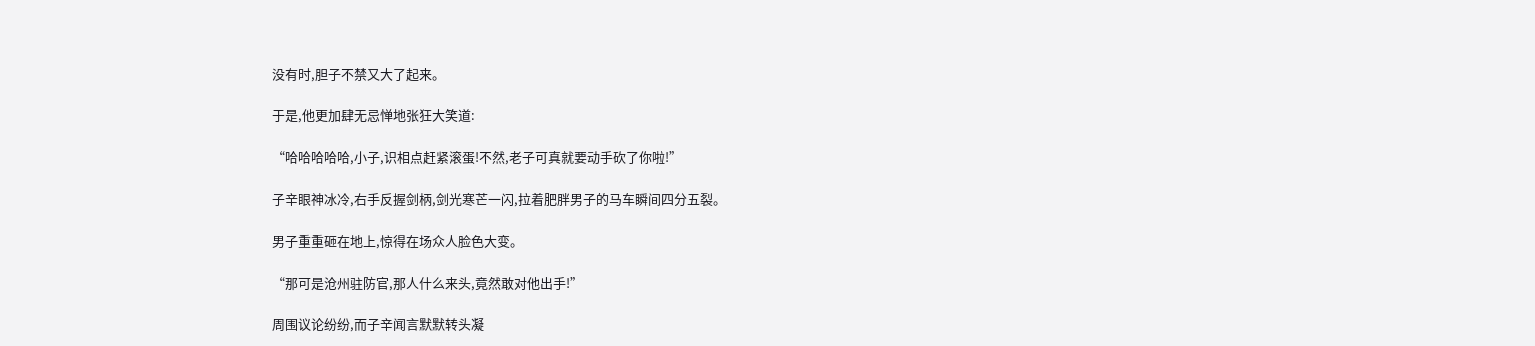没有时,胆子不禁又大了起来。

于是,他更加肆无忌惮地张狂大笑道:

“哈哈哈哈哈,小子,识相点赶紧滚蛋!不然,老子可真就要动手砍了你啦!”

子辛眼神冰冷,右手反握剑柄,剑光寒芒一闪,拉着肥胖男子的马车瞬间四分五裂。

男子重重砸在地上,惊得在场众人脸色大变。

“那可是沧州驻防官,那人什么来头,竟然敢对他出手!”

周围议论纷纷,而子辛闻言默默转头凝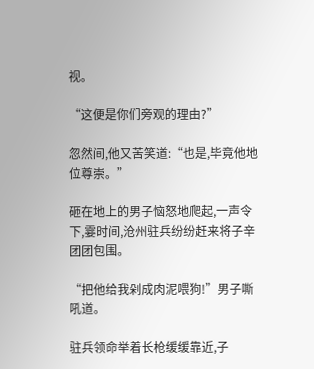视。

“这便是你们旁观的理由?”

忽然间,他又苦笑道:“也是,毕竟他地位尊崇。”

砸在地上的男子恼怒地爬起,一声令下,霎时间,沧州驻兵纷纷赶来将子辛团团包围。

“把他给我剁成肉泥喂狗!”男子嘶吼道。

驻兵领命举着长枪缓缓靠近,子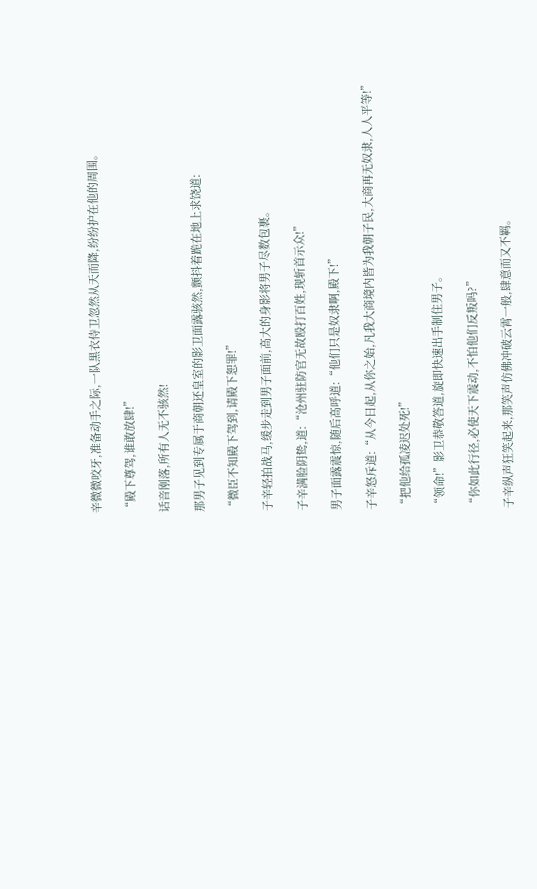辛微微咬牙,准备动手之际,一队黑衣侍卫忽然从天而降,纷纷护在他的周围。

“殿下尊驾,谁敢放肆!”

话音刚落,所有人无不骇然!

那男子见到专属于商朝还皇室的影卫面露骇然,颤抖着跪在地上求饶道:

“微臣不知殿下驾到,请殿下恕罪!”

子辛轻拍战马,缓步走到男子面前,高大的身影将男子尽数包裹。

子辛满脸阴鸷,道:“沧州驻防官无故殴打百姓,现斩首示众!”

男子面露震惊,随后高呼道:“他们只是奴隶啊,殿下!”

子辛怒斥道:“从今日起,从你之始,凡我大商境内皆为我朝子民,大商再无奴隶,人人平等!”

“把他给孤凌迟处死!”

“领命!”影卫恭敬答道,旋即快速出手制住男子。

“你如此行径,必使天下震动,不怕他们反叛吗?”

子辛纵声狂笑起来,那笑声仿佛冲破云霄一般,肆意而又不羁。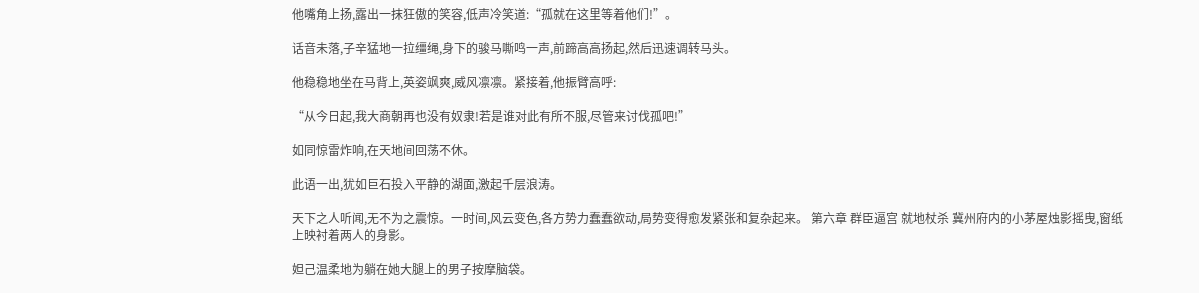他嘴角上扬,露出一抹狂傲的笑容,低声冷笑道:“孤就在这里等着他们!”。

话音未落,子辛猛地一拉缰绳,身下的骏马嘶鸣一声,前蹄高高扬起,然后迅速调转马头。

他稳稳地坐在马背上,英姿飒爽,威风凛凛。紧接着,他振臂高呼:

“从今日起,我大商朝再也没有奴隶!若是谁对此有所不服,尽管来讨伐孤吧!”

如同惊雷炸响,在天地间回荡不休。

此语一出,犹如巨石投入平静的湖面,激起千层浪涛。

天下之人听闻,无不为之震惊。一时间,风云变色,各方势力蠢蠢欲动,局势变得愈发紧张和复杂起来。 第六章 群臣逼宫 就地杖杀 冀州府内的小茅屋烛影摇曳,窗纸上映衬着两人的身影。

妲己温柔地为躺在她大腿上的男子按摩脑袋。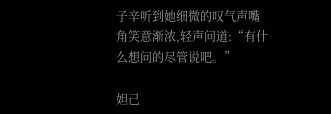子辛听到她细微的叹气声嘴角笑意渐浓,轻声问道:“有什么想问的尽管说吧。”

妲己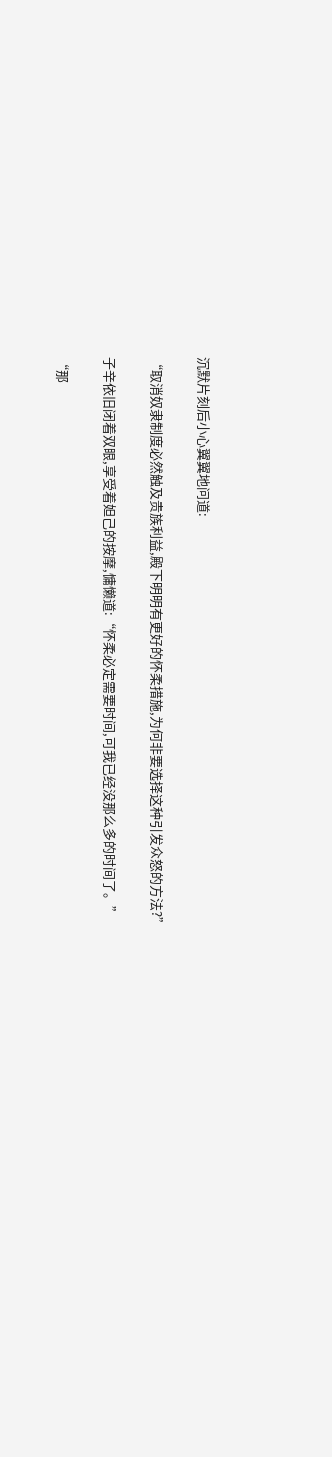沉默片刻后小心翼翼地问道:

“取消奴隶制度必然触及贵族利益,殿下明明有更好的怀柔措施,为何非要选择这种引发众怒的方法?”

子辛依旧闭着双眼,享受着妲己的按摩,慵懒道:“怀柔必定需要时间,可我已经没那么多的时间了。”

“那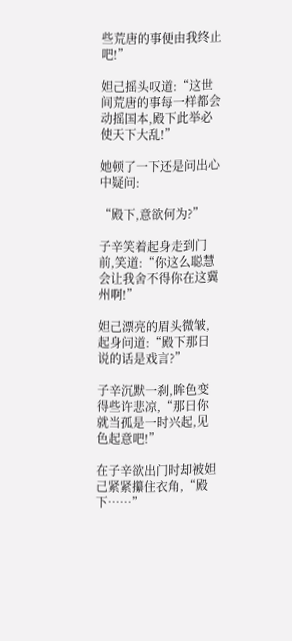些荒唐的事便由我终止吧!”

妲己摇头叹道:“这世间荒唐的事每一样都会动摇国本,殿下此举必使天下大乱!”

她顿了一下还是问出心中疑问:

“殿下,意欲何为?”

子辛笑着起身走到门前,笑道:“你这么聪慧会让我舍不得你在这冀州啊!”

妲己漂亮的眉头微皱,起身问道:“殿下那日说的话是戏言?”

子辛沉默一刹,眸色变得些许悲凉,“那日你就当孤是一时兴起,见色起意吧!”

在子辛欲出门时却被妲己紧紧攥住衣角,“殿下……”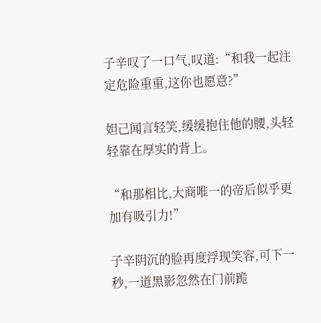子辛叹了一口气,叹道:“和我一起注定危险重重,这你也愿意?”

妲己闻言轻笑,缓缓抱住他的腰,头轻轻靠在厚实的背上。

“和那相比,大商唯一的帝后似乎更加有吸引力!”

子辛阴沉的脸再度浮现笑容,可下一秒,一道黑影忽然在门前跪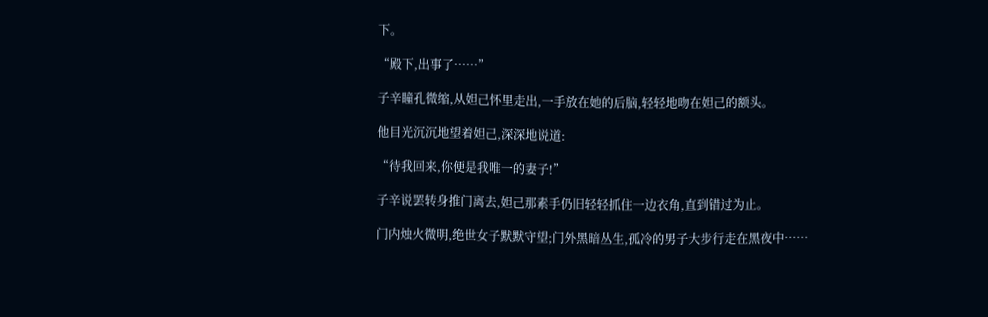下。

“殿下,出事了……”

子辛瞳孔微缩,从妲己怀里走出,一手放在她的后脑,轻轻地吻在妲己的额头。

他目光沉沉地望着妲己,深深地说道:

“待我回来,你便是我唯一的妻子!”

子辛说罢转身推门离去,妲己那素手仍旧轻轻抓住一边衣角,直到错过为止。

门内烛火微明,绝世女子默默守望;门外黑暗丛生,孤冷的男子大步行走在黑夜中……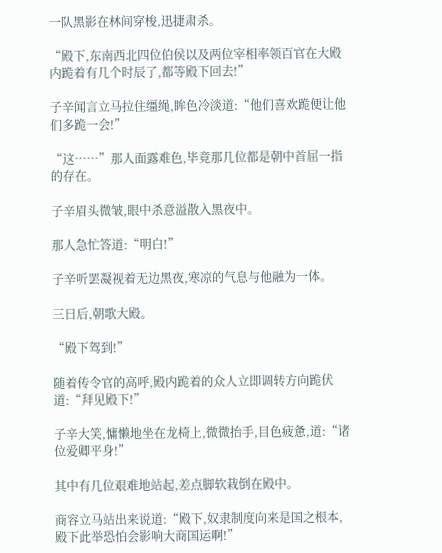一队黑影在林间穿梭,迅捷肃杀。

“殿下,东南西北四位伯侯以及两位宰相率领百官在大殿内跪着有几个时辰了,都等殿下回去!”

子辛闻言立马拉住缰绳,眸色冷淡道:“他们喜欢跪便让他们多跪一会!”

“这……”那人面露难色,毕竟那几位都是朝中首屈一指的存在。

子辛眉头微皱,眼中杀意溢散入黑夜中。

那人急忙答道:“明白!”

子辛听罢凝视着无边黑夜,寒凉的气息与他融为一体。

三日后,朝歌大殿。

“殿下驾到!”

随着传令官的高呼,殿内跪着的众人立即调转方向跪伏道:“拜见殿下!”

子辛大笑,慵懒地坐在龙椅上,微微抬手,目色疲惫,道:“诸位爱卿平身!”

其中有几位艰难地站起,差点脚软栽倒在殿中。

商容立马站出来说道:“殿下,奴隶制度向来是国之根本,殿下此举恐怕会影响大商国运啊!”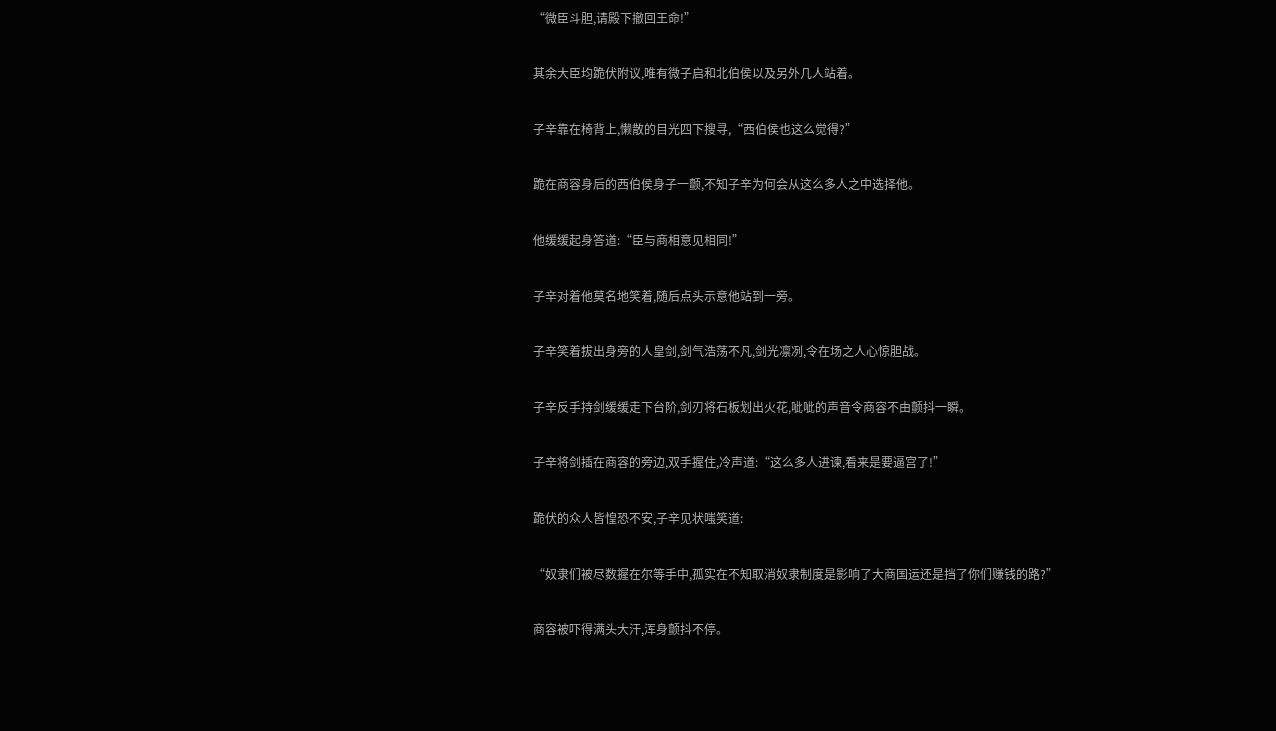“微臣斗胆,请殿下撤回王命!”

其余大臣均跪伏附议,唯有微子启和北伯侯以及另外几人站着。

子辛靠在椅背上,懒散的目光四下搜寻,“西伯侯也这么觉得?”

跪在商容身后的西伯侯身子一颤,不知子辛为何会从这么多人之中选择他。

他缓缓起身答道:“臣与商相意见相同!”

子辛对着他莫名地笑着,随后点头示意他站到一旁。

子辛笑着拔出身旁的人皇剑,剑气浩荡不凡,剑光凛冽,令在场之人心惊胆战。

子辛反手持剑缓缓走下台阶,剑刃将石板划出火花,呲呲的声音令商容不由颤抖一瞬。

子辛将剑插在商容的旁边,双手握住,冷声道:“这么多人进谏,看来是要逼宫了!”

跪伏的众人皆惶恐不安,子辛见状嗤笑道:

“奴隶们被尽数握在尔等手中,孤实在不知取消奴隶制度是影响了大商国运还是挡了你们赚钱的路?”

商容被吓得满头大汗,浑身颤抖不停。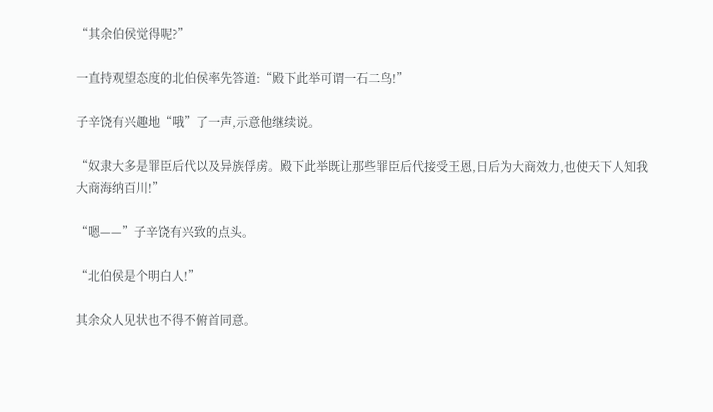“其余伯侯觉得呢?”

一直持观望态度的北伯侯率先答道:“殿下此举可谓一石二鸟!”

子辛饶有兴趣地“哦”了一声,示意他继续说。

“奴隶大多是罪臣后代以及异族俘虏。殿下此举既让那些罪臣后代接受王恩,日后为大商效力,也使天下人知我大商海纳百川!”

“嗯——”子辛饶有兴致的点头。

“北伯侯是个明白人!”

其余众人见状也不得不俯首同意。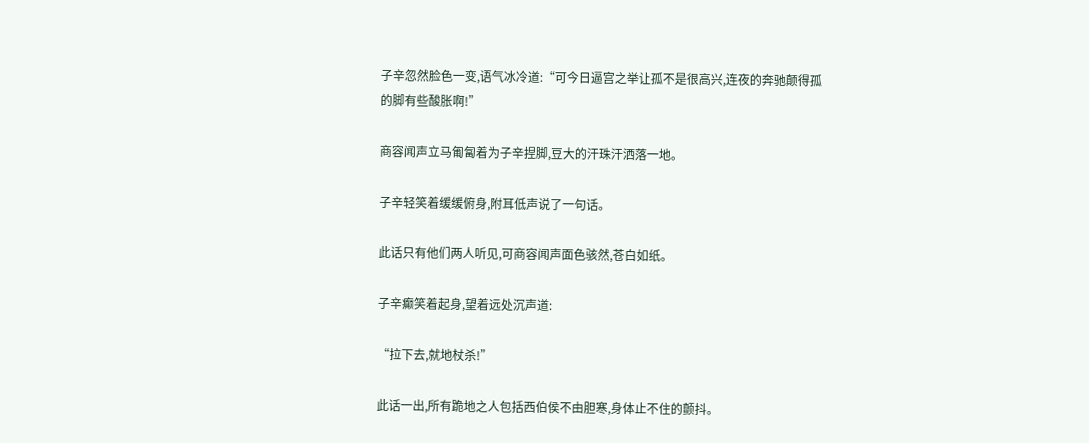子辛忽然脸色一变,语气冰冷道:“可今日逼宫之举让孤不是很高兴,连夜的奔驰颠得孤的脚有些酸胀啊!”

商容闻声立马匍匐着为子辛捏脚,豆大的汗珠汗洒落一地。

子辛轻笑着缓缓俯身,附耳低声说了一句话。

此话只有他们两人听见,可商容闻声面色骇然,苍白如纸。

子辛癫笑着起身,望着远处沉声道:

“拉下去,就地杖杀!”

此话一出,所有跪地之人包括西伯侯不由胆寒,身体止不住的颤抖。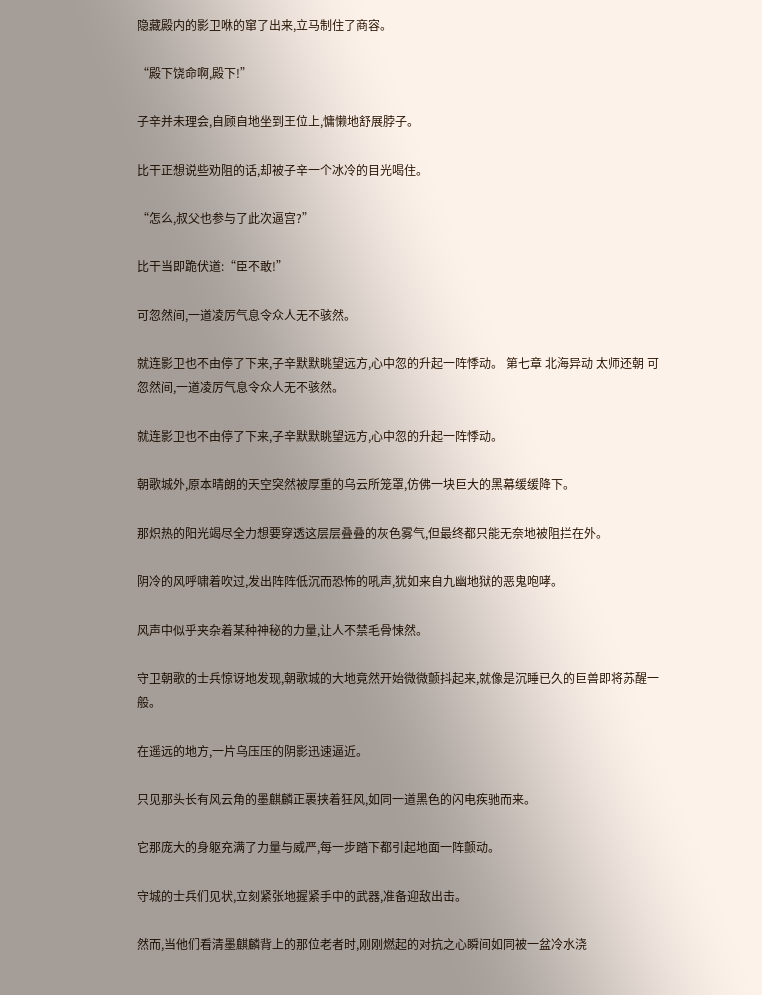隐藏殿内的影卫咻的窜了出来,立马制住了商容。

“殿下饶命啊,殿下!”

子辛并未理会,自顾自地坐到王位上,慵懒地舒展脖子。

比干正想说些劝阻的话,却被子辛一个冰冷的目光喝住。

“怎么,叔父也参与了此次逼宫?”

比干当即跪伏道:“臣不敢!”

可忽然间,一道凌厉气息令众人无不骇然。

就连影卫也不由停了下来,子辛默默眺望远方,心中忽的升起一阵悸动。 第七章 北海异动 太师还朝 可忽然间,一道凌厉气息令众人无不骇然。

就连影卫也不由停了下来,子辛默默眺望远方,心中忽的升起一阵悸动。

朝歌城外,原本晴朗的天空突然被厚重的乌云所笼罩,仿佛一块巨大的黑幕缓缓降下。

那炽热的阳光竭尽全力想要穿透这层层叠叠的灰色雾气,但最终都只能无奈地被阻拦在外。

阴冷的风呼啸着吹过,发出阵阵低沉而恐怖的吼声,犹如来自九幽地狱的恶鬼咆哮。

风声中似乎夹杂着某种神秘的力量,让人不禁毛骨悚然。

守卫朝歌的士兵惊讶地发现,朝歌城的大地竟然开始微微颤抖起来,就像是沉睡已久的巨兽即将苏醒一般。

在遥远的地方,一片乌压压的阴影迅速逼近。

只见那头长有风云角的墨麒麟正裹挟着狂风,如同一道黑色的闪电疾驰而来。

它那庞大的身躯充满了力量与威严,每一步踏下都引起地面一阵颤动。

守城的士兵们见状,立刻紧张地握紧手中的武器,准备迎敌出击。

然而,当他们看清墨麒麟背上的那位老者时,刚刚燃起的对抗之心瞬间如同被一盆冷水浇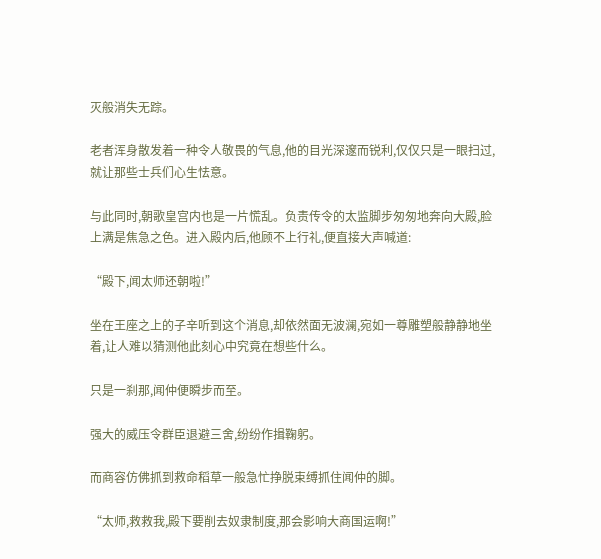灭般消失无踪。

老者浑身散发着一种令人敬畏的气息,他的目光深邃而锐利,仅仅只是一眼扫过,就让那些士兵们心生怯意。

与此同时,朝歌皇宫内也是一片慌乱。负责传令的太监脚步匆匆地奔向大殿,脸上满是焦急之色。进入殿内后,他顾不上行礼,便直接大声喊道:

“殿下,闻太师还朝啦!”

坐在王座之上的子辛听到这个消息,却依然面无波澜,宛如一尊雕塑般静静地坐着,让人难以猜测他此刻心中究竟在想些什么。

只是一刹那,闻仲便瞬步而至。

强大的威压令群臣退避三舍,纷纷作揖鞠躬。

而商容仿佛抓到救命稻草一般急忙挣脱束缚抓住闻仲的脚。

“太师,救救我,殿下要削去奴隶制度,那会影响大商国运啊!”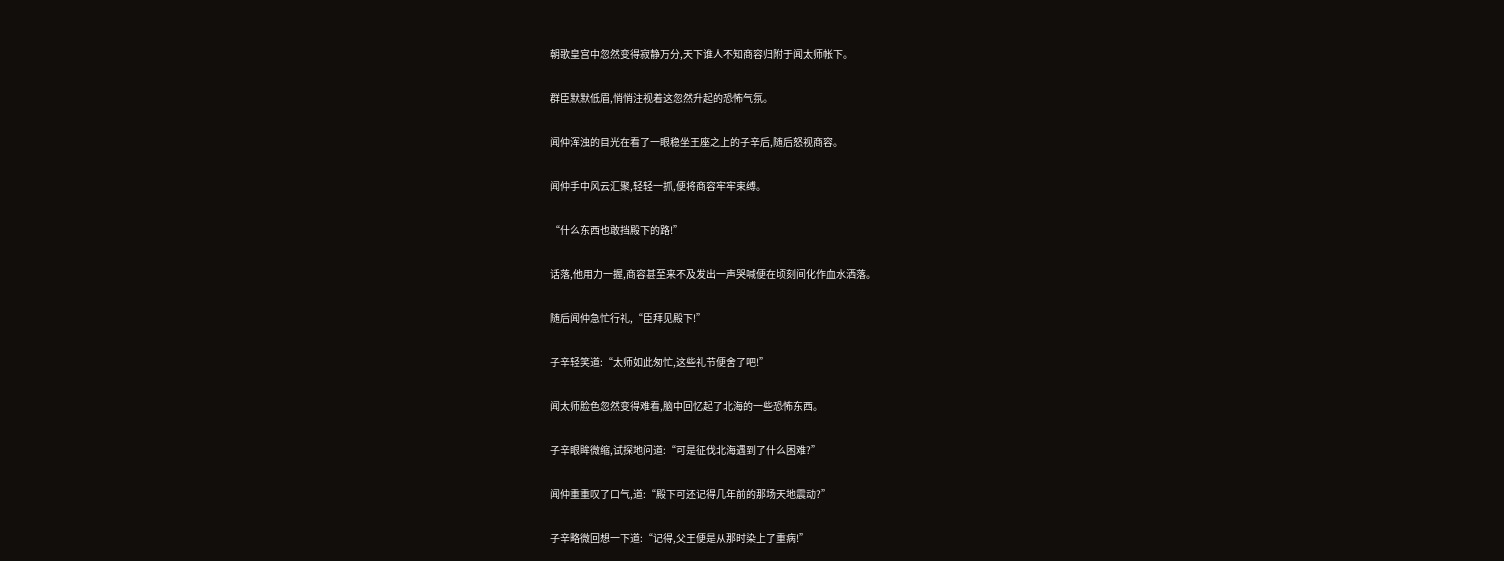朝歌皇宫中忽然变得寂静万分,天下谁人不知商容归附于闻太师帐下。

群臣默默低眉,悄悄注视着这忽然升起的恐怖气氛。

闻仲浑浊的目光在看了一眼稳坐王座之上的子辛后,随后怒视商容。

闻仲手中风云汇聚,轻轻一抓,便将商容牢牢束缚。

“什么东西也敢挡殿下的路!”

话落,他用力一握,商容甚至来不及发出一声哭喊便在顷刻间化作血水洒落。

随后闻仲急忙行礼,“臣拜见殿下!”

子辛轻笑道:“太师如此匆忙,这些礼节便舍了吧!”

闻太师脸色忽然变得难看,脑中回忆起了北海的一些恐怖东西。

子辛眼眸微缩,试探地问道:“可是征伐北海遇到了什么困难?”

闻仲重重叹了口气,道:“殿下可还记得几年前的那场天地震动?”

子辛略微回想一下道:“记得,父王便是从那时染上了重病!”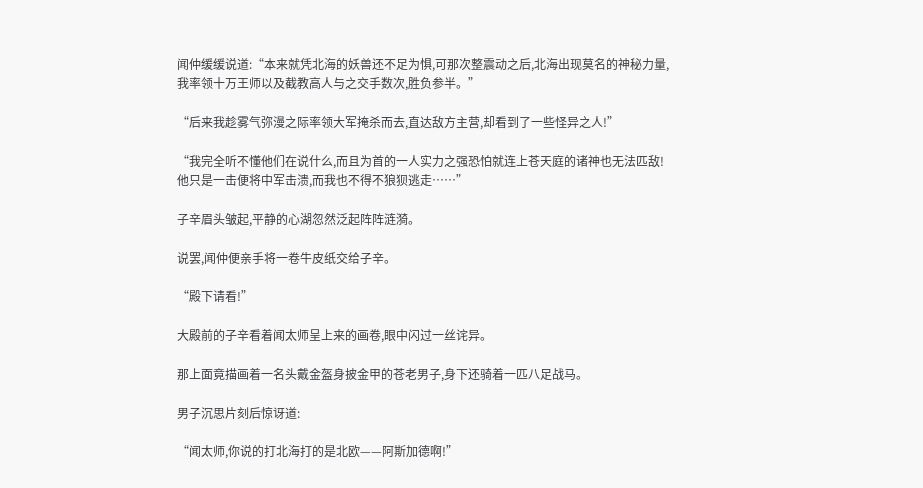闻仲缓缓说道:“本来就凭北海的妖兽还不足为惧,可那次整震动之后,北海出现莫名的神秘力量,我率领十万王师以及截教高人与之交手数次,胜负参半。”

“后来我趁雾气弥漫之际率领大军掩杀而去,直达敌方主营,却看到了一些怪异之人!”

“我完全听不懂他们在说什么,而且为首的一人实力之强恐怕就连上苍天庭的诸神也无法匹敌!他只是一击便将中军击溃,而我也不得不狼狈逃走……”

子辛眉头皱起,平静的心湖忽然泛起阵阵涟漪。

说罢,闻仲便亲手将一卷牛皮纸交给子辛。

“殿下请看!”

大殿前的子辛看着闻太师呈上来的画卷,眼中闪过一丝诧异。

那上面竟描画着一名头戴金盔身披金甲的苍老男子,身下还骑着一匹八足战马。

男子沉思片刻后惊讶道:

“闻太师,你说的打北海打的是北欧——阿斯加德啊!”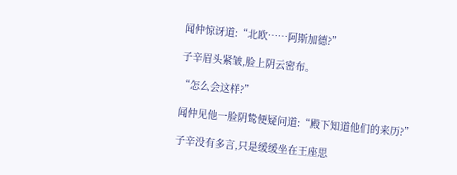闻仲惊讶道:“北欧……阿斯加德?”

子辛眉头紧皱,脸上阴云密布。

“怎么会这样?”

闻仲见他一脸阴鸷便疑问道:“殿下知道他们的来历?”

子辛没有多言,只是缓缓坐在王座思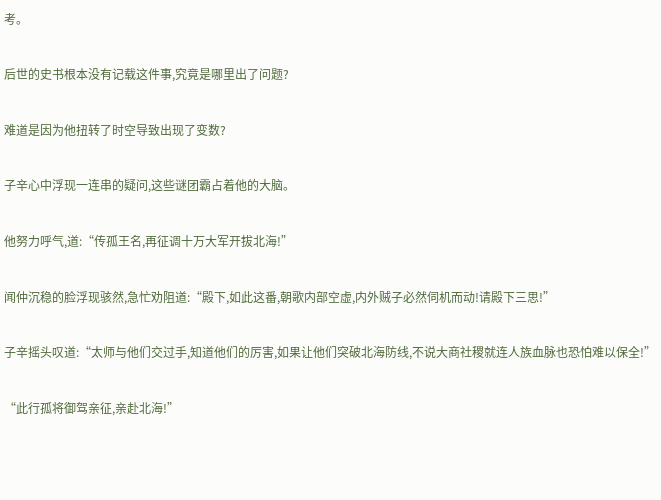考。

后世的史书根本没有记载这件事,究竟是哪里出了问题?

难道是因为他扭转了时空导致出现了变数?

子辛心中浮现一连串的疑问,这些谜团霸占着他的大脑。

他努力呼气,道:“传孤王名,再征调十万大军开拔北海!”

闻仲沉稳的脸浮现骇然,急忙劝阻道:“殿下,如此这番,朝歌内部空虚,内外贼子必然伺机而动!请殿下三思!”

子辛摇头叹道:“太师与他们交过手,知道他们的厉害,如果让他们突破北海防线,不说大商社稷就连人族血脉也恐怕难以保全!”

“此行孤将御驾亲征,亲赴北海!”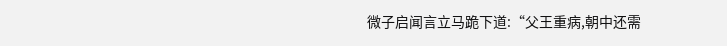微子启闻言立马跪下道:“父王重病,朝中还需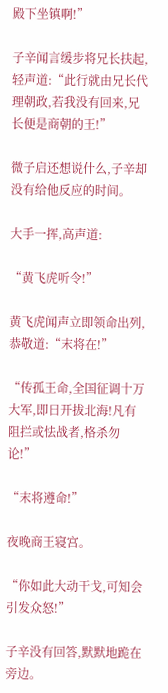殿下坐镇啊!”

子辛闻言缓步将兄长扶起,轻声道:“此行就由兄长代理朝政,若我没有回来,兄长便是商朝的王!”

微子启还想说什么,子辛却没有给他反应的时间。

大手一挥,高声道:

“黄飞虎听令!”

黄飞虎闻声立即领命出列,恭敬道:“末将在!”

“传孤王命,全国征调十万大军,即日开拔北海!凡有阻拦或怯战者,格杀勿论!”

“末将遵命!”

夜晚商王寝宫。

“你如此大动干戈,可知会引发众怒!”

子辛没有回答,默默地跪在旁边。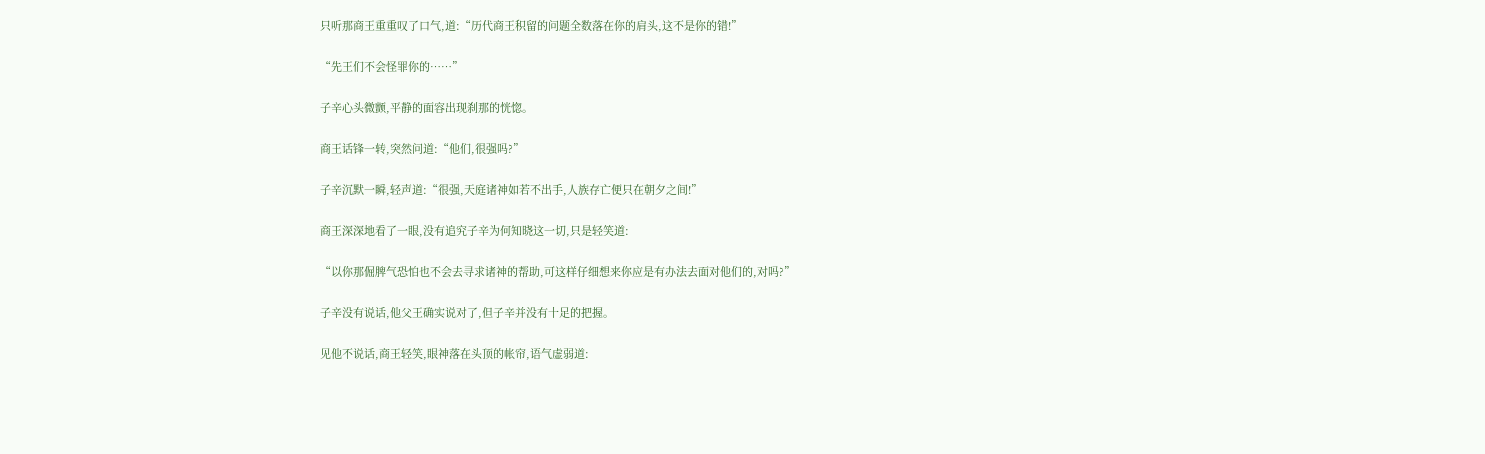只听那商王重重叹了口气,道:“历代商王积留的问题全数落在你的肩头,这不是你的错!”

“先王们不会怪罪你的……”

子辛心头微颤,平静的面容出现刹那的恍惚。

商王话锋一转,突然问道:“他们,很强吗?”

子辛沉默一瞬,轻声道:“很强,天庭诸神如若不出手,人族存亡便只在朝夕之间!”

商王深深地看了一眼,没有追究子辛为何知晓这一切,只是轻笑道:

“以你那倔脾气恐怕也不会去寻求诸神的帮助,可这样仔细想来你应是有办法去面对他们的,对吗?”

子辛没有说话,他父王确实说对了,但子辛并没有十足的把握。

见他不说话,商王轻笑,眼神落在头顶的帐帘,语气虚弱道: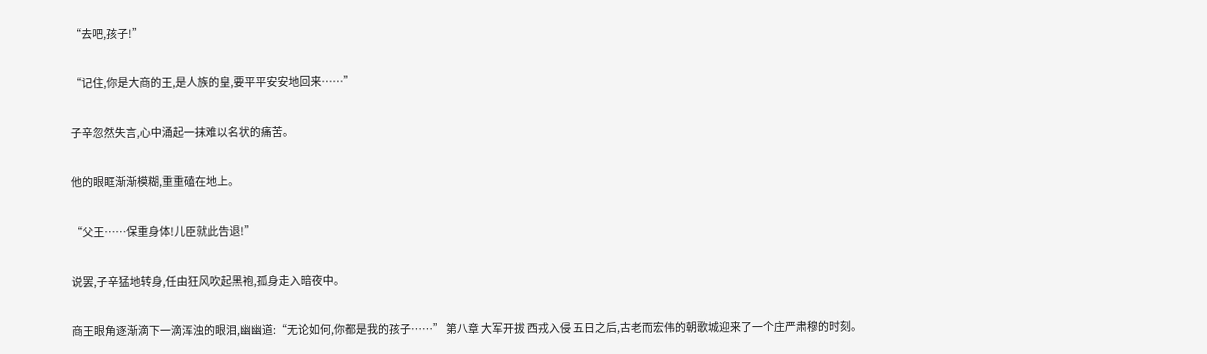“去吧,孩子!”

“记住,你是大商的王,是人族的皇,要平平安安地回来……”

子辛忽然失言,心中涌起一抹难以名状的痛苦。

他的眼眶渐渐模糊,重重磕在地上。

“父王……保重身体!儿臣就此告退!”

说罢,子辛猛地转身,任由狂风吹起黑袍,孤身走入暗夜中。

商王眼角逐渐滴下一滴浑浊的眼泪,幽幽道:“无论如何,你都是我的孩子……” 第八章 大军开拔 西戎入侵 五日之后,古老而宏伟的朝歌城迎来了一个庄严肃穆的时刻。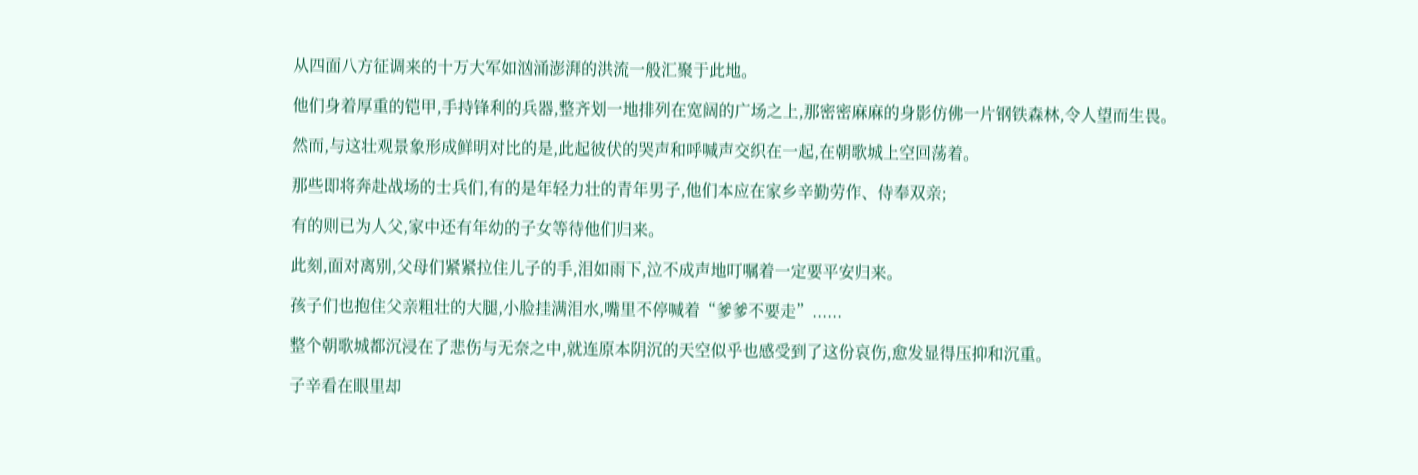从四面八方征调来的十万大军如汹涌澎湃的洪流一般汇聚于此地。

他们身着厚重的铠甲,手持锋利的兵器,整齐划一地排列在宽阔的广场之上,那密密麻麻的身影仿佛一片钢铁森林,令人望而生畏。

然而,与这壮观景象形成鲜明对比的是,此起彼伏的哭声和呼喊声交织在一起,在朝歌城上空回荡着。

那些即将奔赴战场的士兵们,有的是年轻力壮的青年男子,他们本应在家乡辛勤劳作、侍奉双亲;

有的则已为人父,家中还有年幼的子女等待他们归来。

此刻,面对离别,父母们紧紧拉住儿子的手,泪如雨下,泣不成声地叮嘱着一定要平安归来。

孩子们也抱住父亲粗壮的大腿,小脸挂满泪水,嘴里不停喊着“爹爹不要走”......

整个朝歌城都沉浸在了悲伤与无奈之中,就连原本阴沉的天空似乎也感受到了这份哀伤,愈发显得压抑和沉重。

子辛看在眼里却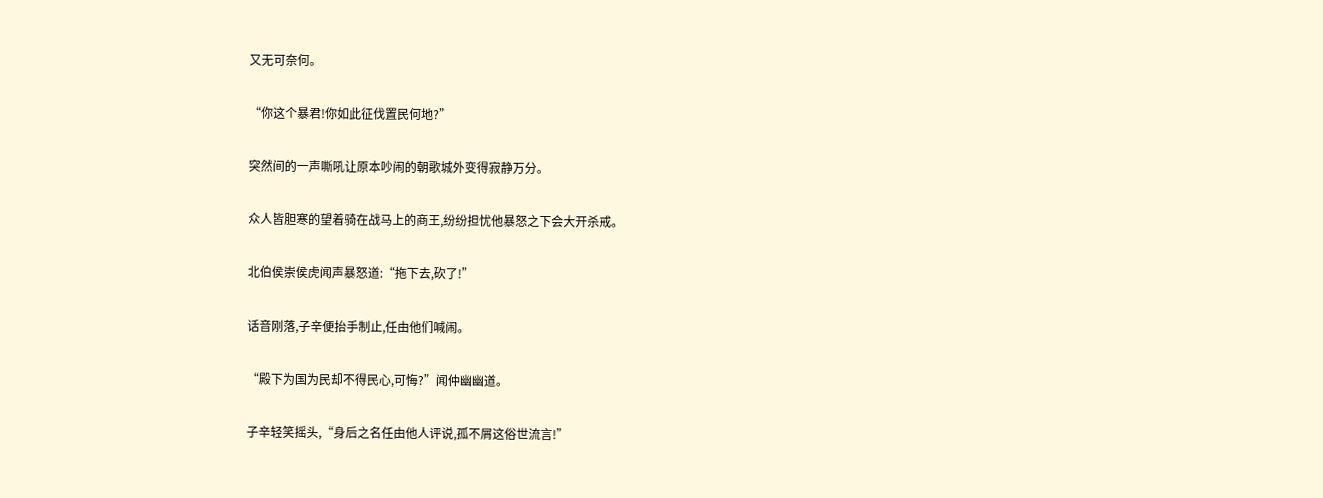又无可奈何。

“你这个暴君!你如此征伐置民何地?”

突然间的一声嘶吼让原本吵闹的朝歌城外变得寂静万分。

众人皆胆寒的望着骑在战马上的商王,纷纷担忧他暴怒之下会大开杀戒。

北伯侯崇侯虎闻声暴怒道:“拖下去,砍了!”

话音刚落,子辛便抬手制止,任由他们喊闹。

“殿下为国为民却不得民心,可悔?”闻仲幽幽道。

子辛轻笑摇头,“身后之名任由他人评说,孤不屑这俗世流言!”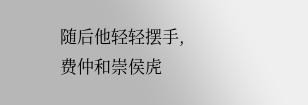随后他轻轻摆手,费仲和崇侯虎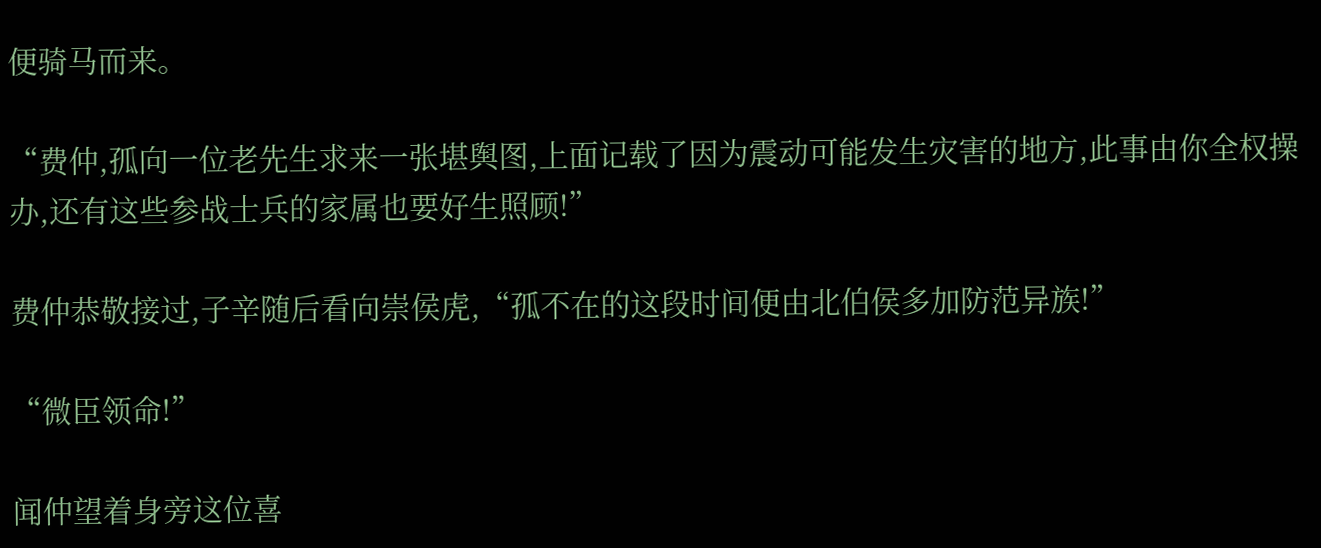便骑马而来。

“费仲,孤向一位老先生求来一张堪舆图,上面记载了因为震动可能发生灾害的地方,此事由你全权操办,还有这些参战士兵的家属也要好生照顾!”

费仲恭敬接过,子辛随后看向崇侯虎,“孤不在的这段时间便由北伯侯多加防范异族!”

“微臣领命!”

闻仲望着身旁这位喜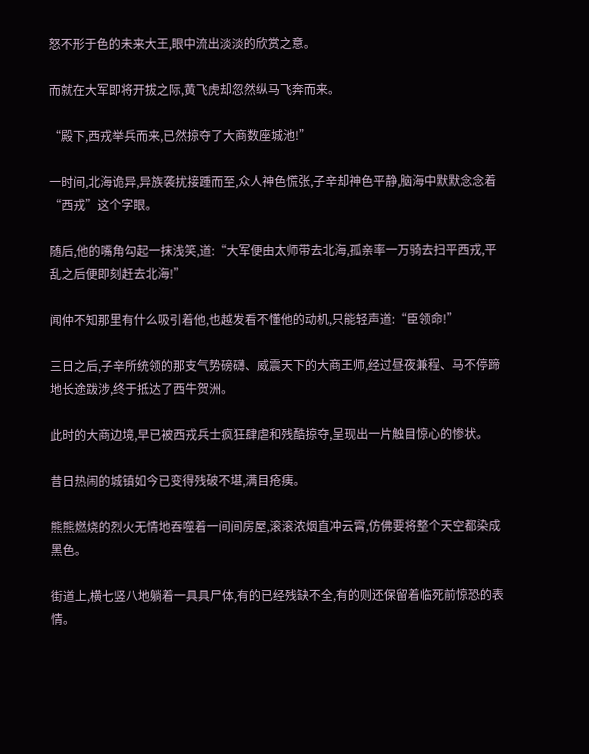怒不形于色的未来大王,眼中流出淡淡的欣赏之意。

而就在大军即将开拔之际,黄飞虎却忽然纵马飞奔而来。

“殿下,西戎举兵而来,已然掠夺了大商数座城池!”

一时间,北海诡异,异族袭扰接踵而至,众人神色慌张,子辛却神色平静,脑海中默默念念着“西戎”这个字眼。

随后,他的嘴角勾起一抹浅笑,道:“大军便由太师带去北海,孤亲率一万骑去扫平西戎,平乱之后便即刻赶去北海!”

闻仲不知那里有什么吸引着他,也越发看不懂他的动机,只能轻声道:“臣领命!”

三日之后,子辛所统领的那支气势磅礴、威震天下的大商王师,经过昼夜兼程、马不停蹄地长途跋涉,终于抵达了西牛贺洲。

此时的大商边境,早已被西戎兵士疯狂肆虐和残酷掠夺,呈现出一片触目惊心的惨状。

昔日热闹的城镇如今已变得残破不堪,满目疮痍。

熊熊燃烧的烈火无情地吞噬着一间间房屋,滚滚浓烟直冲云霄,仿佛要将整个天空都染成黑色。

街道上,横七竖八地躺着一具具尸体,有的已经残缺不全,有的则还保留着临死前惊恐的表情。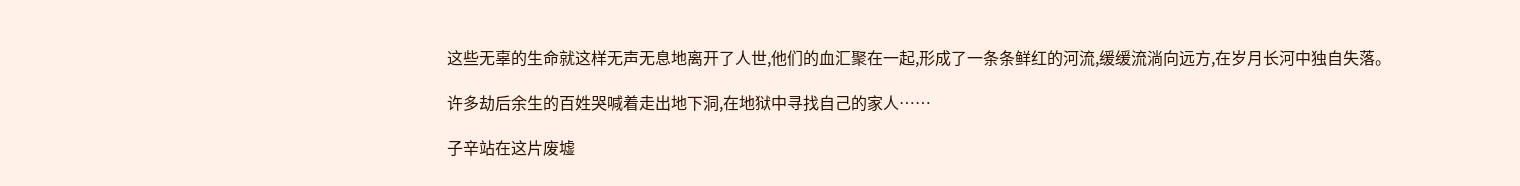这些无辜的生命就这样无声无息地离开了人世,他们的血汇聚在一起,形成了一条条鲜红的河流,缓缓流淌向远方,在岁月长河中独自失落。

许多劫后余生的百姓哭喊着走出地下洞,在地狱中寻找自己的家人……

子辛站在这片废墟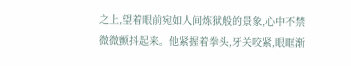之上,望着眼前宛如人间炼狱般的景象,心中不禁微微颤抖起来。他紧握着拳头,牙关咬紧,眼眶渐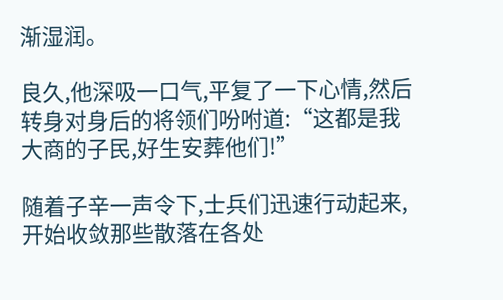渐湿润。

良久,他深吸一口气,平复了一下心情,然后转身对身后的将领们吩咐道:“这都是我大商的子民,好生安葬他们!”

随着子辛一声令下,士兵们迅速行动起来,开始收敛那些散落在各处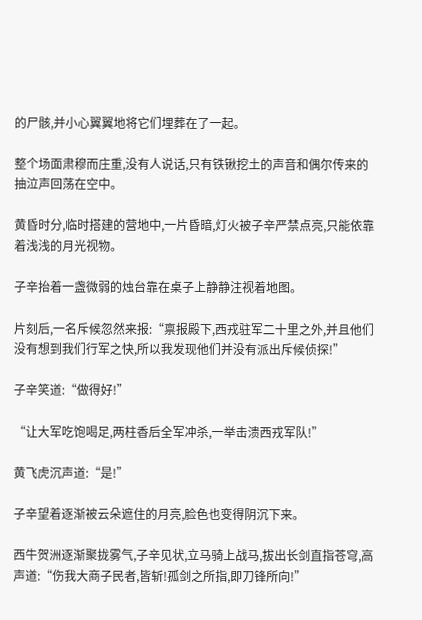的尸骸,并小心翼翼地将它们埋葬在了一起。

整个场面肃穆而庄重,没有人说话,只有铁锹挖土的声音和偶尔传来的抽泣声回荡在空中。

黄昏时分,临时搭建的营地中,一片昏暗,灯火被子辛严禁点亮,只能依靠着浅浅的月光视物。

子辛抬着一盏微弱的烛台靠在桌子上静静注视着地图。

片刻后,一名斥候忽然来报:“禀报殿下,西戎驻军二十里之外,并且他们没有想到我们行军之快,所以我发现他们并没有派出斥候侦探!”

子辛笑道:“做得好!”

“让大军吃饱喝足,两柱香后全军冲杀,一举击溃西戎军队!”

黄飞虎沉声道:“是!”

子辛望着逐渐被云朵遮住的月亮,脸色也变得阴沉下来。

西牛贺洲逐渐聚拢雾气,子辛见状,立马骑上战马,拔出长剑直指苍穹,高声道:“伤我大商子民者,皆斩!孤剑之所指,即刀锋所向!”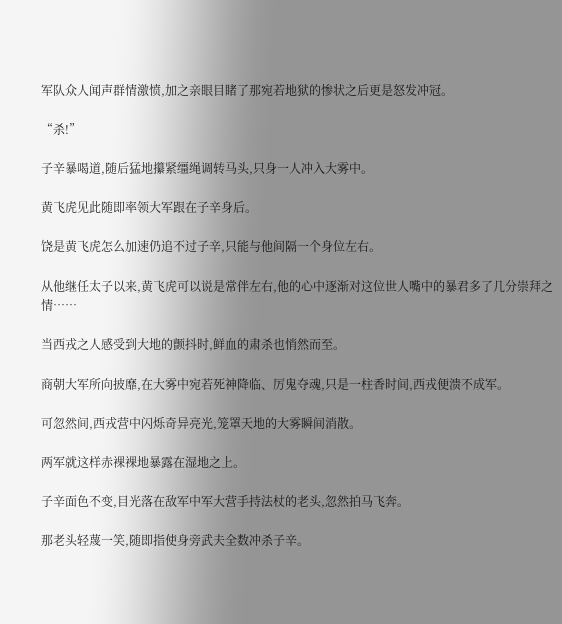军队众人闻声群情激愤,加之亲眼目睹了那宛若地狱的惨状之后更是怒发冲冠。

“杀!”

子辛暴喝道,随后猛地攥紧缰绳调转马头,只身一人冲入大雾中。

黄飞虎见此随即率领大军跟在子辛身后。

饶是黄飞虎怎么加速仍追不过子辛,只能与他间隔一个身位左右。

从他继任太子以来,黄飞虎可以说是常伴左右,他的心中逐渐对这位世人嘴中的暴君多了几分崇拜之情……

当西戎之人感受到大地的颤抖时,鲜血的肃杀也悄然而至。

商朝大军所向披靡,在大雾中宛若死神降临、厉鬼夺魂,只是一柱香时间,西戎便溃不成军。

可忽然间,西戎营中闪烁奇异亮光,笼罩天地的大雾瞬间消散。

两军就这样赤裸裸地暴露在湿地之上。

子辛面色不变,目光落在敌军中军大营手持法杖的老头,忽然拍马飞奔。

那老头轻蔑一笑,随即指使身旁武夫全数冲杀子辛。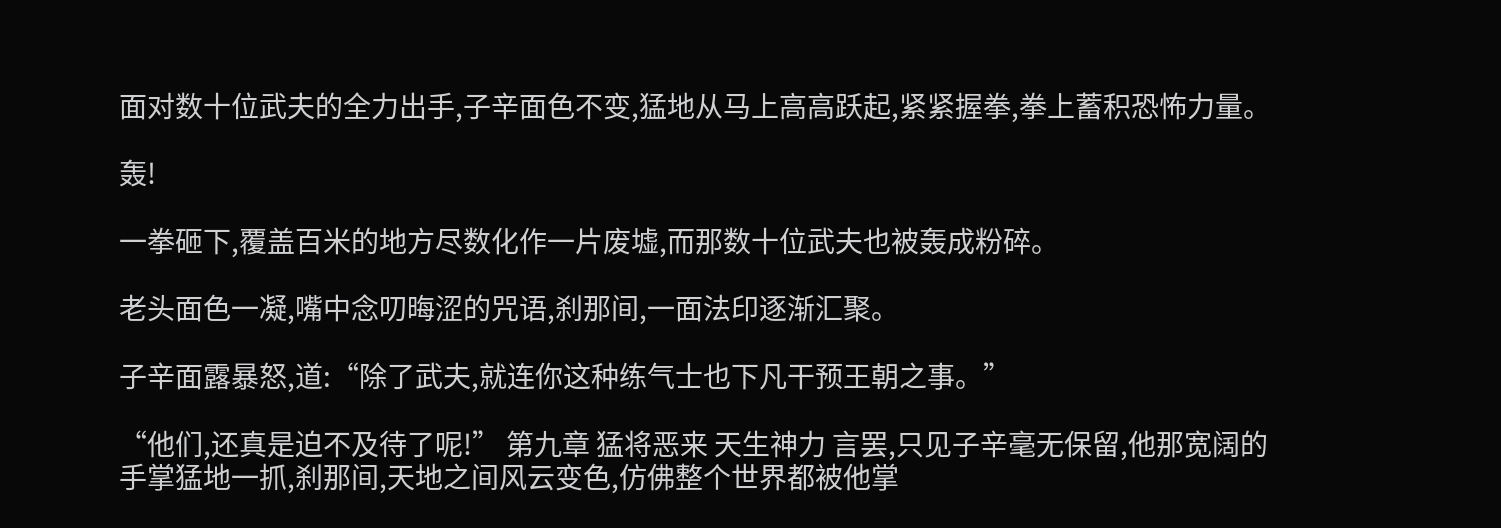面对数十位武夫的全力出手,子辛面色不变,猛地从马上高高跃起,紧紧握拳,拳上蓄积恐怖力量。

轰!

一拳砸下,覆盖百米的地方尽数化作一片废墟,而那数十位武夫也被轰成粉碎。

老头面色一凝,嘴中念叨晦涩的咒语,刹那间,一面法印逐渐汇聚。

子辛面露暴怒,道:“除了武夫,就连你这种练气士也下凡干预王朝之事。”

“他们,还真是迫不及待了呢!” 第九章 猛将恶来 天生神力 言罢,只见子辛毫无保留,他那宽阔的手掌猛地一抓,刹那间,天地之间风云变色,仿佛整个世界都被他掌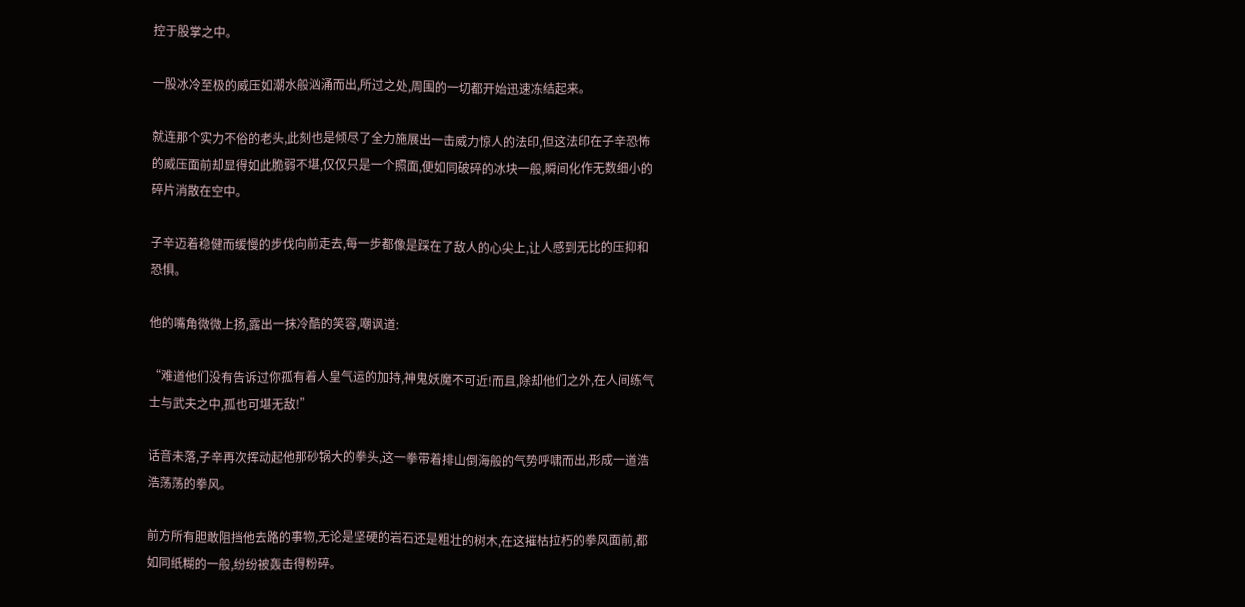控于股掌之中。

一股冰冷至极的威压如潮水般汹涌而出,所过之处,周围的一切都开始迅速冻结起来。

就连那个实力不俗的老头,此刻也是倾尽了全力施展出一击威力惊人的法印,但这法印在子辛恐怖的威压面前却显得如此脆弱不堪,仅仅只是一个照面,便如同破碎的冰块一般,瞬间化作无数细小的碎片消散在空中。

子辛迈着稳健而缓慢的步伐向前走去,每一步都像是踩在了敌人的心尖上,让人感到无比的压抑和恐惧。

他的嘴角微微上扬,露出一抹冷酷的笑容,嘲讽道:

“难道他们没有告诉过你孤有着人皇气运的加持,神鬼妖魔不可近!而且,除却他们之外,在人间练气士与武夫之中,孤也可堪无敌!”

话音未落,子辛再次挥动起他那砂锅大的拳头,这一拳带着排山倒海般的气势呼啸而出,形成一道浩浩荡荡的拳风。

前方所有胆敢阻挡他去路的事物,无论是坚硬的岩石还是粗壮的树木,在这摧枯拉朽的拳风面前,都如同纸糊的一般,纷纷被轰击得粉碎。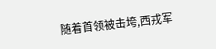随着首领被击垮,西戎军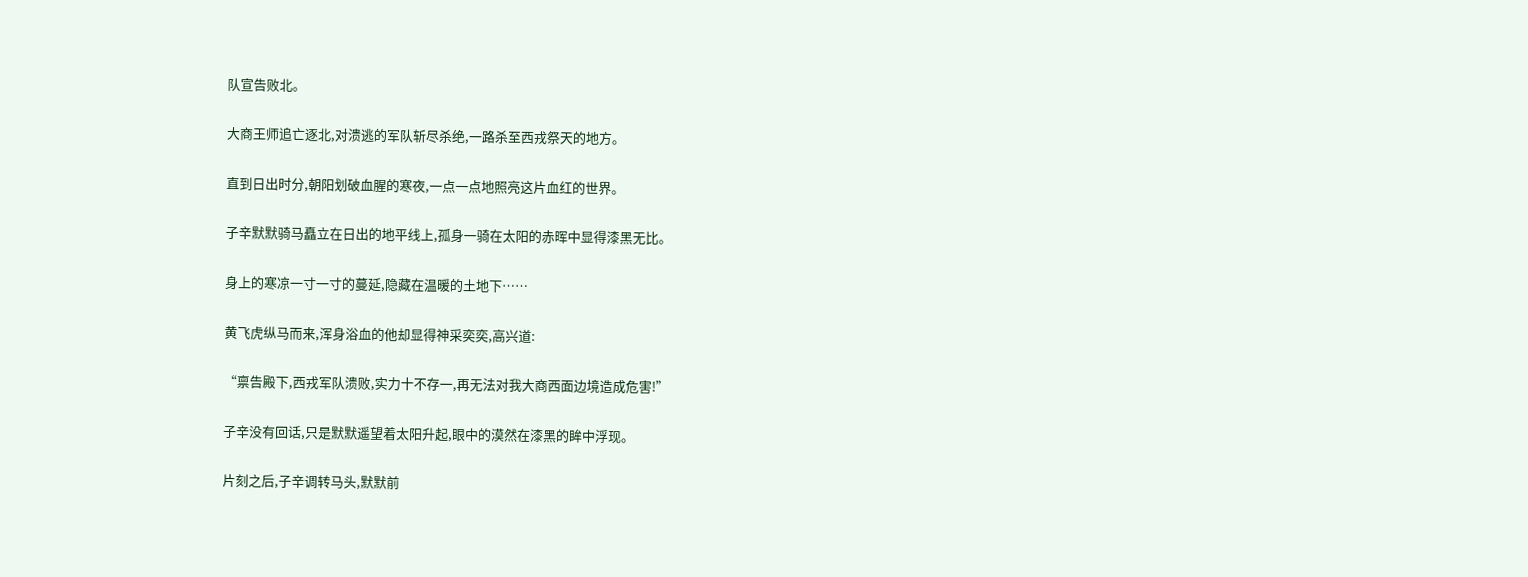队宣告败北。

大商王师追亡逐北,对溃逃的军队斩尽杀绝,一路杀至西戎祭天的地方。

直到日出时分,朝阳划破血腥的寒夜,一点一点地照亮这片血红的世界。

子辛默默骑马矗立在日出的地平线上,孤身一骑在太阳的赤晖中显得漆黑无比。

身上的寒凉一寸一寸的蔓延,隐藏在温暖的土地下……

黄飞虎纵马而来,浑身浴血的他却显得神采奕奕,高兴道:

“禀告殿下,西戎军队溃败,实力十不存一,再无法对我大商西面边境造成危害!”

子辛没有回话,只是默默遥望着太阳升起,眼中的漠然在漆黑的眸中浮现。

片刻之后,子辛调转马头,默默前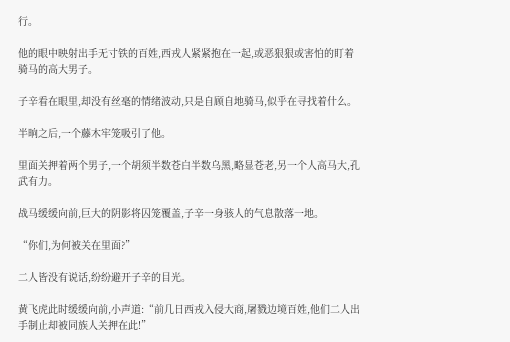行。

他的眼中映射出手无寸铁的百姓,西戎人紧紧抱在一起,或恶狠狠或害怕的盯着骑马的高大男子。

子辛看在眼里,却没有丝毫的情绪波动,只是自顾自地骑马,似乎在寻找着什么。

半晌之后,一个藤木牢笼吸引了他。

里面关押着两个男子,一个胡须半数苍白半数乌黑,略显苍老,另一个人高马大,孔武有力。

战马缓缓向前,巨大的阴影将囚笼覆盖,子辛一身骇人的气息散落一地。

“你们,为何被关在里面?”

二人皆没有说话,纷纷避开子辛的目光。

黄飞虎此时缓缓向前,小声道:“前几日西戎入侵大商,屠戮边境百姓,他们二人出手制止却被同族人关押在此!”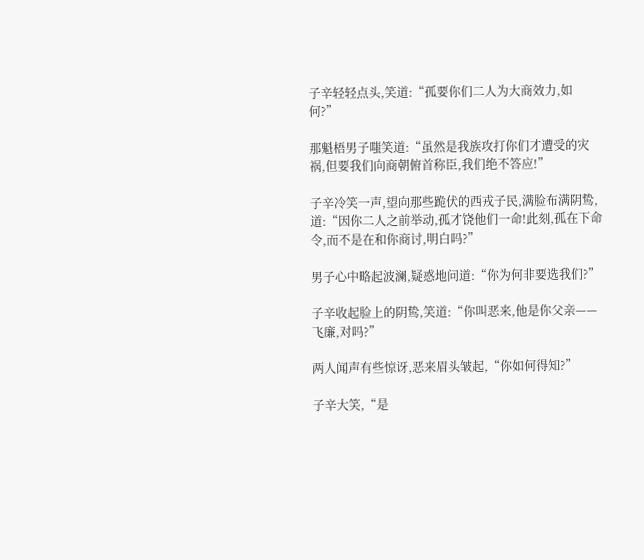子辛轻轻点头,笑道:“孤要你们二人为大商效力,如何?”

那魁梧男子嗤笑道:“虽然是我族攻打你们才遭受的灾祸,但要我们向商朝俯首称臣,我们绝不答应!”

子辛冷笑一声,望向那些跪伏的西戎子民,满脸布满阴鸷,道:“因你二人之前举动,孤才饶他们一命!此刻,孤在下命令,而不是在和你商讨,明白吗?”

男子心中略起波澜,疑惑地问道:“你为何非要选我们?”

子辛收起脸上的阴鸷,笑道:“你叫恶来,他是你父亲——飞廉,对吗?”

两人闻声有些惊讶,恶来眉头皱起,“你如何得知?”

子辛大笑,“是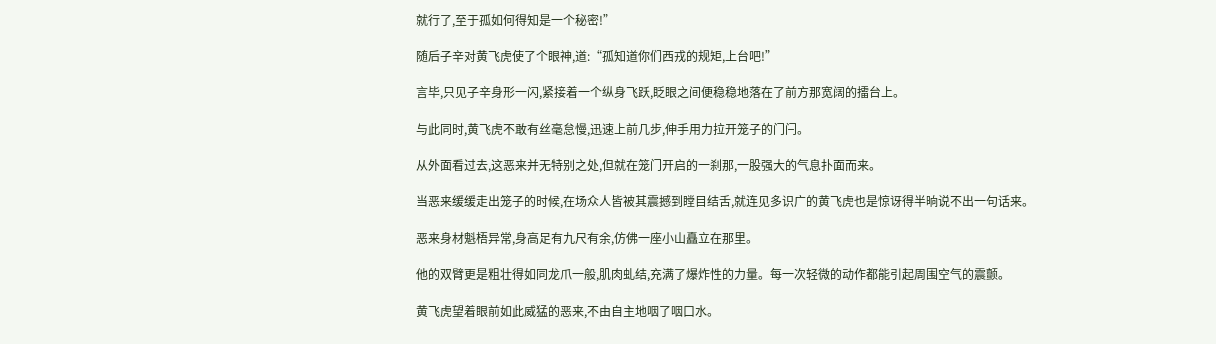就行了,至于孤如何得知是一个秘密!”

随后子辛对黄飞虎使了个眼神,道:“孤知道你们西戎的规矩,上台吧!”

言毕,只见子辛身形一闪,紧接着一个纵身飞跃,眨眼之间便稳稳地落在了前方那宽阔的擂台上。

与此同时,黄飞虎不敢有丝毫怠慢,迅速上前几步,伸手用力拉开笼子的门闩。

从外面看过去,这恶来并无特别之处,但就在笼门开启的一刹那,一股强大的气息扑面而来。

当恶来缓缓走出笼子的时候,在场众人皆被其震撼到瞠目结舌,就连见多识广的黄飞虎也是惊讶得半晌说不出一句话来。

恶来身材魁梧异常,身高足有九尺有余,仿佛一座小山矗立在那里。

他的双臂更是粗壮得如同龙爪一般,肌肉虬结,充满了爆炸性的力量。每一次轻微的动作都能引起周围空气的震颤。

黄飞虎望着眼前如此威猛的恶来,不由自主地咽了咽口水。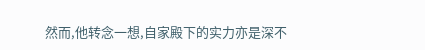然而,他转念一想,自家殿下的实力亦是深不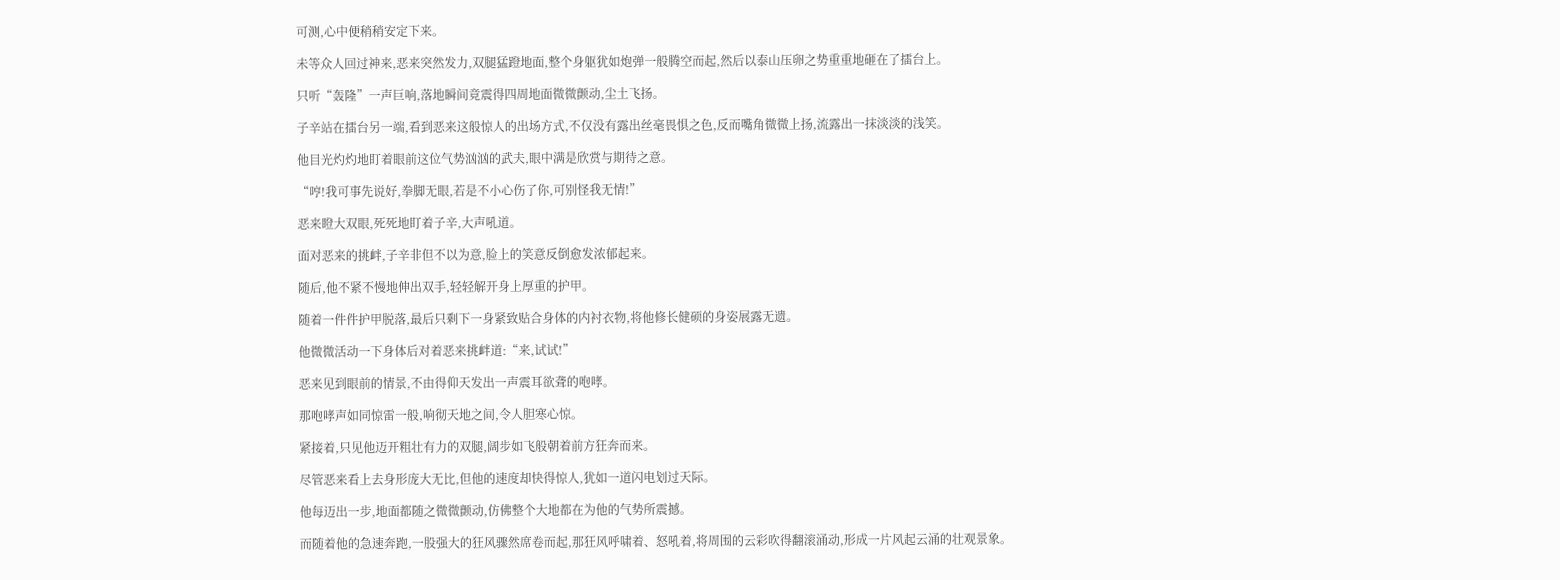可测,心中便稍稍安定下来。

未等众人回过神来,恶来突然发力,双腿猛蹬地面,整个身躯犹如炮弹一般腾空而起,然后以泰山压卵之势重重地砸在了擂台上。

只听“轰隆”一声巨响,落地瞬间竟震得四周地面微微颤动,尘土飞扬。

子辛站在擂台另一端,看到恶来这般惊人的出场方式,不仅没有露出丝毫畏惧之色,反而嘴角微微上扬,流露出一抹淡淡的浅笑。

他目光灼灼地盯着眼前这位气势汹汹的武夫,眼中满是欣赏与期待之意。

“哼!我可事先说好,拳脚无眼,若是不小心伤了你,可别怪我无情!”

恶来瞪大双眼,死死地盯着子辛,大声吼道。

面对恶来的挑衅,子辛非但不以为意,脸上的笑意反倒愈发浓郁起来。

随后,他不紧不慢地伸出双手,轻轻解开身上厚重的护甲。

随着一件件护甲脱落,最后只剩下一身紧致贴合身体的内衬衣物,将他修长健硕的身姿展露无遗。

他微微活动一下身体后对着恶来挑衅道:“来,试试!”

恶来见到眼前的情景,不由得仰天发出一声震耳欲聋的咆哮。

那咆哮声如同惊雷一般,响彻天地之间,令人胆寒心惊。

紧接着,只见他迈开粗壮有力的双腿,阔步如飞般朝着前方狂奔而来。

尽管恶来看上去身形庞大无比,但他的速度却快得惊人,犹如一道闪电划过天际。

他每迈出一步,地面都随之微微颤动,仿佛整个大地都在为他的气势所震撼。

而随着他的急速奔跑,一股强大的狂风骤然席卷而起,那狂风呼啸着、怒吼着,将周围的云彩吹得翻滚涌动,形成一片风起云涌的壮观景象。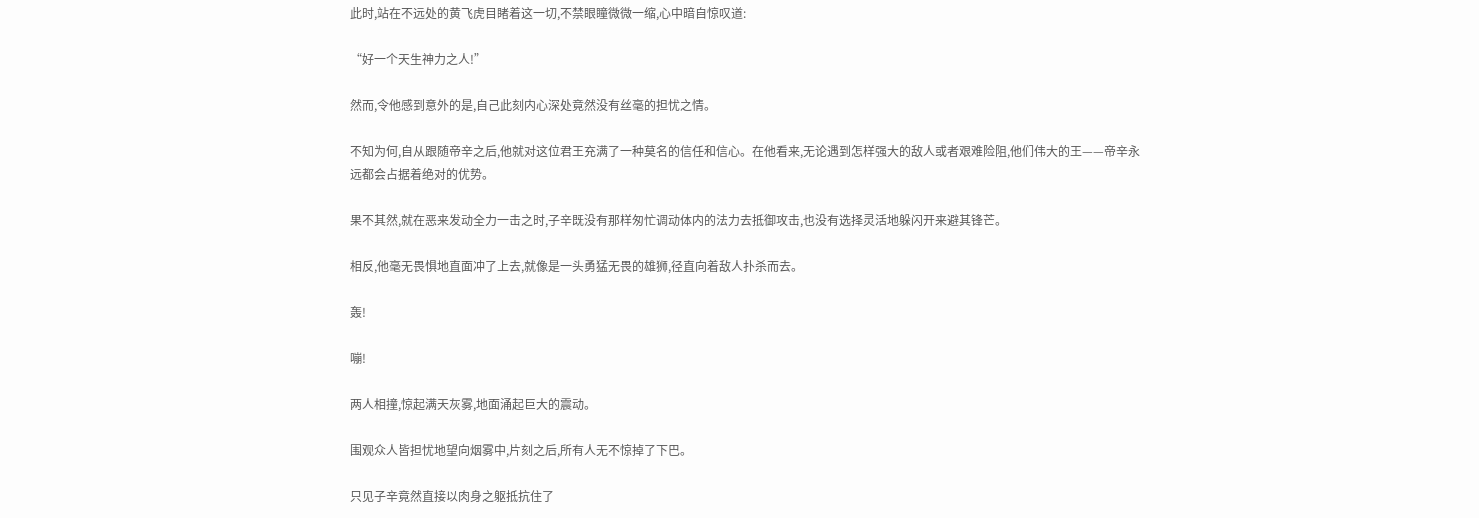此时,站在不远处的黄飞虎目睹着这一切,不禁眼瞳微微一缩,心中暗自惊叹道:

“好一个天生神力之人!”

然而,令他感到意外的是,自己此刻内心深处竟然没有丝毫的担忧之情。

不知为何,自从跟随帝辛之后,他就对这位君王充满了一种莫名的信任和信心。在他看来,无论遇到怎样强大的敌人或者艰难险阻,他们伟大的王——帝辛永远都会占据着绝对的优势。

果不其然,就在恶来发动全力一击之时,子辛既没有那样匆忙调动体内的法力去抵御攻击,也没有选择灵活地躲闪开来避其锋芒。

相反,他毫无畏惧地直面冲了上去,就像是一头勇猛无畏的雄狮,径直向着敌人扑杀而去。

轰!

嘣!

两人相撞,惊起满天灰雾,地面涌起巨大的震动。

围观众人皆担忧地望向烟雾中,片刻之后,所有人无不惊掉了下巴。

只见子辛竟然直接以肉身之躯抵抗住了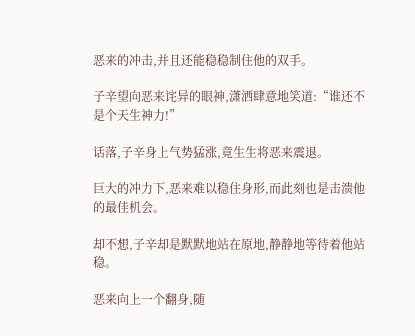恶来的冲击,并且还能稳稳制住他的双手。

子辛望向恶来诧异的眼神,潇洒肆意地笑道:“谁还不是个天生神力!”

话落,子辛身上气势猛涨,竟生生将恶来震退。

巨大的冲力下,恶来难以稳住身形,而此刻也是击溃他的最佳机会。

却不想,子辛却是默默地站在原地,静静地等待着他站稳。

恶来向上一个翻身,随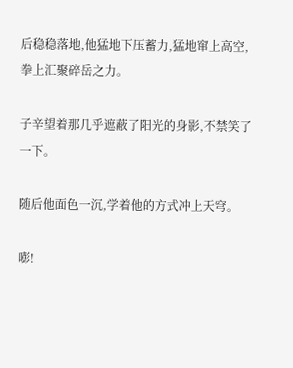后稳稳落地,他猛地下压蓄力,猛地窜上高空,拳上汇聚碎岳之力。

子辛望着那几乎遮蔽了阳光的身影,不禁笑了一下。

随后他面色一沉,学着他的方式冲上天穹。

嘭!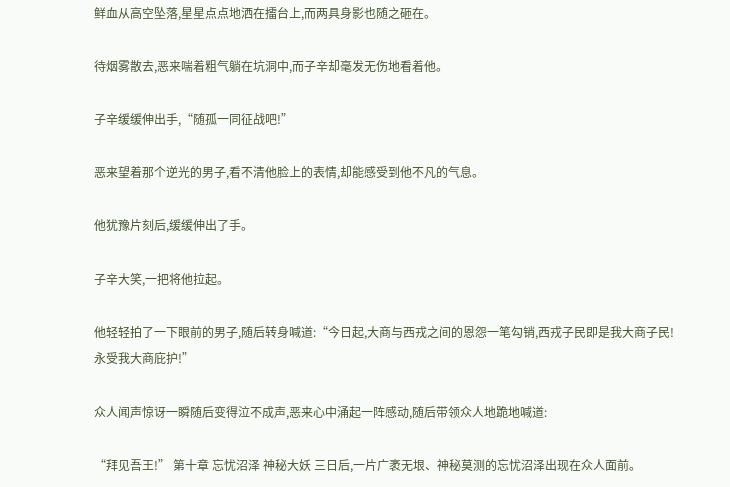鲜血从高空坠落,星星点点地洒在擂台上,而两具身影也随之砸在。

待烟雾散去,恶来喘着粗气躺在坑洞中,而子辛却毫发无伤地看着他。

子辛缓缓伸出手,“随孤一同征战吧!”

恶来望着那个逆光的男子,看不清他脸上的表情,却能感受到他不凡的气息。

他犹豫片刻后,缓缓伸出了手。

子辛大笑,一把将他拉起。

他轻轻拍了一下眼前的男子,随后转身喊道:“今日起,大商与西戎之间的恩怨一笔勾销,西戎子民即是我大商子民!永受我大商庇护!”

众人闻声惊讶一瞬随后变得泣不成声,恶来心中涌起一阵感动,随后带领众人地跪地喊道:

“拜见吾王!” 第十章 忘忧沼泽 神秘大妖 三日后,一片广袤无垠、神秘莫测的忘忧沼泽出现在众人面前。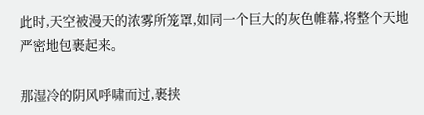此时,天空被漫天的浓雾所笼罩,如同一个巨大的灰色帷幕,将整个天地严密地包裹起来。

那湿冷的阴风呼啸而过,裹挟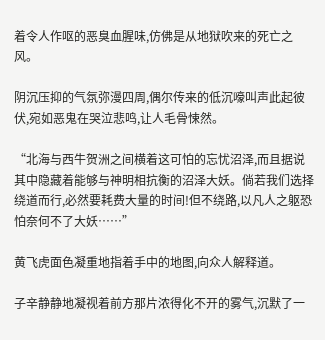着令人作呕的恶臭血腥味,仿佛是从地狱吹来的死亡之风。

阴沉压抑的气氛弥漫四周,偶尔传来的低沉嚎叫声此起彼伏,宛如恶鬼在哭泣悲鸣,让人毛骨悚然。

“北海与西牛贺洲之间横着这可怕的忘忧沼泽,而且据说其中隐藏着能够与神明相抗衡的沼泽大妖。倘若我们选择绕道而行,必然要耗费大量的时间!但不绕路,以凡人之躯恐怕奈何不了大妖……”

黄飞虎面色凝重地指着手中的地图,向众人解释道。

子辛静静地凝视着前方那片浓得化不开的雾气,沉默了一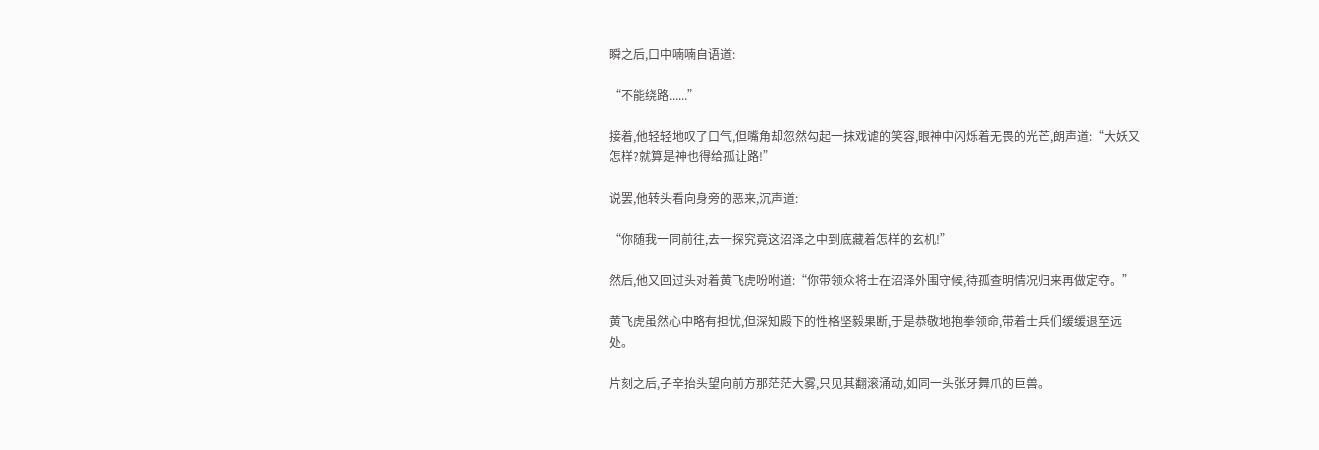瞬之后,口中喃喃自语道:

“不能绕路......”

接着,他轻轻地叹了口气,但嘴角却忽然勾起一抹戏谑的笑容,眼神中闪烁着无畏的光芒,朗声道:“大妖又怎样?就算是神也得给孤让路!”

说罢,他转头看向身旁的恶来,沉声道:

“你随我一同前往,去一探究竟这沼泽之中到底藏着怎样的玄机!”

然后,他又回过头对着黄飞虎吩咐道:“你带领众将士在沼泽外围守候,待孤查明情况归来再做定夺。”

黄飞虎虽然心中略有担忧,但深知殿下的性格坚毅果断,于是恭敬地抱拳领命,带着士兵们缓缓退至远处。

片刻之后,子辛抬头望向前方那茫茫大雾,只见其翻滚涌动,如同一头张牙舞爪的巨兽。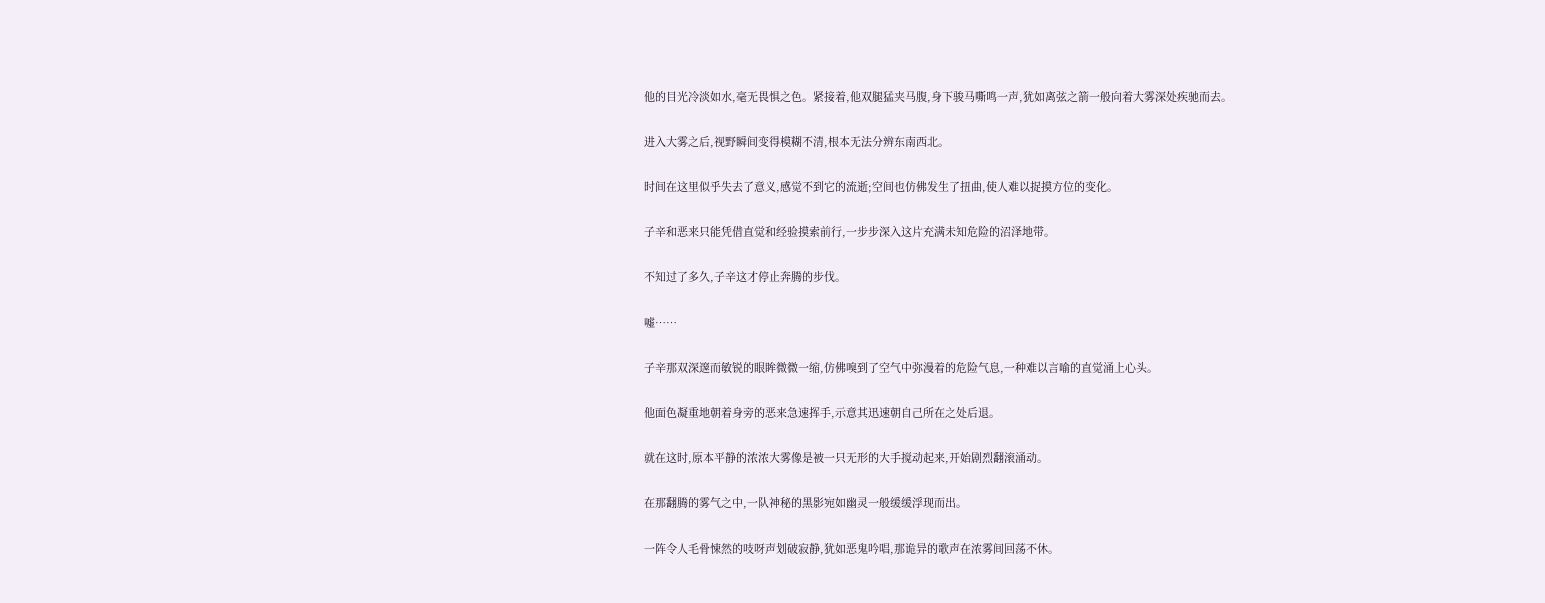他的目光冷淡如水,毫无畏惧之色。紧接着,他双腿猛夹马腹,身下骏马嘶鸣一声,犹如离弦之箭一般向着大雾深处疾驰而去。

进入大雾之后,视野瞬间变得模糊不清,根本无法分辨东南西北。

时间在这里似乎失去了意义,感觉不到它的流逝;空间也仿佛发生了扭曲,使人难以捉摸方位的变化。

子辛和恶来只能凭借直觉和经验摸索前行,一步步深入这片充满未知危险的沼泽地带。

不知过了多久,子辛这才停止奔腾的步伐。

嘘……

子辛那双深邃而敏锐的眼眸微微一缩,仿佛嗅到了空气中弥漫着的危险气息,一种难以言喻的直觉涌上心头。

他面色凝重地朝着身旁的恶来急速挥手,示意其迅速朝自己所在之处后退。

就在这时,原本平静的浓浓大雾像是被一只无形的大手搅动起来,开始剧烈翻滚涌动。

在那翻腾的雾气之中,一队神秘的黑影宛如幽灵一般缓缓浮现而出。

一阵令人毛骨悚然的吱呀声划破寂静,犹如恶鬼吟唱,那诡异的歌声在浓雾间回荡不休。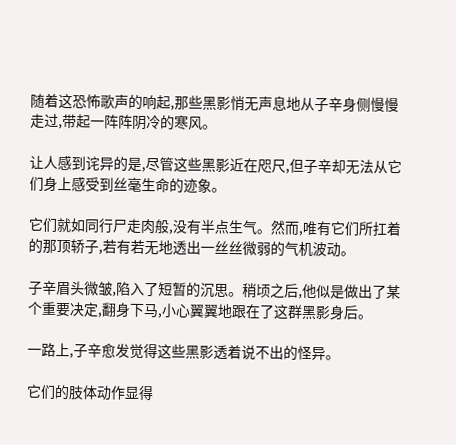随着这恐怖歌声的响起,那些黑影悄无声息地从子辛身侧慢慢走过,带起一阵阵阴冷的寒风。

让人感到诧异的是,尽管这些黑影近在咫尺,但子辛却无法从它们身上感受到丝毫生命的迹象。

它们就如同行尸走肉般,没有半点生气。然而,唯有它们所扛着的那顶轿子,若有若无地透出一丝丝微弱的气机波动。

子辛眉头微皱,陷入了短暂的沉思。稍顷之后,他似是做出了某个重要决定,翻身下马,小心翼翼地跟在了这群黑影身后。

一路上,子辛愈发觉得这些黑影透着说不出的怪异。

它们的肢体动作显得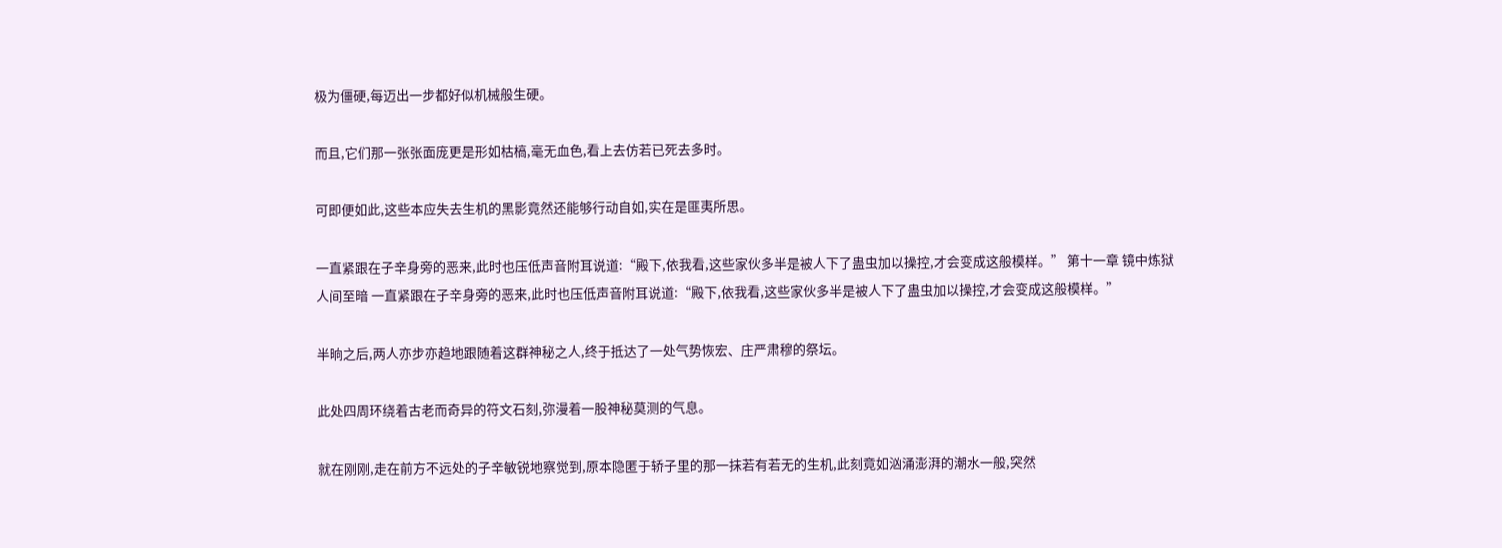极为僵硬,每迈出一步都好似机械般生硬。

而且,它们那一张张面庞更是形如枯槁,毫无血色,看上去仿若已死去多时。

可即便如此,这些本应失去生机的黑影竟然还能够行动自如,实在是匪夷所思。

一直紧跟在子辛身旁的恶来,此时也压低声音附耳说道:“殿下,依我看,这些家伙多半是被人下了蛊虫加以操控,才会变成这般模样。” 第十一章 镜中炼狱 人间至暗 一直紧跟在子辛身旁的恶来,此时也压低声音附耳说道:“殿下,依我看,这些家伙多半是被人下了蛊虫加以操控,才会变成这般模样。”

半晌之后,两人亦步亦趋地跟随着这群神秘之人,终于抵达了一处气势恢宏、庄严肃穆的祭坛。

此处四周环绕着古老而奇异的符文石刻,弥漫着一股神秘莫测的气息。

就在刚刚,走在前方不远处的子辛敏锐地察觉到,原本隐匿于轿子里的那一抹若有若无的生机,此刻竟如汹涌澎湃的潮水一般,突然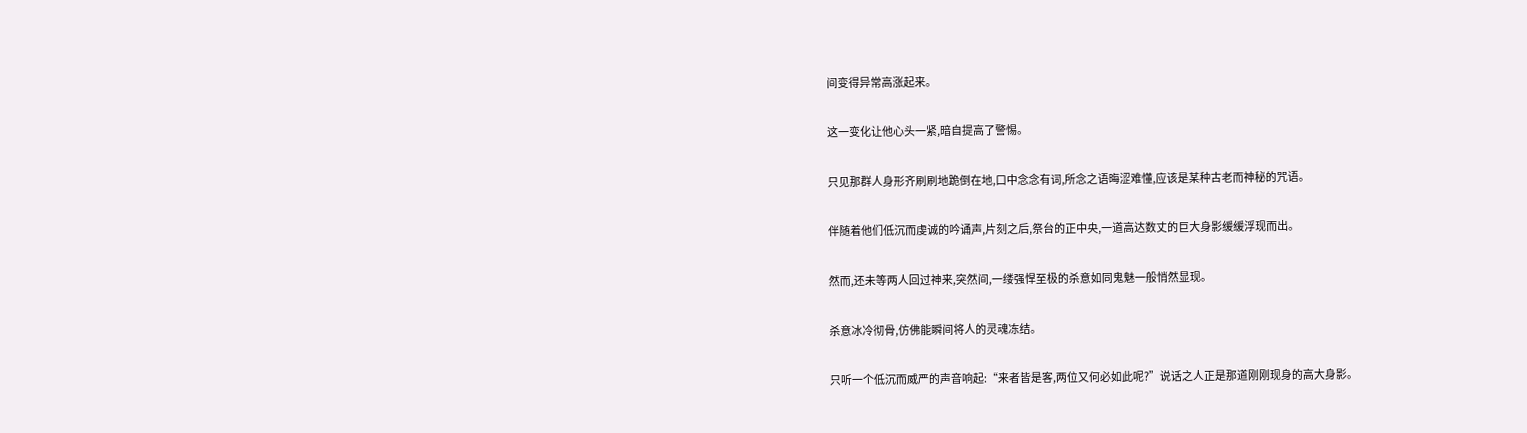间变得异常高涨起来。

这一变化让他心头一紧,暗自提高了警惕。

只见那群人身形齐刷刷地跪倒在地,口中念念有词,所念之语晦涩难懂,应该是某种古老而神秘的咒语。

伴随着他们低沉而虔诚的吟诵声,片刻之后,祭台的正中央,一道高达数丈的巨大身影缓缓浮现而出。

然而,还未等两人回过神来,突然间,一缕强悍至极的杀意如同鬼魅一般悄然显现。

杀意冰冷彻骨,仿佛能瞬间将人的灵魂冻结。

只听一个低沉而威严的声音响起:“来者皆是客,两位又何必如此呢?”说话之人正是那道刚刚现身的高大身影。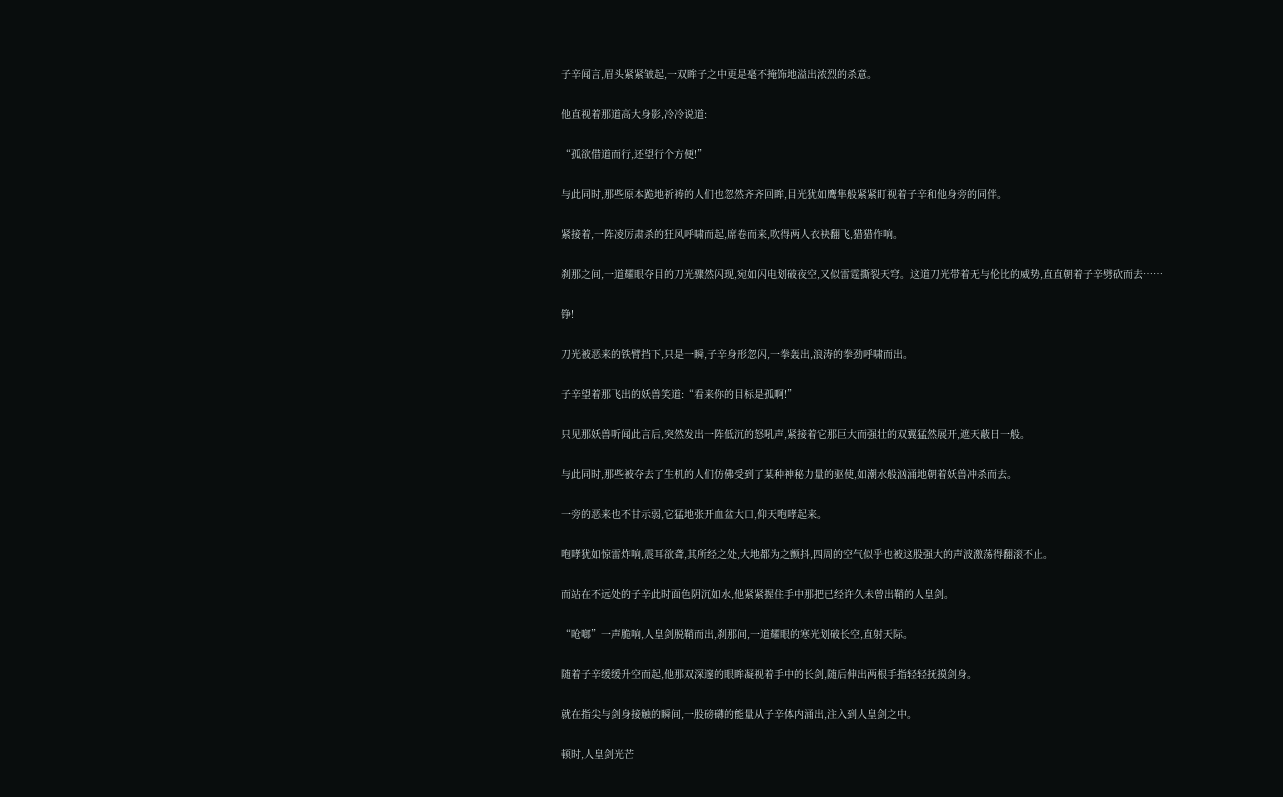子辛闻言,眉头紧紧皱起,一双眸子之中更是毫不掩饰地溢出浓烈的杀意。

他直视着那道高大身影,冷冷说道:

“孤欲借道而行,还望行个方便!”

与此同时,那些原本跪地祈祷的人们也忽然齐齐回眸,目光犹如鹰隼般紧紧盯视着子辛和他身旁的同伴。

紧接着,一阵凌厉肃杀的狂风呼啸而起,席卷而来,吹得两人衣袂翻飞,猎猎作响。

刹那之间,一道耀眼夺目的刀光骤然闪现,宛如闪电划破夜空,又似雷霆撕裂天穹。这道刀光带着无与伦比的威势,直直朝着子辛劈砍而去……

铮!

刀光被恶来的铁臂挡下,只是一瞬,子辛身形忽闪,一拳轰出,浪涛的拳劲呼啸而出。

子辛望着那飞出的妖兽笑道:“看来你的目标是孤啊!”

只见那妖兽听闻此言后,突然发出一阵低沉的怒吼声,紧接着它那巨大而强壮的双翼猛然展开,遮天蔽日一般。

与此同时,那些被夺去了生机的人们仿佛受到了某种神秘力量的驱使,如潮水般汹涌地朝着妖兽冲杀而去。

一旁的恶来也不甘示弱,它猛地张开血盆大口,仰天咆哮起来。

咆哮犹如惊雷炸响,震耳欲聋,其所经之处,大地都为之颤抖,四周的空气似乎也被这股强大的声波激荡得翻滚不止。

而站在不远处的子辛此时面色阴沉如水,他紧紧握住手中那把已经许久未曾出鞘的人皇剑。

“呛啷”一声脆响,人皇剑脱鞘而出,刹那间,一道耀眼的寒光划破长空,直射天际。

随着子辛缓缓升空而起,他那双深邃的眼眸凝视着手中的长剑,随后伸出两根手指轻轻抚摸剑身。

就在指尖与剑身接触的瞬间,一股磅礴的能量从子辛体内涌出,注入到人皇剑之中。

顿时,人皇剑光芒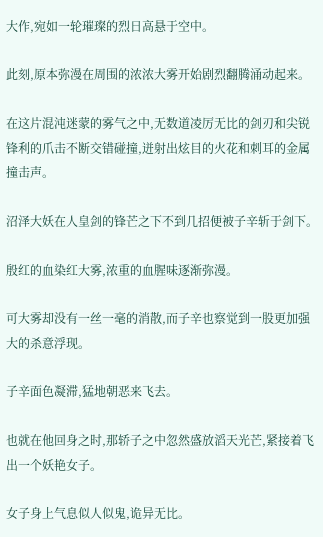大作,宛如一轮璀璨的烈日高悬于空中。

此刻,原本弥漫在周围的浓浓大雾开始剧烈翻腾涌动起来。

在这片混沌迷蒙的雾气之中,无数道凌厉无比的剑刃和尖锐锋利的爪击不断交错碰撞,迸射出炫目的火花和刺耳的金属撞击声。

沼泽大妖在人皇剑的锋芒之下不到几招便被子辛斩于剑下。

殷红的血染红大雾,浓重的血腥味逐渐弥漫。

可大雾却没有一丝一毫的消散,而子辛也察觉到一股更加强大的杀意浮现。

子辛面色凝滞,猛地朝恶来飞去。

也就在他回身之时,那轿子之中忽然盛放滔天光芒,紧接着飞出一个妖艳女子。

女子身上气息似人似鬼,诡异无比。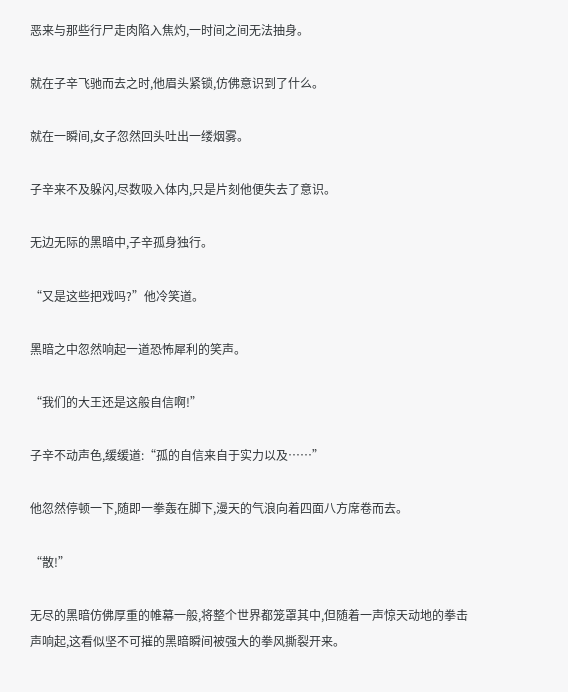恶来与那些行尸走肉陷入焦灼,一时间之间无法抽身。

就在子辛飞驰而去之时,他眉头紧锁,仿佛意识到了什么。

就在一瞬间,女子忽然回头吐出一缕烟雾。

子辛来不及躲闪,尽数吸入体内,只是片刻他便失去了意识。

无边无际的黑暗中,子辛孤身独行。

“又是这些把戏吗?”他冷笑道。

黑暗之中忽然响起一道恐怖犀利的笑声。

“我们的大王还是这般自信啊!”

子辛不动声色,缓缓道:“孤的自信来自于实力以及……”

他忽然停顿一下,随即一拳轰在脚下,漫天的气浪向着四面八方席卷而去。

“散!”

无尽的黑暗仿佛厚重的帷幕一般,将整个世界都笼罩其中,但随着一声惊天动地的拳击声响起,这看似坚不可摧的黑暗瞬间被强大的拳风撕裂开来。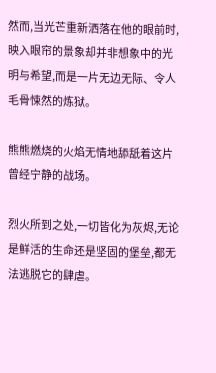然而,当光芒重新洒落在他的眼前时,映入眼帘的景象却并非想象中的光明与希望,而是一片无边无际、令人毛骨悚然的炼狱。

熊熊燃烧的火焰无情地舔舐着这片曾经宁静的战场。

烈火所到之处,一切皆化为灰烬,无论是鲜活的生命还是坚固的堡垒,都无法逃脱它的肆虐。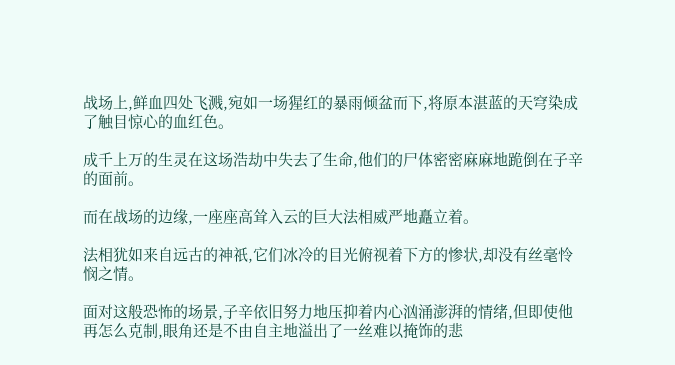战场上,鲜血四处飞溅,宛如一场猩红的暴雨倾盆而下,将原本湛蓝的天穹染成了触目惊心的血红色。

成千上万的生灵在这场浩劫中失去了生命,他们的尸体密密麻麻地跪倒在子辛的面前。

而在战场的边缘,一座座高耸入云的巨大法相威严地矗立着。

法相犹如来自远古的神祇,它们冰冷的目光俯视着下方的惨状,却没有丝毫怜悯之情。

面对这般恐怖的场景,子辛依旧努力地压抑着内心汹涌澎湃的情绪,但即使他再怎么克制,眼角还是不由自主地溢出了一丝难以掩饰的悲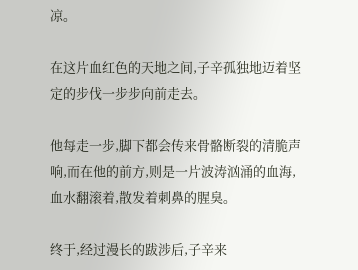凉。

在这片血红色的天地之间,子辛孤独地迈着坚定的步伐一步步向前走去。

他每走一步,脚下都会传来骨骼断裂的清脆声响,而在他的前方,则是一片波涛汹涌的血海,血水翻滚着,散发着刺鼻的腥臭。

终于,经过漫长的跋涉后,子辛来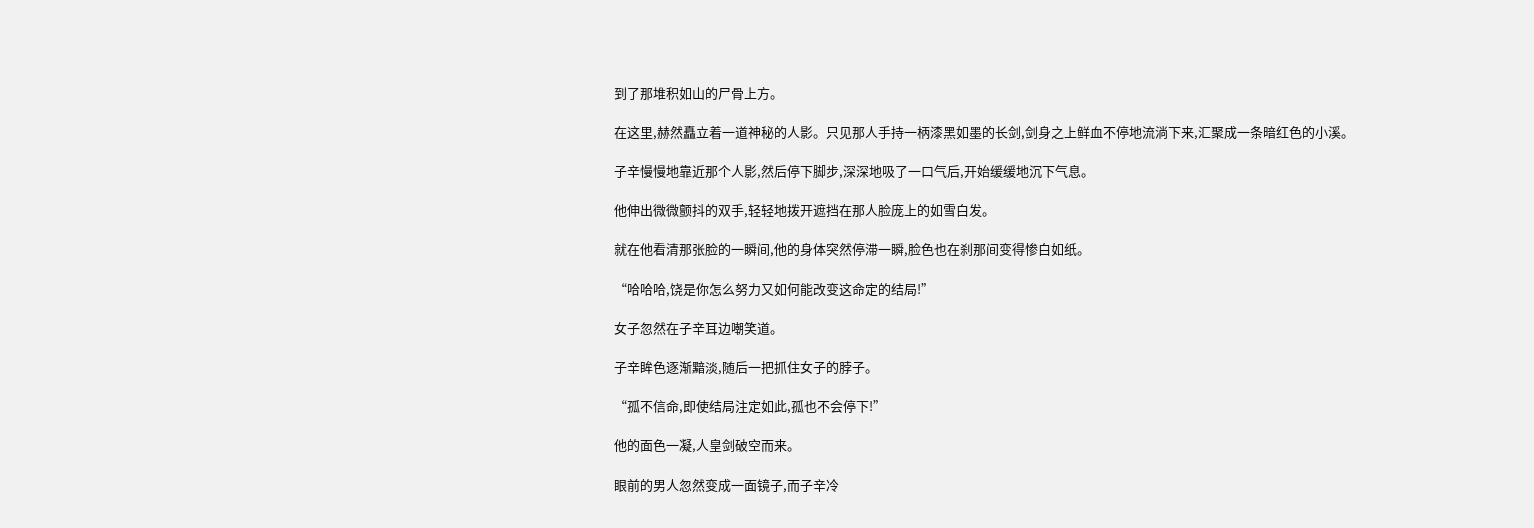到了那堆积如山的尸骨上方。

在这里,赫然矗立着一道神秘的人影。只见那人手持一柄漆黑如墨的长剑,剑身之上鲜血不停地流淌下来,汇聚成一条暗红色的小溪。

子辛慢慢地靠近那个人影,然后停下脚步,深深地吸了一口气后,开始缓缓地沉下气息。

他伸出微微颤抖的双手,轻轻地拨开遮挡在那人脸庞上的如雪白发。

就在他看清那张脸的一瞬间,他的身体突然停滞一瞬,脸色也在刹那间变得惨白如纸。

“哈哈哈,饶是你怎么努力又如何能改变这命定的结局!”

女子忽然在子辛耳边嘲笑道。

子辛眸色逐渐黯淡,随后一把抓住女子的脖子。

“孤不信命,即使结局注定如此,孤也不会停下!”

他的面色一凝,人皇剑破空而来。

眼前的男人忽然变成一面镜子,而子辛冷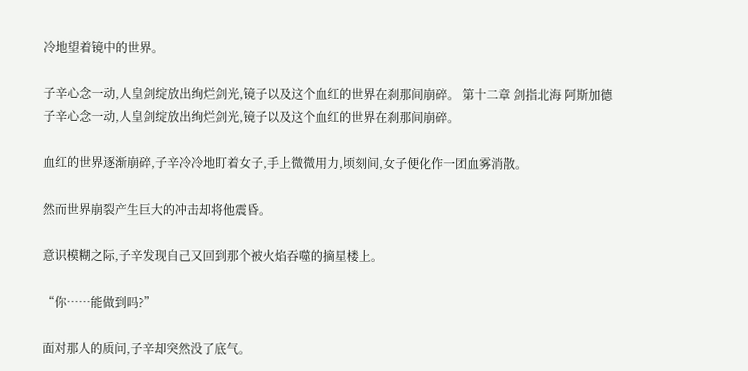冷地望着镜中的世界。

子辛心念一动,人皇剑绽放出绚烂剑光,镜子以及这个血红的世界在刹那间崩碎。 第十二章 剑指北海 阿斯加德 子辛心念一动,人皇剑绽放出绚烂剑光,镜子以及这个血红的世界在刹那间崩碎。

血红的世界逐渐崩碎,子辛冷冷地盯着女子,手上微微用力,顷刻间,女子便化作一团血雾消散。

然而世界崩裂产生巨大的冲击却将他震昏。

意识模糊之际,子辛发现自己又回到那个被火焰吞噬的摘星楼上。

“你……能做到吗?”

面对那人的质问,子辛却突然没了底气。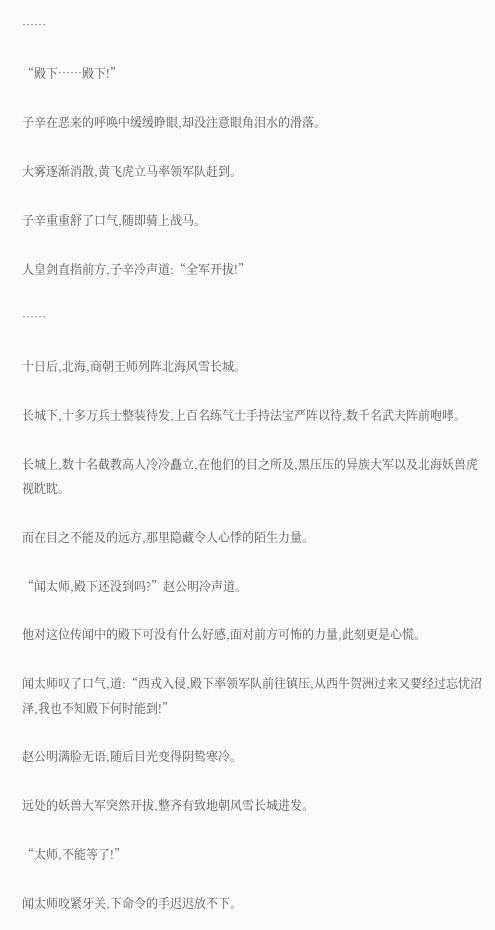……

“殿下……殿下!”

子辛在恶来的呼唤中缓缓睁眼,却没注意眼角泪水的滑落。

大雾逐渐消散,黄飞虎立马率领军队赶到。

子辛重重舒了口气,随即骑上战马。

人皇剑直指前方,子辛冷声道:“全军开拔!”

……

十日后,北海,商朝王师列阵北海风雪长城。

长城下,十多万兵士整装待发,上百名练气士手持法宝严阵以待,数千名武夫阵前咆哮。

长城上,数十名截教高人冷冷矗立,在他们的目之所及,黑压压的异族大军以及北海妖兽虎视眈眈。

而在目之不能及的远方,那里隐藏令人心悸的陌生力量。

“闻太师,殿下还没到吗?”赵公明冷声道。

他对这位传闻中的殿下可没有什么好感,面对前方可怖的力量,此刻更是心慌。

闻太师叹了口气,道:“西戎入侵,殿下率领军队前往镇压,从西牛贺洲过来又要经过忘忧沼泽,我也不知殿下何时能到!”

赵公明满脸无语,随后目光变得阴鸷寒冷。

远处的妖兽大军突然开拔,整齐有致地朝风雪长城进发。

“太师,不能等了!”

闻太师咬紧牙关,下命令的手迟迟放不下。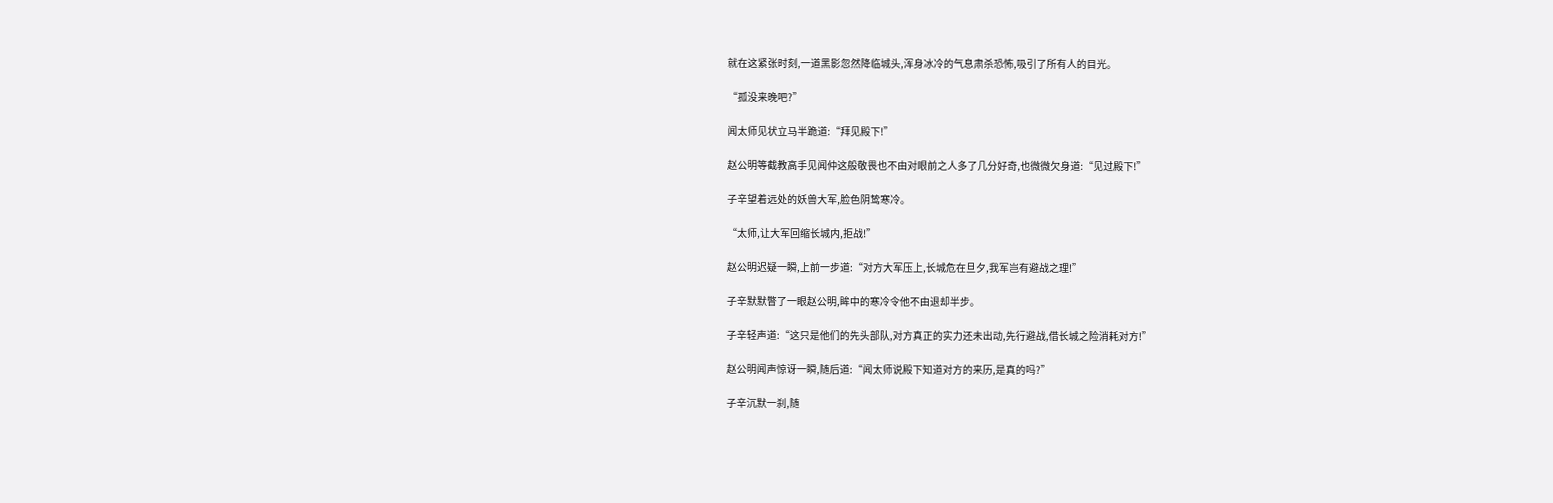就在这紧张时刻,一道黑影忽然降临城头,浑身冰冷的气息肃杀恐怖,吸引了所有人的目光。

“孤没来晚吧?”

闻太师见状立马半跪道:“拜见殿下!”

赵公明等截教高手见闻仲这般敬畏也不由对眼前之人多了几分好奇,也微微欠身道:“见过殿下!”

子辛望着远处的妖兽大军,脸色阴鸷寒冷。

“太师,让大军回缩长城内,拒战!”

赵公明迟疑一瞬,上前一步道:“对方大军压上,长城危在旦夕,我军岂有避战之理!”

子辛默默瞥了一眼赵公明,眸中的寒冷令他不由退却半步。

子辛轻声道:“这只是他们的先头部队,对方真正的实力还未出动,先行避战,借长城之险消耗对方!”

赵公明闻声惊讶一瞬,随后道:“闻太师说殿下知道对方的来历,是真的吗?”

子辛沉默一刹,随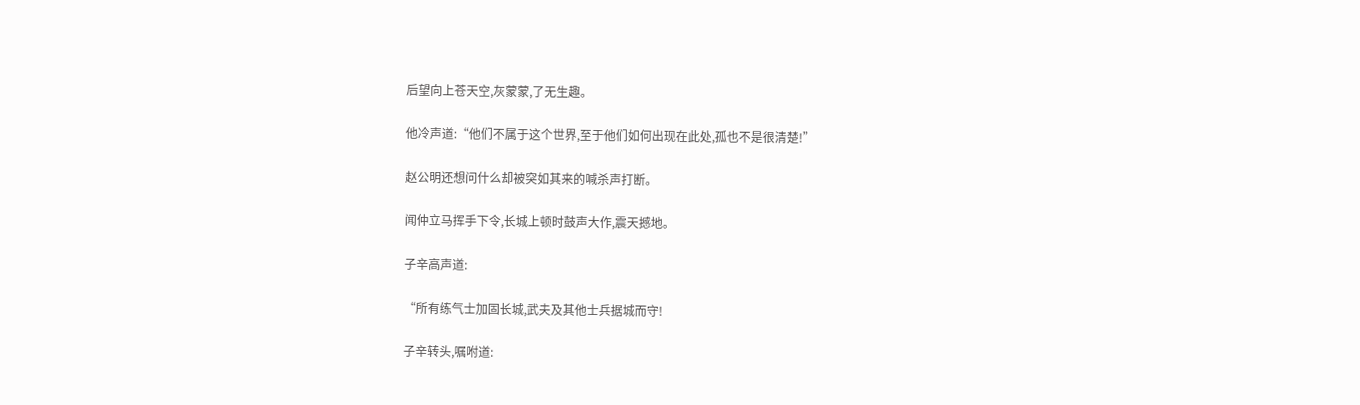后望向上苍天空,灰蒙蒙,了无生趣。

他冷声道:“他们不属于这个世界,至于他们如何出现在此处,孤也不是很清楚!”

赵公明还想问什么却被突如其来的喊杀声打断。

闻仲立马挥手下令,长城上顿时鼓声大作,震天撼地。

子辛高声道:

“所有练气士加固长城,武夫及其他士兵据城而守!

子辛转头,嘱咐道: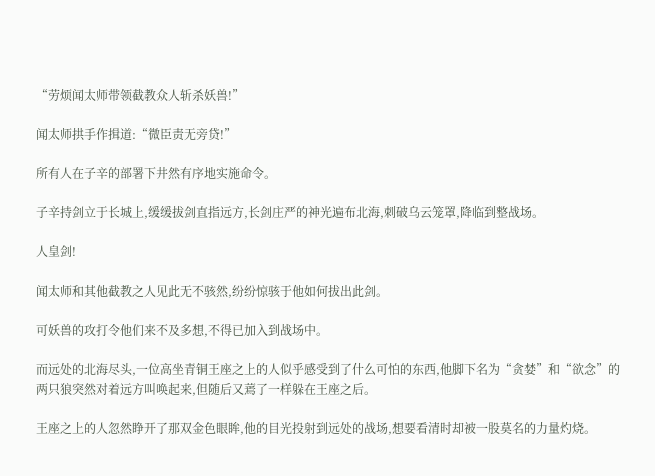“劳烦闻太师带领截教众人斩杀妖兽!”

闻太师拱手作揖道:“微臣责无旁贷!”

所有人在子辛的部署下井然有序地实施命令。

子辛持剑立于长城上,缓缓拔剑直指远方,长剑庄严的神光遍布北海,刺破乌云笼罩,降临到整战场。

人皇剑!

闻太师和其他截教之人见此无不骇然,纷纷惊骇于他如何拔出此剑。

可妖兽的攻打令他们来不及多想,不得已加入到战场中。

而远处的北海尽头,一位高坐青铜王座之上的人似乎感受到了什么可怕的东西,他脚下名为“贪婪”和“欲念”的两只狼突然对着远方叫唤起来,但随后又蔫了一样躲在王座之后。

王座之上的人忽然睁开了那双金色眼眸,他的目光投射到远处的战场,想要看清时却被一股莫名的力量灼烧。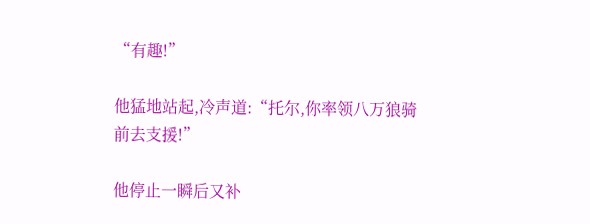“有趣!”

他猛地站起,冷声道:“托尔,你率领八万狼骑前去支援!”

他停止一瞬后又补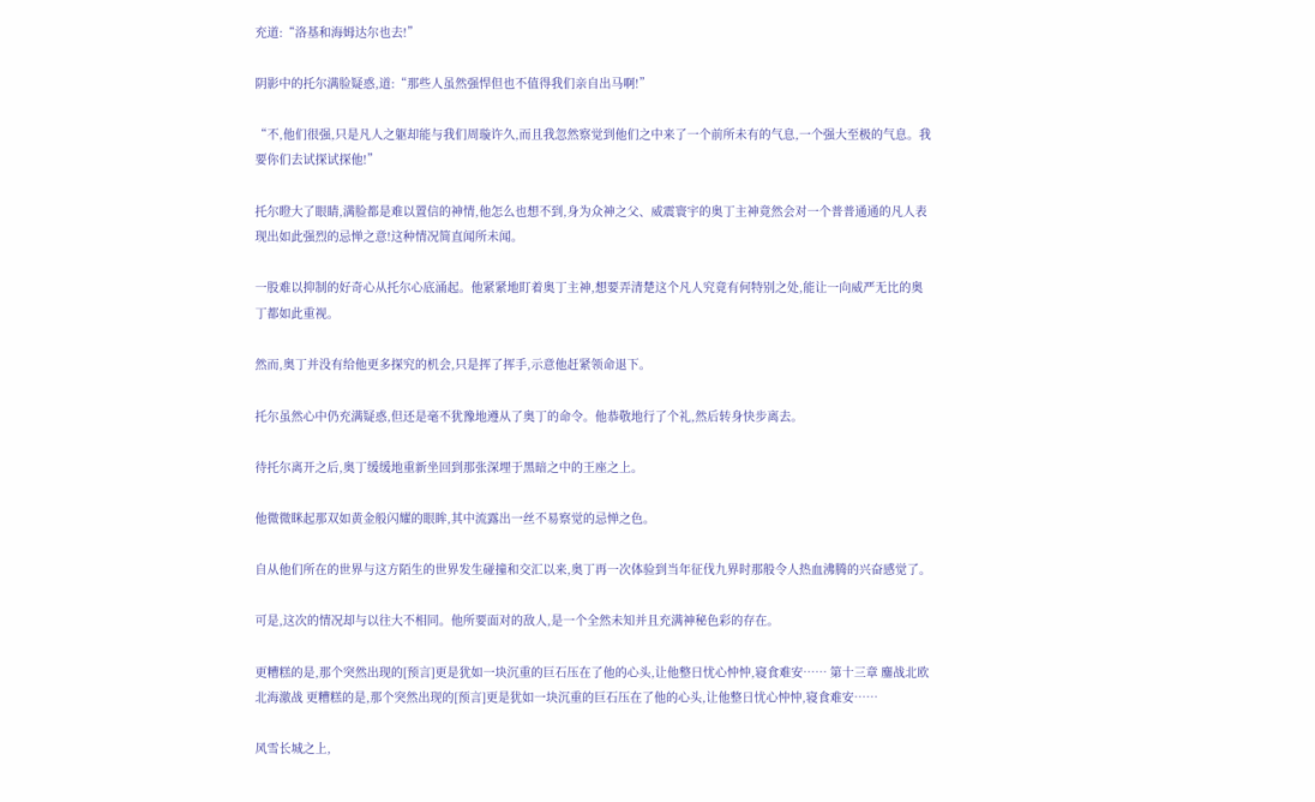充道:“洛基和海姆达尔也去!”

阴影中的托尔满脸疑惑,道:“那些人虽然强悍但也不值得我们亲自出马啊!”

“不,他们很强,只是凡人之躯却能与我们周璇许久,而且我忽然察觉到他们之中来了一个前所未有的气息,一个强大至极的气息。我要你们去试探试探他!”

托尔瞪大了眼睛,满脸都是难以置信的神情,他怎么也想不到,身为众神之父、威震寰宇的奥丁主神竟然会对一个普普通通的凡人表现出如此强烈的忌惮之意!这种情况简直闻所未闻。

一股难以抑制的好奇心从托尔心底涌起。他紧紧地盯着奥丁主神,想要弄清楚这个凡人究竟有何特别之处,能让一向威严无比的奥丁都如此重视。

然而,奥丁并没有给他更多探究的机会,只是挥了挥手,示意他赶紧领命退下。

托尔虽然心中仍充满疑惑,但还是毫不犹豫地遵从了奥丁的命令。他恭敬地行了个礼,然后转身快步离去。

待托尔离开之后,奥丁缓缓地重新坐回到那张深埋于黑暗之中的王座之上。

他微微眯起那双如黄金般闪耀的眼眸,其中流露出一丝不易察觉的忌惮之色。

自从他们所在的世界与这方陌生的世界发生碰撞和交汇以来,奥丁再一次体验到当年征伐九界时那般令人热血沸腾的兴奋感觉了。

可是,这次的情况却与以往大不相同。他所要面对的敌人,是一个全然未知并且充满神秘色彩的存在。

更糟糕的是,那个突然出现的[预言]更是犹如一块沉重的巨石压在了他的心头,让他整日忧心忡忡,寝食难安…… 第十三章 鏖战北欧 北海激战 更糟糕的是,那个突然出现的[预言]更是犹如一块沉重的巨石压在了他的心头,让他整日忧心忡忡,寝食难安……

风雪长城之上,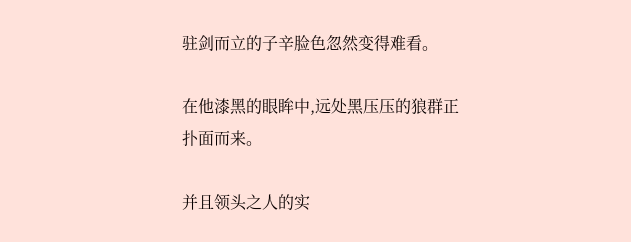驻剑而立的子辛脸色忽然变得难看。

在他漆黑的眼眸中,远处黑压压的狼群正扑面而来。

并且领头之人的实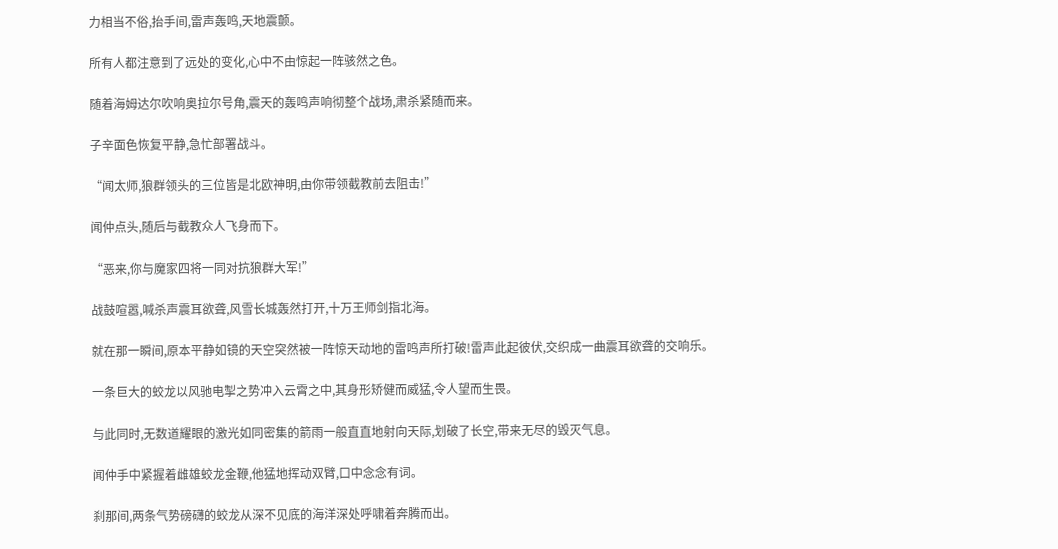力相当不俗,抬手间,雷声轰鸣,天地震颤。

所有人都注意到了远处的变化,心中不由惊起一阵骇然之色。

随着海姆达尔吹响奥拉尔号角,震天的轰鸣声响彻整个战场,肃杀紧随而来。

子辛面色恢复平静,急忙部署战斗。

“闻太师,狼群领头的三位皆是北欧神明,由你带领截教前去阻击!”

闻仲点头,随后与截教众人飞身而下。

“恶来,你与魔家四将一同对抗狼群大军!”

战鼓喧嚣,喊杀声震耳欲聋,风雪长城轰然打开,十万王师剑指北海。

就在那一瞬间,原本平静如镜的天空突然被一阵惊天动地的雷鸣声所打破!雷声此起彼伏,交织成一曲震耳欲聋的交响乐。

一条巨大的蛟龙以风驰电掣之势冲入云霄之中,其身形矫健而威猛,令人望而生畏。

与此同时,无数道耀眼的激光如同密集的箭雨一般直直地射向天际,划破了长空,带来无尽的毁灭气息。

闻仲手中紧握着雌雄蛟龙金鞭,他猛地挥动双臂,口中念念有词。

刹那间,两条气势磅礴的蛟龙从深不见底的海洋深处呼啸着奔腾而出。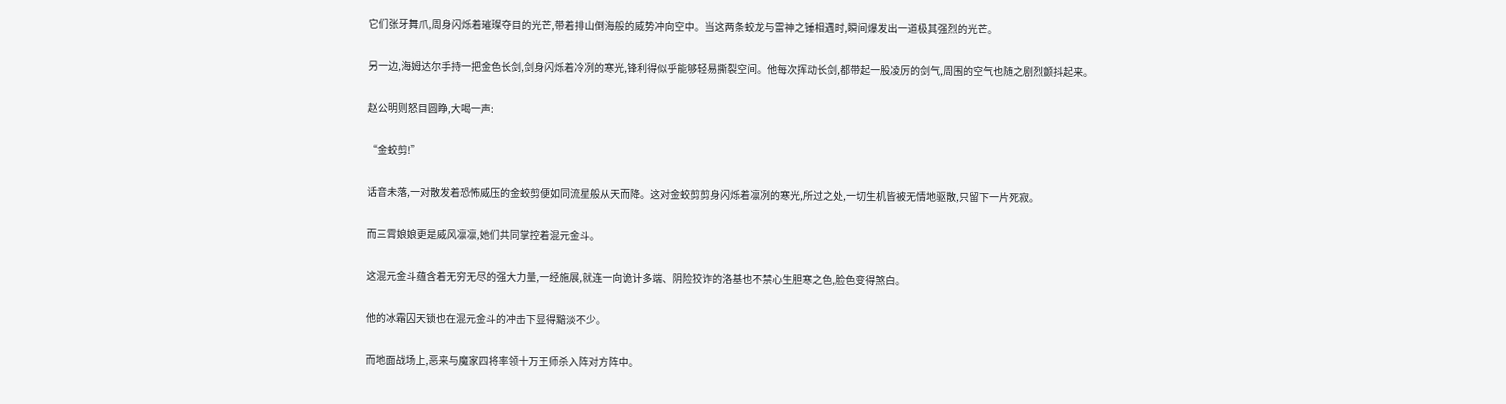它们张牙舞爪,周身闪烁着璀璨夺目的光芒,带着排山倒海般的威势冲向空中。当这两条蛟龙与雷神之锤相遇时,瞬间爆发出一道极其强烈的光芒。

另一边,海姆达尔手持一把金色长剑,剑身闪烁着冷冽的寒光,锋利得似乎能够轻易撕裂空间。他每次挥动长剑,都带起一股凌厉的剑气,周围的空气也随之剧烈颤抖起来。

赵公明则怒目圆睁,大喝一声:

“金蛟剪!”

话音未落,一对散发着恐怖威压的金蛟剪便如同流星般从天而降。这对金蛟剪剪身闪烁着凛冽的寒光,所过之处,一切生机皆被无情地驱散,只留下一片死寂。

而三霄娘娘更是威风凛凛,她们共同掌控着混元金斗。

这混元金斗蕴含着无穷无尽的强大力量,一经施展,就连一向诡计多端、阴险狡诈的洛基也不禁心生胆寒之色,脸色变得煞白。

他的冰霜囚天锁也在混元金斗的冲击下显得黯淡不少。

而地面战场上,恶来与魔家四将率领十万王师杀入阵对方阵中。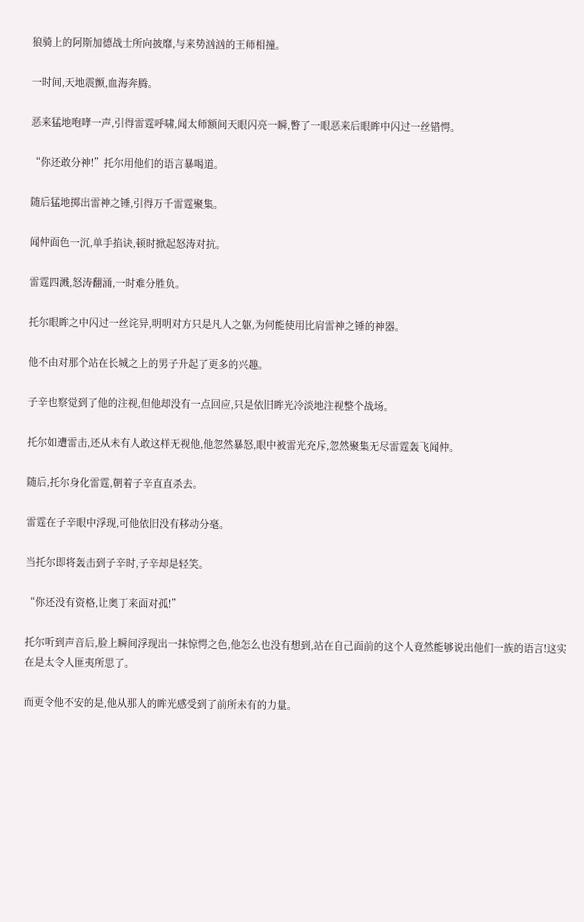狼骑上的阿斯加德战士所向披靡,与来势汹汹的王师相撞。

一时间,天地震颤,血海奔腾。

恶来猛地咆哮一声,引得雷霆呼啸,闻太师额间天眼闪亮一瞬,瞥了一眼恶来后眼眸中闪过一丝错愕。

“你还敢分神!”托尔用他们的语言暴喝道。

随后猛地掷出雷神之锤,引得万千雷霆聚集。

闻仲面色一沉,单手掐诀,顿时掀起怒涛对抗。

雷霆四溅,怒涛翻涌,一时难分胜负。

托尔眼眸之中闪过一丝诧异,明明对方只是凡人之躯,为何能使用比肩雷神之锤的神器。

他不由对那个站在长城之上的男子升起了更多的兴趣。

子辛也察觉到了他的注视,但他却没有一点回应,只是依旧眸光冷淡地注视整个战场。

托尔如遭雷击,还从未有人敢这样无视他,他忽然暴怒,眼中被雷光充斥,忽然聚集无尽雷霆轰飞闻仲。

随后,托尔身化雷霆,朝着子辛直直杀去。

雷霆在子辛眼中浮现,可他依旧没有移动分毫。

当托尔即将轰击到子辛时,子辛却是轻笑。

“你还没有资格,让奥丁来面对孤!”

托尔听到声音后,脸上瞬间浮现出一抹惊愕之色,他怎么也没有想到,站在自己面前的这个人竟然能够说出他们一族的语言!这实在是太令人匪夷所思了。

而更令他不安的是,他从那人的眸光感受到了前所未有的力量。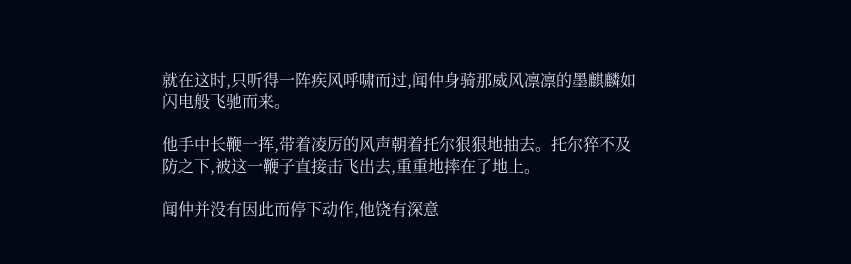就在这时,只听得一阵疾风呼啸而过,闻仲身骑那威风凛凛的墨麒麟如闪电般飞驰而来。

他手中长鞭一挥,带着凌厉的风声朝着托尔狠狠地抽去。托尔猝不及防之下,被这一鞭子直接击飞出去,重重地摔在了地上。

闻仲并没有因此而停下动作,他饶有深意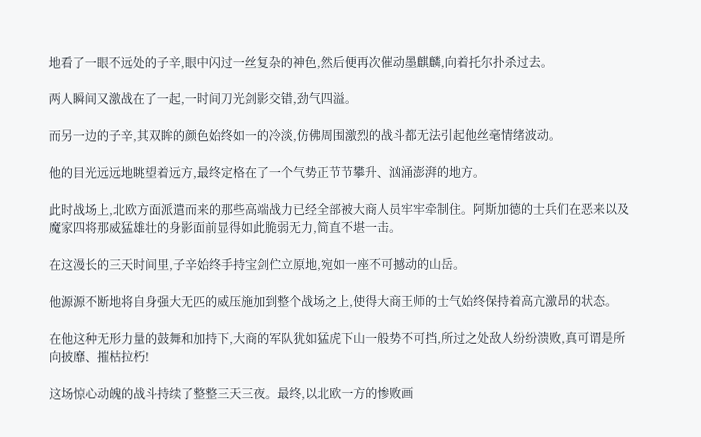地看了一眼不远处的子辛,眼中闪过一丝复杂的神色,然后便再次催动墨麒麟,向着托尔扑杀过去。

两人瞬间又激战在了一起,一时间刀光剑影交错,劲气四溢。

而另一边的子辛,其双眸的颜色始终如一的冷淡,仿佛周围激烈的战斗都无法引起他丝毫情绪波动。

他的目光远远地眺望着远方,最终定格在了一个气势正节节攀升、汹涌澎湃的地方。

此时战场上,北欧方面派遣而来的那些高端战力已经全部被大商人员牢牢牵制住。阿斯加德的士兵们在恶来以及魔家四将那威猛雄壮的身影面前显得如此脆弱无力,简直不堪一击。

在这漫长的三天时间里,子辛始终手持宝剑伫立原地,宛如一座不可撼动的山岳。

他源源不断地将自身强大无匹的威压施加到整个战场之上,使得大商王师的士气始终保持着高亢激昂的状态。

在他这种无形力量的鼓舞和加持下,大商的军队犹如猛虎下山一般势不可挡,所过之处敌人纷纷溃败,真可谓是所向披靡、摧枯拉朽!

这场惊心动魄的战斗持续了整整三天三夜。最终,以北欧一方的惨败画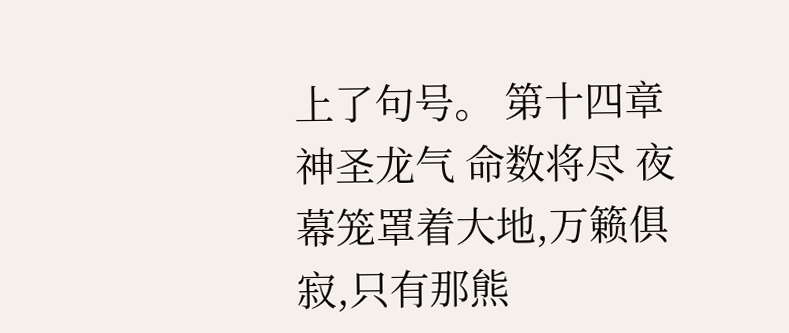上了句号。 第十四章 神圣龙气 命数将尽 夜幕笼罩着大地,万籁俱寂,只有那熊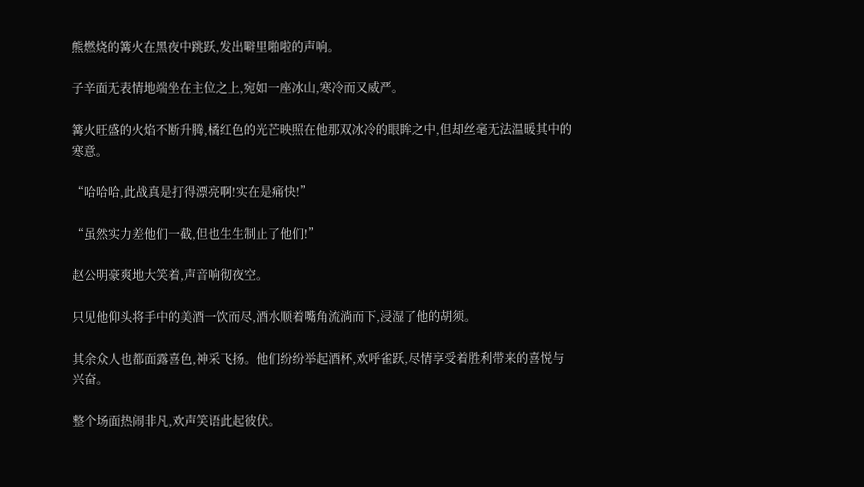熊燃烧的篝火在黑夜中跳跃,发出噼里啪啦的声响。

子辛面无表情地端坐在主位之上,宛如一座冰山,寒冷而又威严。

篝火旺盛的火焰不断升腾,橘红色的光芒映照在他那双冰冷的眼眸之中,但却丝毫无法温暖其中的寒意。

“哈哈哈,此战真是打得漂亮啊!实在是痛快!”

“虽然实力差他们一截,但也生生制止了他们!”

赵公明豪爽地大笑着,声音响彻夜空。

只见他仰头将手中的美酒一饮而尽,酒水顺着嘴角流淌而下,浸湿了他的胡须。

其余众人也都面露喜色,神采飞扬。他们纷纷举起酒杯,欢呼雀跃,尽情享受着胜利带来的喜悦与兴奋。

整个场面热闹非凡,欢声笑语此起彼伏。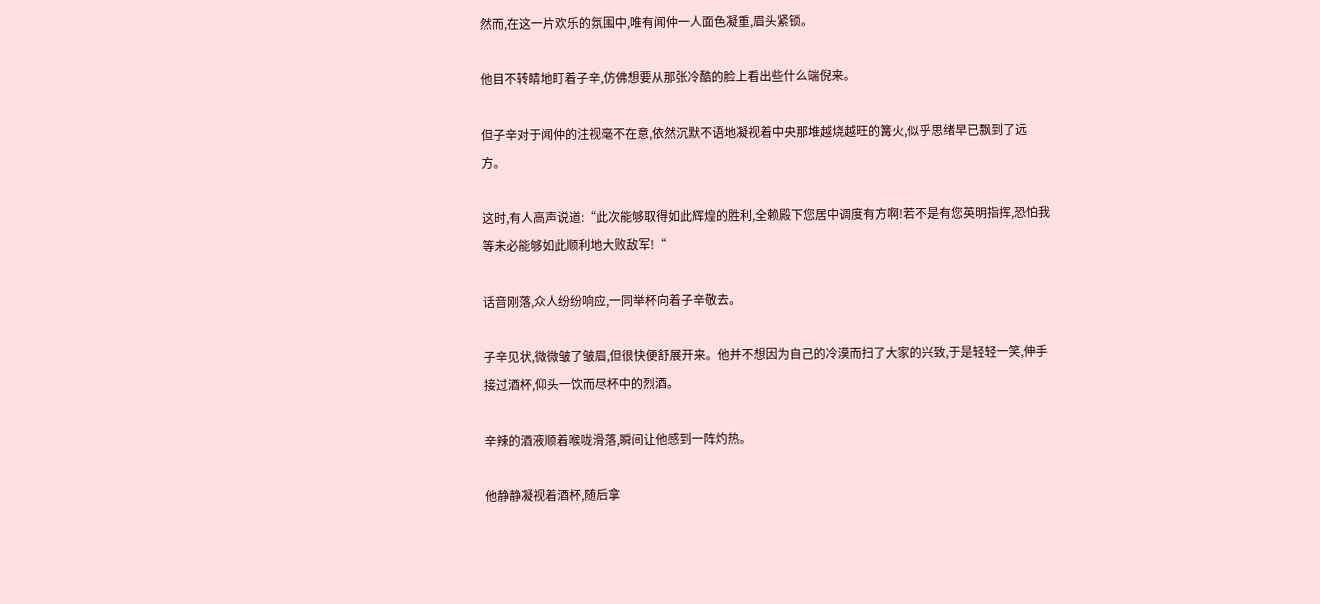然而,在这一片欢乐的氛围中,唯有闻仲一人面色凝重,眉头紧锁。

他目不转睛地盯着子辛,仿佛想要从那张冷酷的脸上看出些什么端倪来。

但子辛对于闻仲的注视毫不在意,依然沉默不语地凝视着中央那堆越烧越旺的篝火,似乎思绪早已飘到了远方。

这时,有人高声说道:“此次能够取得如此辉煌的胜利,全赖殿下您居中调度有方啊!若不是有您英明指挥,恐怕我等未必能够如此顺利地大败敌军!“

话音刚落,众人纷纷响应,一同举杯向着子辛敬去。

子辛见状,微微皱了皱眉,但很快便舒展开来。他并不想因为自己的冷漠而扫了大家的兴致,于是轻轻一笑,伸手接过酒杯,仰头一饮而尽杯中的烈酒。

辛辣的酒液顺着喉咙滑落,瞬间让他感到一阵灼热。

他静静凝视着酒杯,随后拿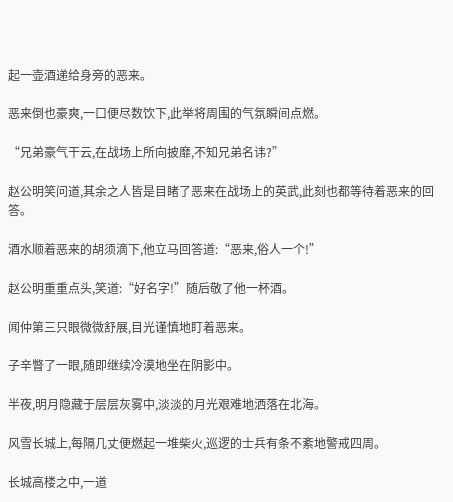起一壶酒递给身旁的恶来。

恶来倒也豪爽,一口便尽数饮下,此举将周围的气氛瞬间点燃。

“兄弟豪气干云,在战场上所向披靡,不知兄弟名讳?”

赵公明笑问道,其余之人皆是目睹了恶来在战场上的英武,此刻也都等待着恶来的回答。

酒水顺着恶来的胡须滴下,他立马回答道:“恶来,俗人一个!”

赵公明重重点头,笑道:“好名字!”随后敬了他一杯酒。

闻仲第三只眼微微舒展,目光谨慎地盯着恶来。

子辛瞥了一眼,随即继续冷漠地坐在阴影中。

半夜,明月隐藏于层层灰雾中,淡淡的月光艰难地洒落在北海。

风雪长城上,每隔几丈便燃起一堆柴火,巡逻的士兵有条不紊地警戒四周。

长城高楼之中,一道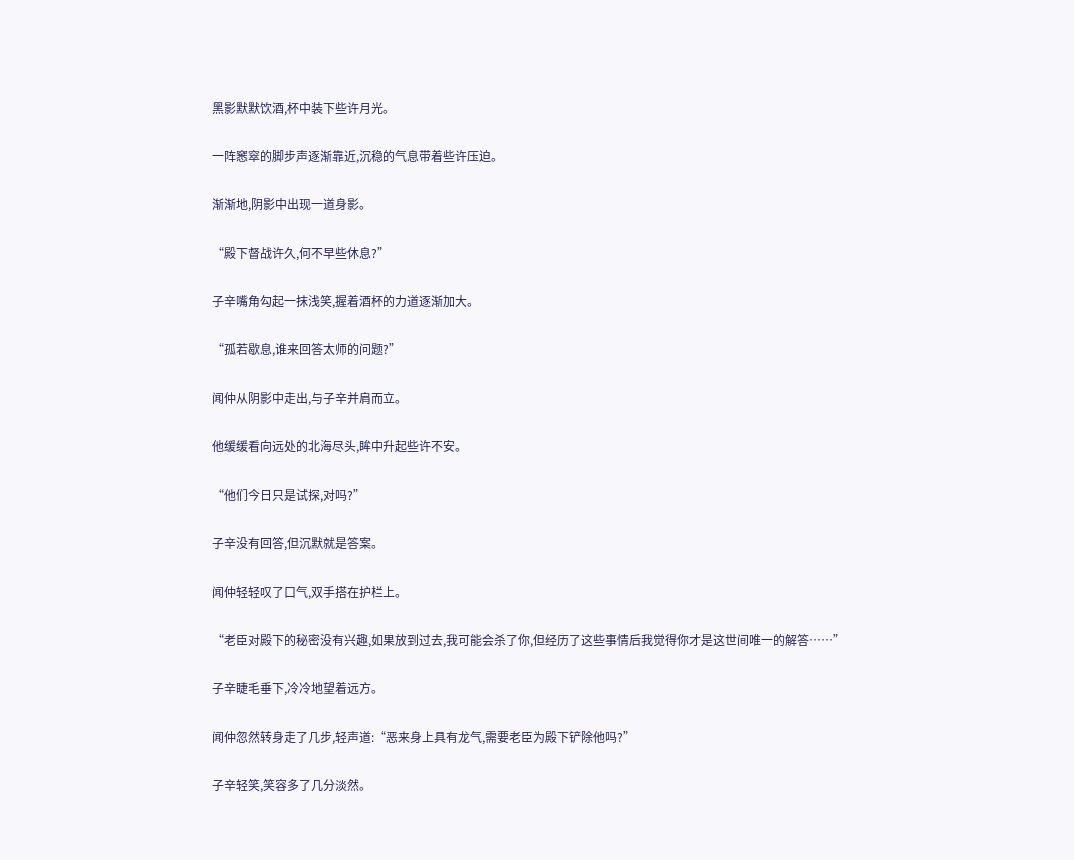黑影默默饮酒,杯中装下些许月光。

一阵窸窣的脚步声逐渐靠近,沉稳的气息带着些许压迫。

渐渐地,阴影中出现一道身影。

“殿下督战许久,何不早些休息?”

子辛嘴角勾起一抹浅笑,握着酒杯的力道逐渐加大。

“孤若歇息,谁来回答太师的问题?”

闻仲从阴影中走出,与子辛并肩而立。

他缓缓看向远处的北海尽头,眸中升起些许不安。

“他们今日只是试探,对吗?”

子辛没有回答,但沉默就是答案。

闻仲轻轻叹了口气,双手搭在护栏上。

“老臣对殿下的秘密没有兴趣,如果放到过去,我可能会杀了你,但经历了这些事情后我觉得你才是这世间唯一的解答……”

子辛睫毛垂下,冷冷地望着远方。

闻仲忽然转身走了几步,轻声道:“恶来身上具有龙气,需要老臣为殿下铲除他吗?”

子辛轻笑,笑容多了几分淡然。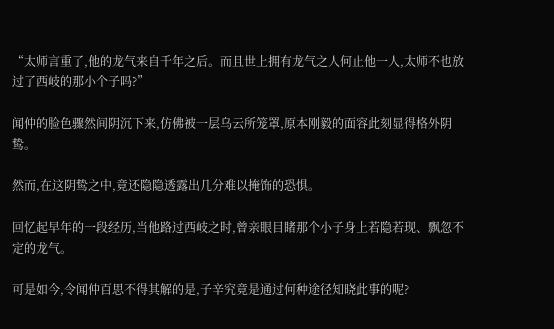“太师言重了,他的龙气来自千年之后。而且世上拥有龙气之人何止他一人,太师不也放过了西岐的那小个子吗?”

闻仲的脸色骤然间阴沉下来,仿佛被一层乌云所笼罩,原本刚毅的面容此刻显得格外阴鸷。

然而,在这阴鸷之中,竟还隐隐透露出几分难以掩饰的恐惧。

回忆起早年的一段经历,当他路过西岐之时,曾亲眼目睹那个小子身上若隐若现、飘忽不定的龙气。

可是如今,令闻仲百思不得其解的是,子辛究竟是通过何种途径知晓此事的呢?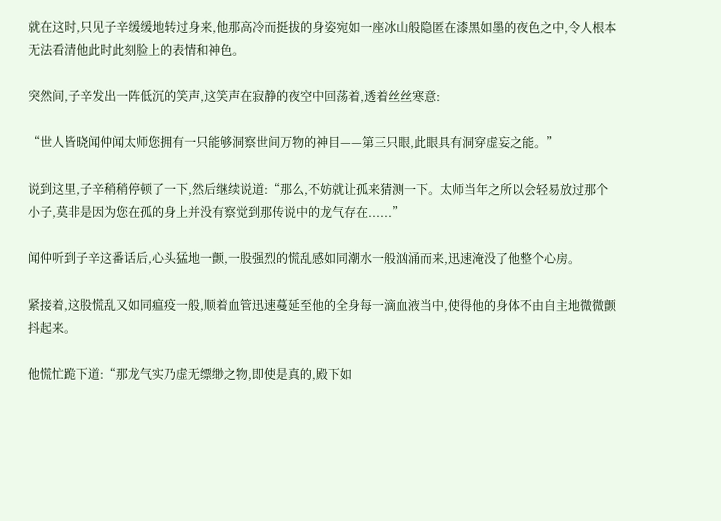就在这时,只见子辛缓缓地转过身来,他那高冷而挺拔的身姿宛如一座冰山般隐匿在漆黑如墨的夜色之中,令人根本无法看清他此时此刻脸上的表情和神色。

突然间,子辛发出一阵低沉的笑声,这笑声在寂静的夜空中回荡着,透着丝丝寒意:

“世人皆晓闻仲闻太师您拥有一只能够洞察世间万物的神目——第三只眼,此眼具有洞穿虚妄之能。”

说到这里,子辛稍稍停顿了一下,然后继续说道:“那么,不妨就让孤来猜测一下。太师当年之所以会轻易放过那个小子,莫非是因为您在孤的身上并没有察觉到那传说中的龙气存在......”

闻仲听到子辛这番话后,心头猛地一颤,一股强烈的慌乱感如同潮水一般汹涌而来,迅速淹没了他整个心房。

紧接着,这股慌乱又如同瘟疫一般,顺着血管迅速蔓延至他的全身每一滴血液当中,使得他的身体不由自主地微微颤抖起来。

他慌忙跪下道:“那龙气实乃虚无缥缈之物,即使是真的,殿下如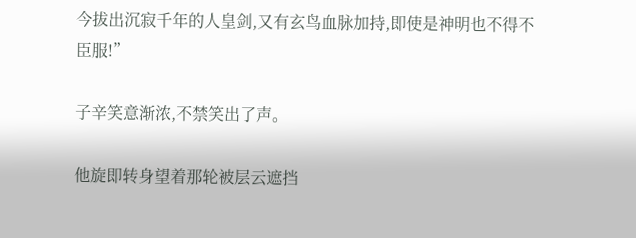今拔出沉寂千年的人皇剑,又有玄鸟血脉加持,即使是神明也不得不臣服!”

子辛笑意渐浓,不禁笑出了声。

他旋即转身望着那轮被层云遮挡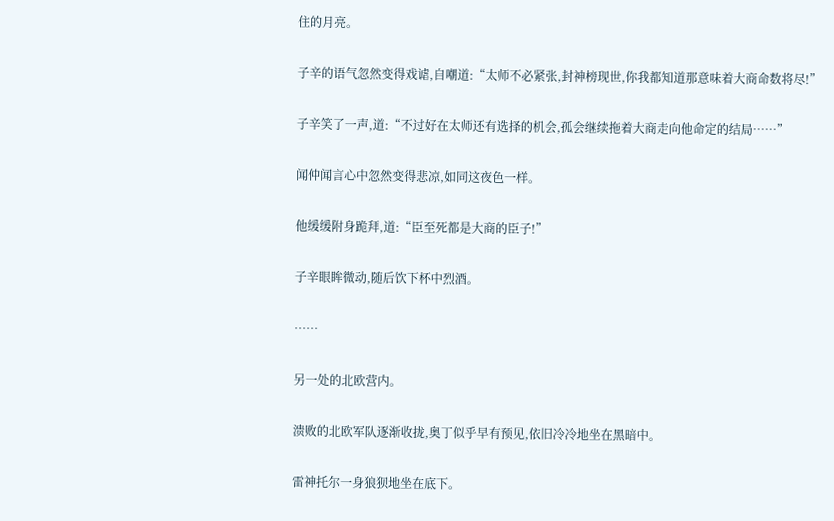住的月亮。

子辛的语气忽然变得戏谑,自嘲道:“太师不必紧张,封神榜现世,你我都知道那意味着大商命数将尽!”

子辛笑了一声,道:“不过好在太师还有选择的机会,孤会继续拖着大商走向他命定的结局……”

闻仲闻言心中忽然变得悲凉,如同这夜色一样。

他缓缓附身跪拜,道:“臣至死都是大商的臣子!”

子辛眼眸微动,随后饮下杯中烈酒。

……

另一处的北欧营内。

溃败的北欧军队逐渐收拢,奥丁似乎早有预见,依旧冷冷地坐在黑暗中。

雷神托尔一身狼狈地坐在底下。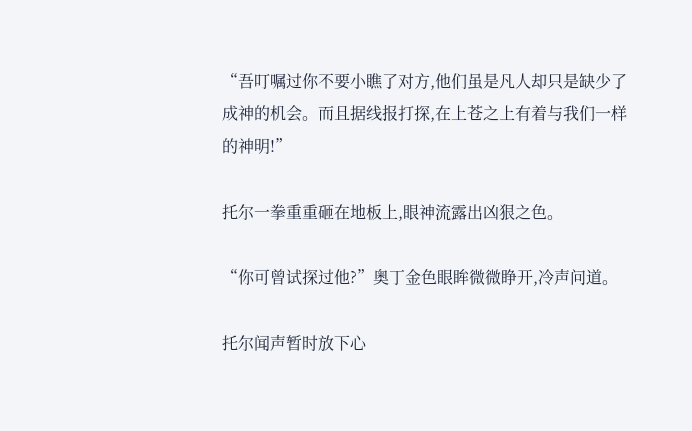“吾叮嘱过你不要小瞧了对方,他们虽是凡人却只是缺少了成神的机会。而且据线报打探,在上苍之上有着与我们一样的神明!”

托尔一拳重重砸在地板上,眼神流露出凶狠之色。

“你可曾试探过他?”奥丁金色眼眸微微睁开,冷声问道。

托尔闻声暂时放下心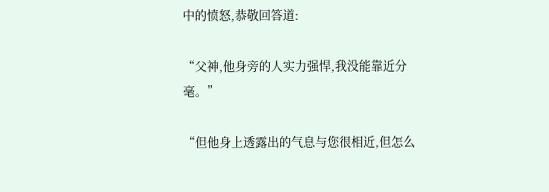中的愤怒,恭敬回答道:

“父神,他身旁的人实力强悍,我没能靠近分毫。”

“但他身上透露出的气息与您很相近,但怎么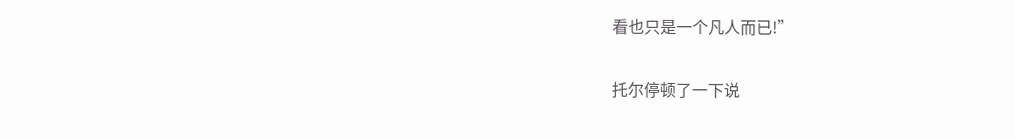看也只是一个凡人而已!”

托尔停顿了一下说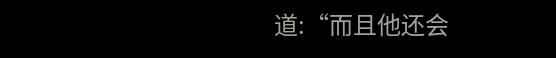道:“而且他还会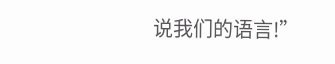说我们的语言!”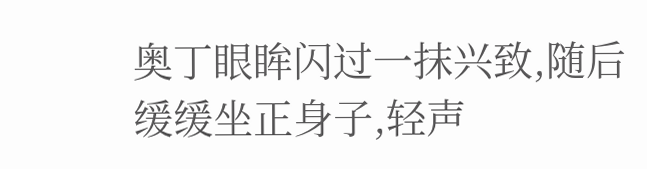奥丁眼眸闪过一抹兴致,随后缓缓坐正身子,轻声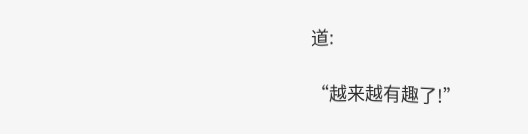道:

“越来越有趣了!”